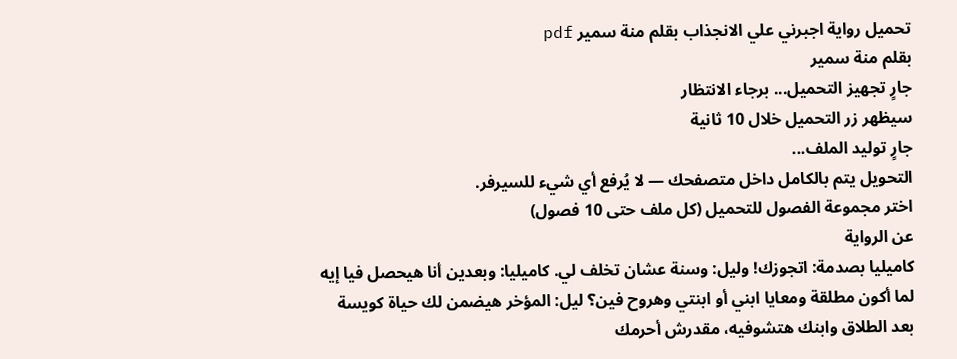تحميل رواية اجبرني علي الانجذاب بقلم منة سمير pdf
بقلم منة سمير
جارٍ تجهيز التحميل... برجاء الانتظار
سيظهر زر التحميل خلال 10 ثانية
جارٍ توليد الملف...
التحويل يتم بالكامل داخل متصفحك — لا يُرفع أي شيء للسيرفر.
اختر مجموعة الفصول للتحميل (كل ملف حتى 10 فصول)
عن الرواية
كاميليا بصدمة: اتجوزك! وليل: وسنة عشان تخلف لي. كاميليا: وبعدين أنا هيحصل فيا إيه لما أكون مطلقة ومعايا ابني أو ابنتي وهروح فين؟ ليل: المؤخر هيضمن لك حياة كويسة بعد الطلاق وابنك هتشوفيه، مقدرش أحرمك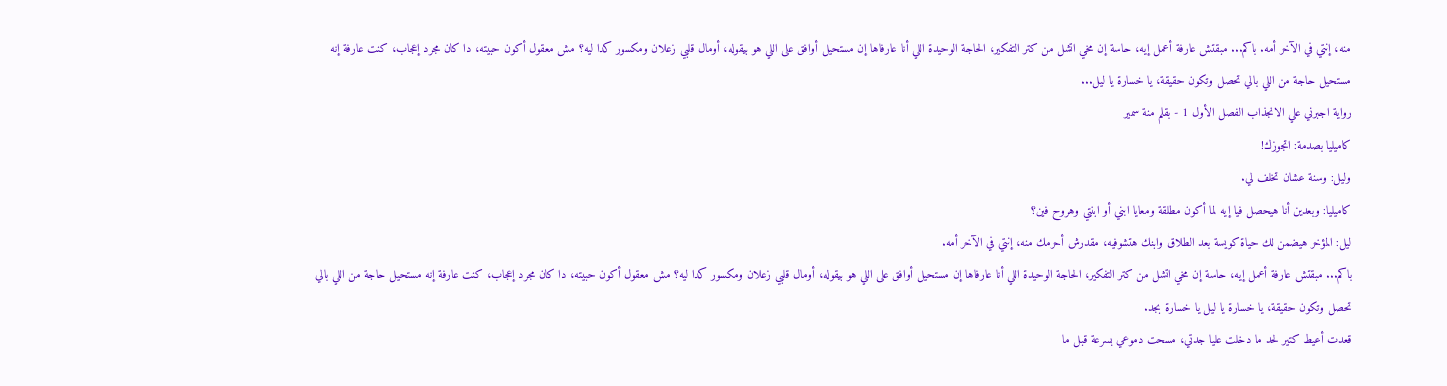منه، إنتي في الآخر أمه. باكم... مبقتش عارفة أعمل إيه، حاسة إن مخي اتشل من كتر التفكير، الحاجة الوحيدة اللي أنا عارفاها إن مستحيل أوافق على اللي هو بيقوله، أومال قلبي زعلان ومكسور كدا ليه؟ مش معقول أكون حبيته، دا كان مجرد إعجاب، كنت عارفة إنه مستحيل حاجة من اللي بالي تحصل وتكون حقيقة، يا خسارة يا ليل...
رواية اجبرني علي الانجذاب الفصل الأول 1 - بقلم منة سمير
كاميليا بصدمة: اتجوزك!
وليل: وسنة عشان تخلف لي.
كاميليا: وبعدين أنا هيحصل فيا إيه لما أكون مطلقة ومعايا ابني أو ابنتي وهروح فين؟
ليل: المؤخر هيضمن لك حياة كويسة بعد الطلاق وابنك هتشوفيه، مقدرش أحرمك منه، إنتي في الآخر أمه.
باكم... مبقتش عارفة أعمل إيه، حاسة إن مخي اتشل من كتر التفكير، الحاجة الوحيدة اللي أنا عارفاها إن مستحيل أوافق على اللي هو بيقوله، أومال قلبي زعلان ومكسور كدا ليه؟ مش معقول أكون حبيته، دا كان مجرد إعجاب، كنت عارفة إنه مستحيل حاجة من اللي بالي تحصل وتكون حقيقة، يا خسارة يا ليل يا خسارة بجد.
قعدت أعيط كتير لحد ما دخلت عليا جدتي، مسحت دموعي بسرعة قبل ما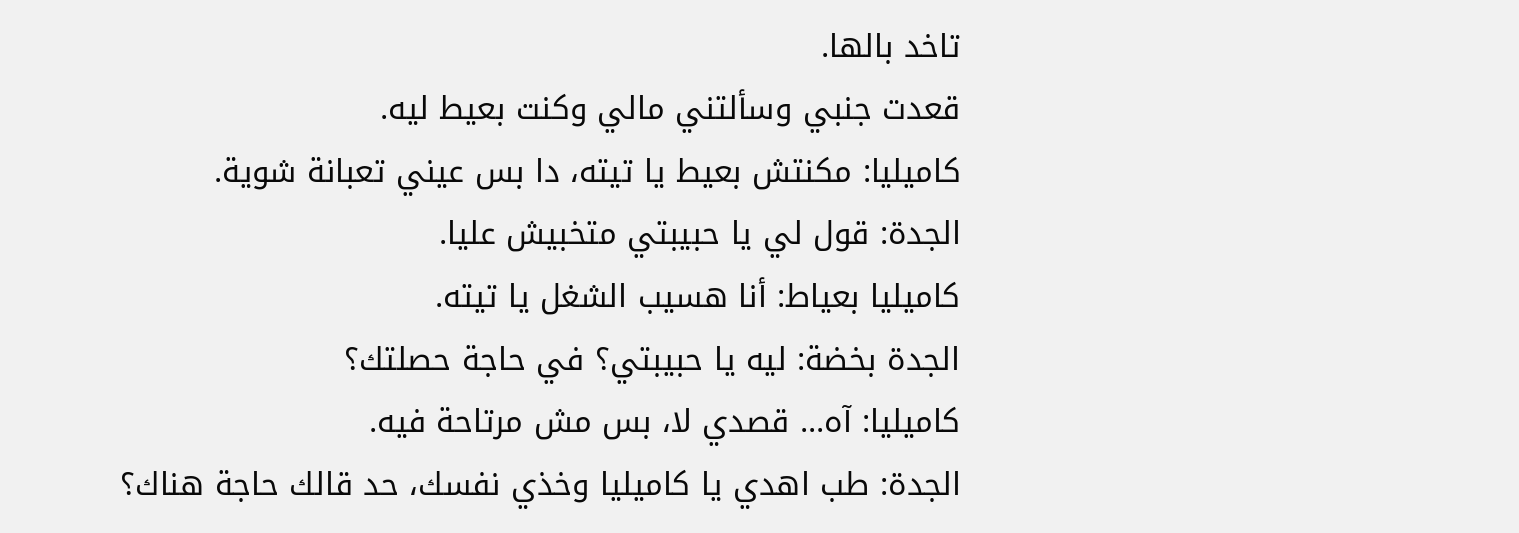تاخد بالها.
قعدت جنبي وسألتني مالي وكنت بعيط ليه.
كاميليا: مكنتش بعيط يا تيته، دا بس عيني تعبانة شوية.
الجدة: قول لي يا حبيبتي متخبيش عليا.
كاميليا بعياط: أنا هسيب الشغل يا تيته.
الجدة بخضة: ليه يا حبيبتي؟ في حاجة حصلتك؟
كاميليا: آه... قصدي لا، بس مش مرتاحة فيه.
الجدة: طب اهدي يا كاميليا وخذي نفسك، حد قالك حاجة هناك؟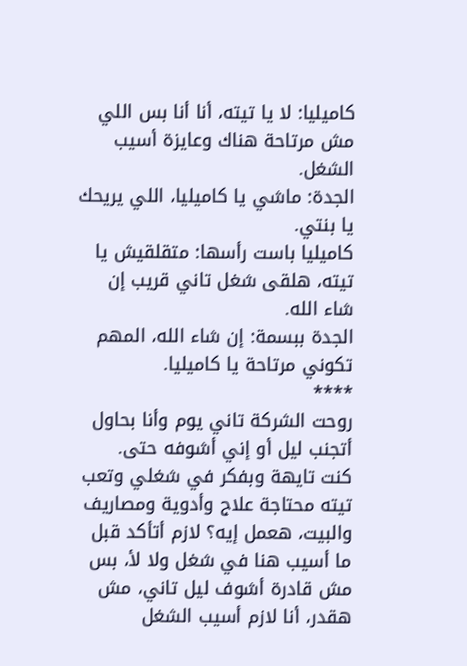كاميليا: لا يا تيته، أنا أنا بس اللي مش مرتاحة هناك وعايزة أسيب الشغل.
الجدة: ماشي يا كاميليا، اللي يريحك يا بنتي.
كاميليا باست رأسها: متقلقيش يا تيته، هلقى شغل تاني قريب إن شاء الله.
الجدة ببسمة: إن شاء الله، المهم تكوني مرتاحة يا كاميليا.
****
روحت الشركة تاني يوم وأنا بحاول أتجنب ليل أو إني أشوفه حتى.
كنت تايهة وبفكر في شغلي وتعب تيته محتاجة علاج وأدوية ومصاريف والبيت، هعمل إيه؟ لازم أتأكد قبل ما أسيب هنا في شغل ولا لأ، بس مش قادرة أشوف ليل تاني، مش هقدر، أنا لازم أسيب الشغل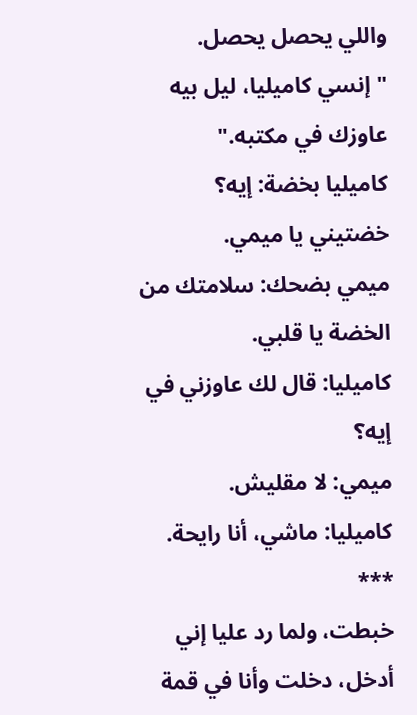واللي يحصل يحصل.
"إنسي كاميليا، ليل بيه عاوزك في مكتبه."
كاميليا بخضة: إيه؟ خضتيني يا ميمي.
ميمي بضحك: سلامتك من الخضة يا قلبي.
كاميليا: قال لك عاوزني في إيه؟
ميمي: لا مقليش.
كاميليا: ماشي، أنا رايحة.
***
خبطت، ولما رد عليا إني أدخل، دخلت وأنا في قمة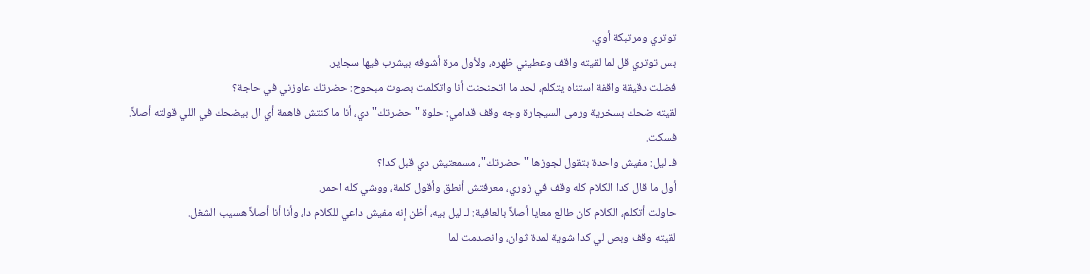توتري ومرتبكة أوي.
بس توتري قل لما لقيته واقف وعطيني ظهره، ولأول مرة أشوفه بيشرب فيها سجاير.
فضلت دقيقة واقفة استناه يتكلم، لحد ما اتحنحنت أنا واتكلمت بصوت مبحوح: حضرتك عاوزني في حاجة؟
لقيته ضحك بسخرية ورمى السيجارة وجه وقف قدامي: حلوة "حضرتك" دي، أنا ما كنتش فاهمة أي ال بيضحك في اللي قولته أصلاً.
فسكت.
فـ ليل: مفيش واحدة بتقول لجوزها "حضرتك"، مسمعتيش دي قبل كدا؟
أول ما قال كدا الكلام كله وقف في زوري، معرفتش أنطق وأقول كلمة، ووشي كله احمر.
حاولت أتكلم، الكلام كان طالع معايا أصلاً بالعافية: لـ ليل بيه، أظن إنه مفيش داعي للكلام دا، وأنا أنا أصلاً هسيب الشغل.
لقيته وقف وبص لي كدا شوية لمدة ثوان، وانصدمت لما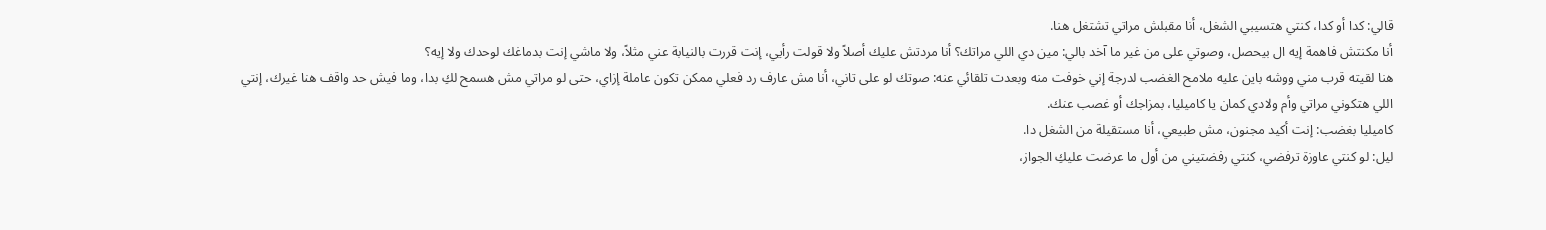قالي: كدا أو كدا، كنتي هتسيبي الشغل، أنا مقبلش مراتي تشتغل هنا.
أنا مكنتش فاهمة إيه ال بيحصل، وصوتي على من غير ما آخد بالي: مين دي اللي مراتك؟ أنا مردتش عليك أصلاً ولا قولت رأيي، إنت قررت بالنيابة عني مثلاً، ولا ماشي إنت بدماغك لوحدك ولا إيه؟
هنا لقيته قرب مني ووشه باين عليه ملامح الغضب لدرجة إني خوفت منه وبعدت تلقائي عنه: صوتك لو على تاني، أنا مش عارف رد فعلي ممكن تكون عاملة إزاي، حتى لو مراتي مش هسمح لكِ بدا، وما فيش حد واقف هنا غيرك، إنتي اللي هتكوني مراتي وأم ولادي كمان يا كاميليا، بمزاجك أو غصب عنك.
كاميليا بغضب: إنت أكيد مجنون، مش طبيعي، أنا مستقيلة من الشغل دا.
ليل: لو كنتي عاوزة ترفضي، كنتي رفضتيني من أول ما عرضت عليكِ الجواز،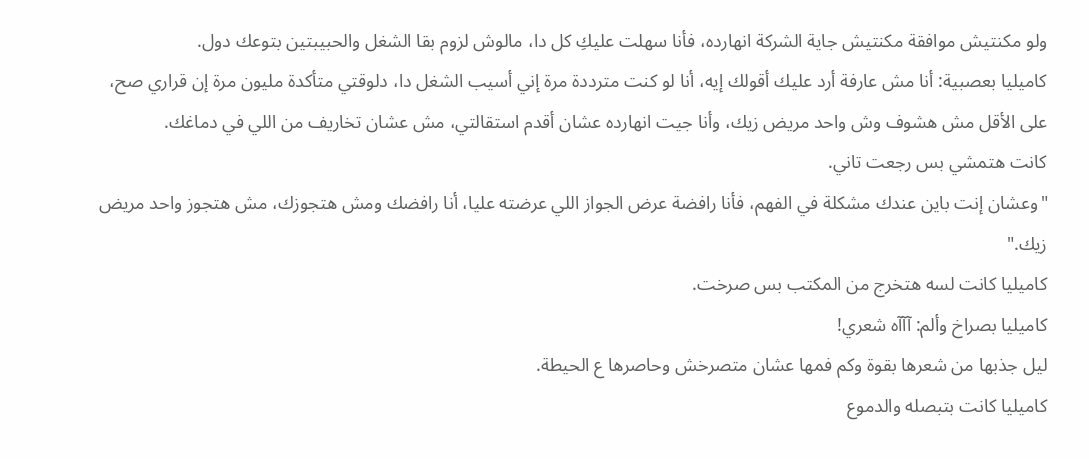ولو مكنتيش موافقة مكنتيش جاية الشركة انهارده، فأنا سهلت عليكِ كل دا، مالوش لزوم بقا الشغل والحبيبتين بتوعك دول.
كاميليا بعصبية: أنا مش عارفة أرد عليك أقولك إيه، أنا لو كنت مترددة مرة إني أسيب الشغل دا، دلوقتي متأكدة مليون مرة إن قراري صح، على الأقل مش هشوف وش واحد مريض زيك، وأنا جيت انهارده عشان أقدم استقالتي، مش عشان تخاريف من اللي في دماغك.
كانت هتمشي بس رجعت تاني.
"وعشان إنت باين عندك مشكلة في الفهم، فأنا رافضة عرض الجواز اللي عرضته عليا، أنا رافضك ومش هتجوزك، مش هتجوز واحد مريض زيك."
كاميليا كانت لسه هتخرج من المكتب بس صرخت.
كاميليا بصراخ وألم: آآآه شعري!
ليل جذبها من شعرها بقوة وكم فمها عشان متصرخش وحاصرها ع الحيطة.
كاميليا كانت بتبصله والدموع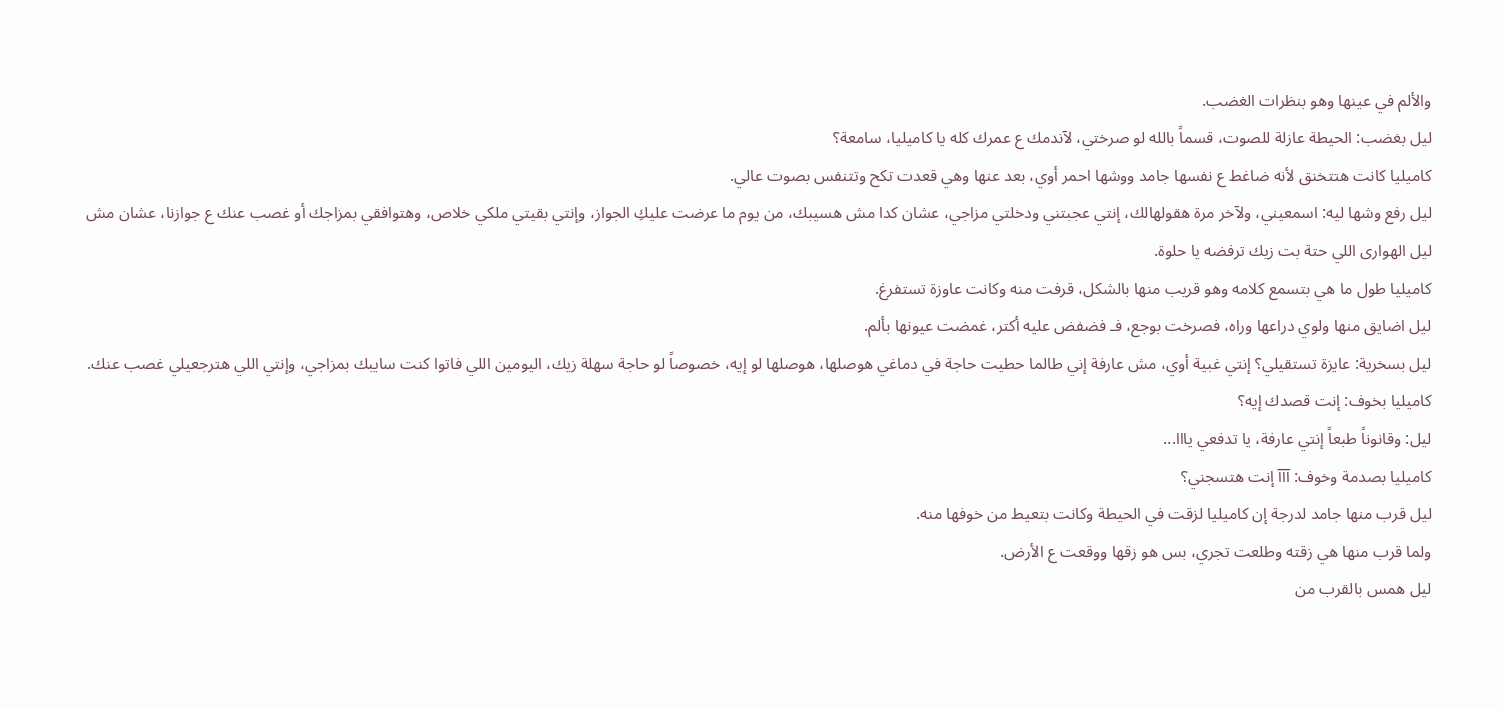والألم في عينها وهو بنظرات الغضب.
ليل بغضب: الحيطة عازلة للصوت، قسماً بالله لو صرختي، لآندمك ع عمرك كله يا كاميليا، سامعة؟
كاميليا كانت هتتخنق لأنه ضاغط ع نفسها جامد ووشها احمر أوي، بعد عنها وهي قعدت تكح وتتنفس بصوت عالي.
ليل رفع وشها ليه: اسمعيني، ولآخر مرة هقولهالك، إنتي عجبتني ودخلتي مزاجي، عشان كدا مش هسيبك، من يوم ما عرضت عليكِ الجواز، وإنتي بقيتي ملكي خلاص، وهتوافقي بمزاجك أو غصب عنك ع جوازنا، عشان مش ليل الهوارى اللي حتة بت زيك ترفضه يا حلوة.
كاميليا طول ما هي بتسمع كلامه وهو قريب منها بالشكل، قرفت منه وكانت عاوزة تستفرغ.
ليل اضايق منها ولوي دراعها وراه، فصرخت بوجع، فـ فضفض عليه أكتر، غمضت عيونها بألم.
ليل بسخرية: عايزة تستقيلي؟ إنتي غبية أوي، مش عارفة إني طالما حطيت حاجة في دماغي هوصلها، هوصلها لو إيه، خصوصاً لو حاجة سهلة زيك، اليومين اللي فاتوا كنت سايبك بمزاجي، وإنتي اللي هترجعيلي غصب عنك.
كاميليا بخوف: إنت قصدك إيه؟
ليل: وقانوناً طبعاً إنتي عارفة، يا تدفعي يااا...
كاميليا بصدمة وخوف: آآآ إنت هتسجني؟
ليل قرب منها جامد لدرجة إن كاميليا لزقت في الحيطة وكانت بتعيط من خوفها منه.
ولما قرب منها هي زقته وطلعت تجري، بس هو زقها ووقعت ع الأرض.
ليل همس بالقرب من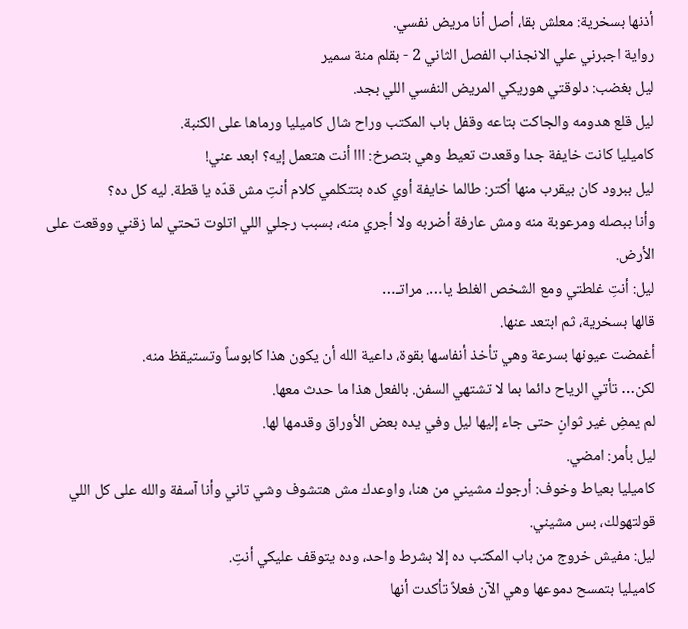أذنها بسخرية: معلش بقا، أصل أنا مريض نفسي.
رواية اجبرني علي الانجذاب الفصل الثاني 2 - بقلم منة سمير
ليل بغضب: دلوقتي هوريكي المريض النفسي اللي بجد.
ليل قلع هدومه والجاكت بتاعه وقفل باب المكتب وراح شال كاميليا ورماها على الكنبة.
كاميليا كانت خايفة جدا وقعدت تعيط وهي بتصرخ: ااا أنت هتعمل إيه؟ ابعد عني!
ليل ببرود كان بيقرب منها أكتر: طالما خايفة أوي كده بتتكلمي كلام أنتِ مش قدّه يا قطة. ليه كل ده؟
وأنا ببصله ومرعوبة منه ومش عارفة أضربه ولا أجري منه، بسبب رجلي اللي اتلوت تحتي لما زقني ووقعت على الأرض.
ليل: أنتِ غلطتي ومع الشخص الغلط يا…. مراتـ…
قالها بسخرية، ثم ابتعد عنها.
أغمضت عيونها بسرعة وهي تأخذ أنفاسها بقوة، داعية الله أن يكون هذا كابوساً وتستيقظ منه.
لكن… تأتي الرياح دائما بما لا تشتهي السفن. بالفعل هذا ما حدث معها.
لم يمضِ غير ثوانٍ حتى جاء إليها ليل وفي يده بعض الأوراق وقدمها لها.
ليل بأمر: امضي.
كاميليا بعياط وخوف: أرجوك مشيني من هنا، واوعدك مش هتشوف وشي تاني وأنا آسفة والله على كل اللي قولتهولك، بس مشيني.
ليل: مفيش خروج من باب المكتب ده إلا بشرط واحد، وده يتوقف عليكي أنتِ.
كاميليا بتمسح دموعها وهي الآن فعلاً تأكدت أنها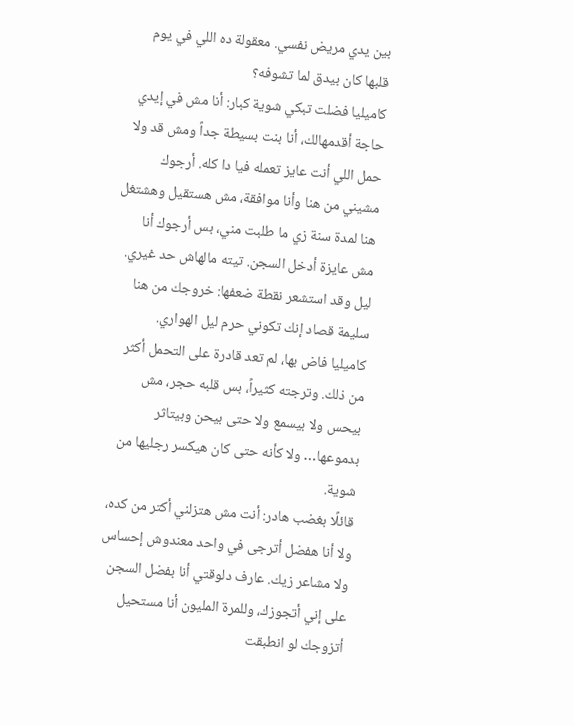بين يدي مريض نفسي. معقولة ده اللي في يوم قلبها كان بيدق لما تشوفه؟
كاميليا فضلت تبكي شوية كبار: أنا مش في إيدي حاجة أقدمهالك، أنا بنت بسيطة جداً ومش قد ولا حمل اللي أنت عايز تعمله فيا دا كله. أرجوك مشيني من هنا وأنا موافقة، مش هستقيل وهشتغل هنا لمدة سنة زي ما طلبت مني، بس أرجوك أنا مش عايزة أدخل السجن. تيته مالهاش حد غيري.
ليل وقد استشعر نقطة ضعفها: خروجك من هنا سليمة قصاد إنك تكوني حرم ليل الهواري.
كاميليا فاض بها، لم تعد قادرة على التحمل أكثر من ذلك. وترجته كثيراً، بس قلبه حجر، مش بيحس ولا بيسمع ولا حتى بيحن وبيتاثر بدموعها… ولا كأنه حتى كان هيكسر رجليها من شوية.
قائلًا بغضب هادر: أنت مش هتزلني أكتر من كده، ولا أنا هفضل أترجى في واحد معندوش إحساس ولا مشاعر زيك. عارف دلوقتي أنا بفضل السجن على إني أتجوزك، وللمرة المليون أنا مستحيل أتزوجك لو انطبقت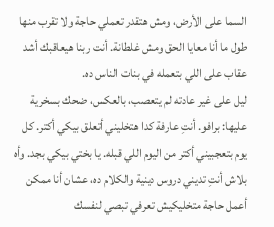السما على الأرض، ومش هتقدر تعملي حاجة ولا تقرب منها طول ما أنا معايا الحق ومش غلطانة. أنت ربنا هيعاقبك أشد عقاب على اللي بتعمله في بنات الناس ده.
ليل على غير عادته لم يتعصب، بالعكس، ضحك بسخرية عليها: برافو. أنتِ عارفة كدا هتخليني أتعلق بيكي أكتر. كل يوم بتعجبيني أكتر من اليوم اللي قبله. يا بختي بيكي بجد. وأه بلاش أنتِ تديني دروس دينية والكلام ده، عشان أنا ممكن أعمل حاجة متخليكيش تعرفي تبصي لنفسك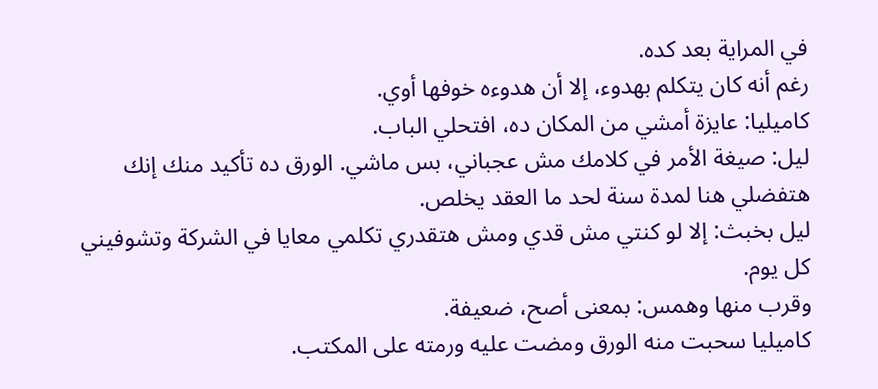في المراية بعد كده.
رغم أنه كان يتكلم بهدوء، إلا أن هدوءه خوفها أوي.
كاميليا: عايزة أمشي من المكان ده، افتحلي الباب.
ليل: صيغة الأمر في كلامك مش عجباني، بس ماشي. الورق ده تأكيد منك إنك هتفضلي هنا لمدة سنة لحد ما العقد يخلص.
ليل بخبث: إلا لو كنتي مش قدي ومش هتقدري تكلمي معايا في الشركة وتشوفيني كل يوم.
وقرب منها وهمس: بمعنى أصح، ضعيفة.
كاميليا سحبت منه الورق ومضت عليه ورمته على المكتب.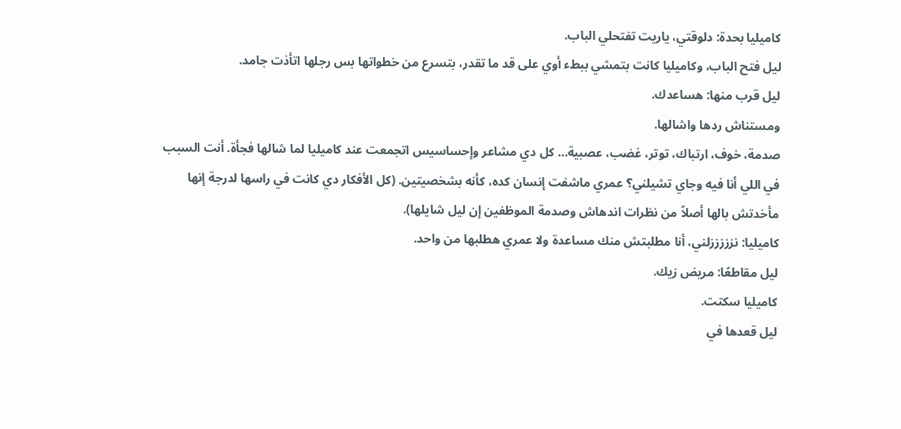كاميليا بحدة: دلوقتي، ياريت تفتحلي الباب.
ليل فتح الباب، وكاميليا كانت بتمشي ببطء أوي على قد ما تقدر، بتسرع من خطواتها بس رجلها اتأذت جامد.
ليل قرب منها: هساعدك.
ومستناش ردها واشالها.
صدمة، خوف، ارتباك، توتر، غضب، عصبية… كل دي مشاعر وإحساسيس اتجمعت عند كاميليا لما شالها فجأة. أنت السبب في اللي أنا فيه وجاي تشيلني؟ عمري ماشفت إنسان كده، كأنه بشخصيتين. (كل الأفكار دي كانت في راسها لدرجة إنها مأخدتش بالها أصلاً من نظرات اندهاش وصدمة الموظفين إن ليل شايلها).
كاميليا: نزززززلني، أنا مطلبتش منك مساعدة ولا عمري هطلبها من واحد.
ليل مقاطعًا: مريض زيك.
كاميليا سكتت.
ليل قعدها في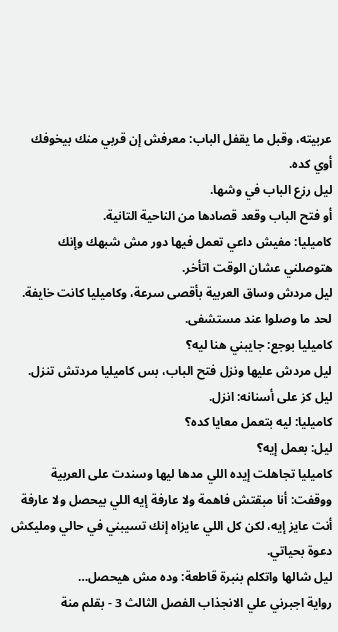عربيته، وقبل ما يقفل الباب: معرفش إن قربي منك بيخوفك أوي كده.
ليل رزع الباب في وشها.
أو فتح الباب وقعد قصادها من الناحية التانية.
كاميليا: مفيش داعي تعمل فيها دور مش شبهك وإنك هتوصلني عشان الوقت اتأخر.
ليل مردش وساق العربية بأقصى سرعة، وكاميليا كانت خايفة.
لحد ما وصلوا عند مستشفى.
كاميليا بوجع: جايبني هنا ليه؟
ليل مردش عليها ونزل فتح الباب، بس كاميليا مردتش تنزل.
ليل كز على أسنانه: انزل.
كاميليا: ليه بتعمل معايا كده؟
ليل: بعمل إيه؟
كاميليا تجاهلت إيده اللي مدها ليها وسندت على العربية ووقفت: أنا مبقتش فاهمة ولا عارفة إيه اللي بيحصل ولا عارفة أنت عايز إيه، لكن كل اللي عايزاه إنك تسيبني في حالي ومليكش دعوة بحياتي.
ليل شالها واتكلم بنبرة قاطعة: وده مش هيحصل…
رواية اجبرني علي الانجذاب الفصل الثالث 3 - بقلم منة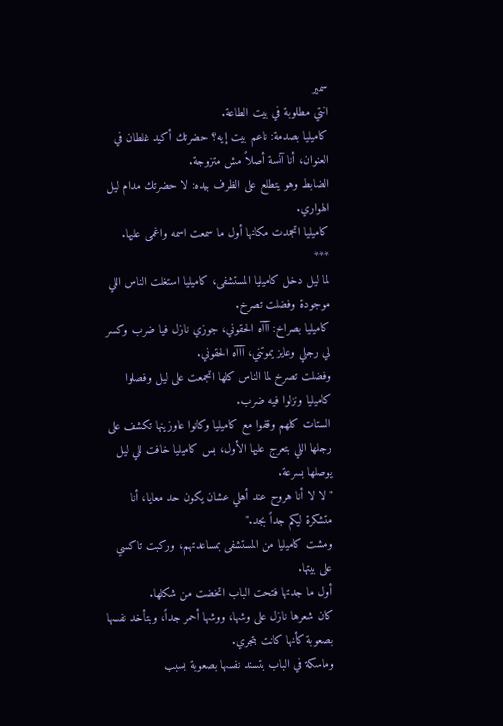سمير
انتي مطلوبة في بيت الطاعة.
كاميليا بصدمة: ناعم بيت إيه؟ حضرتك أكيد غلطان في العنوان، أنا آنسة أصلاً مش متزوجة.
الضابط وهو يتطلع على الظرف بيده: لا حضرتك مدام ليل الهواري.
كاميليا اتجمدت مكانها أول ما سمعت اسمه واغمى عليها.
***
لما ليل دخل كاميليا المستشفى، كاميليا استغلت الناس اللي موجودة وفضلت تصرخ.
كاميليا بصراخ: آآآه الحقوني، جوزي نازل فيا ضرب وكسر لي رجلي وعايز يموتني، آآآه الحقوني.
وفضلت تصرخ لما الناس كلها اتجمعت على ليل وفصلوا كاميليا ونزلوا فيه ضرب.
الستات كلهم وقفوا مع كاميليا وكانوا عاوزينها تكشف على رجلها اللي بتعرج عليها الأول، بس كاميليا خافت للي ليل يوصلها بسرعة.
"لا لا أنا هروح عند أهلي عشان يكون حد معايا، أنا متشكرة ليكم جداً بجد."
ومشت كاميليا من المستشفى بمساعدتهم، وركبت تاكسي على بيتها.
أول ما جدتها فتحت الباب اتخضت من شكلها.
كان شعرها نازل على وشها، ووشها أحمر جداً، وبتأخد نفسها بصعوبة كأنها كانت بتجري.
وماسكة في الباب بتسند نفسها بصعوبة بسبب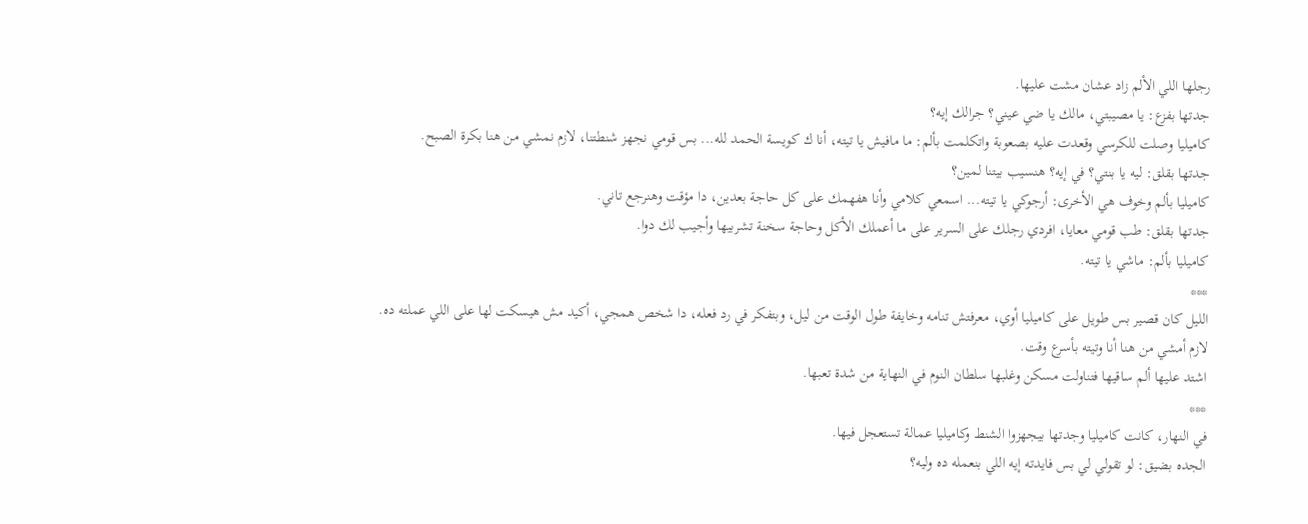رجلها اللي الألم زاد عشان مشت عليها.
جدتها بفزع: يا مصيبتي، مالك يا ضي عيني؟ جرالك إيه؟
كاميليا وصلت للكرسي وقعدت عليه بصعوبة واتكلمت بألم: ما مافيش يا تيته، أنا ك كويسة الحمد لله... بس قومي نجهز شنطتنا، لازم نمشي من هنا بكرة الصبح.
جدتها بقلق: ليه يا بنتي؟ في إيه؟ هنسيب بيتنا لمين؟
كاميليا بألم وخوف هي الأخرى: أرجوكي يا تيته... اسمعي كلامي وأنا هفهمك على كل حاجة بعدين، دا مؤقت وهنرجع تاني.
جدتها بقلق: طب قومي معايا، افردي رجلك على السرير على ما أعملك الأكل وحاجة سخنة تشربيها وأجيب لك دوا.
كاميليا بألم: ماشي يا تيته.
***
الليل كان قصير بس طويل على كاميليا أوي، معرفتش تنامه وخايفة طول الوقت من ليل، وبتفكر في رد فعله، دا شخص همجي، أكيد مش هيسكت لها على اللي عملته ده.
لازم أمشي من هنا أنا وتيته بأسرع وقت.
اشتد عليها ألم ساقيها فتناولت مسكن وغلبها سلطان النوم في النهاية من شدة تعبها.
***
في النهار، كانت كاميليا وجدتها بيجهزوا الشنط وكاميليا عمالة تستعجل فيها.
الجده بضيق: لو تقولي لي بس فايدته إيه اللي بنعمله ده وليه؟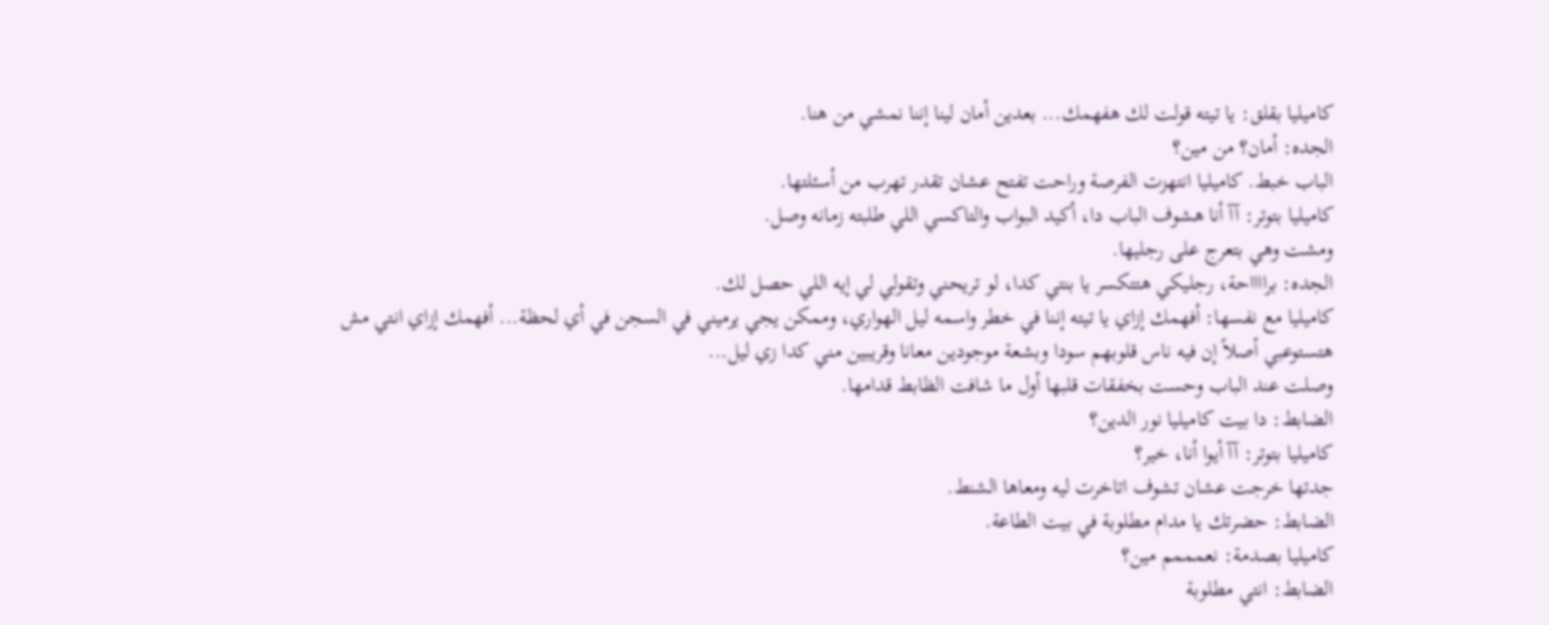كاميليا بقلق: يا تيته قولت لك هفهمك... بعدين أمان لينا إننا نمشي من هنا.
الجده: أمان؟ من مين؟
الباب خبط. كاميليا انتهزت الفرصة وراحت تفتح عشان تقدر تهرب من أسئلتها.
كاميليا بتوتر: آآ أنا هشوف الباب دا، أكيد البواب والتاكسي اللي طلبته زمانه وصل.
ومشت وهي بتعرج على رجليها.
الجده: برااااحة، رجليكي هتتكسر يا بنتي كدا، لو تريحني وتقولي لي إيه اللي حصل لك.
كاميليا مع نفسها: أفهمك إزاي يا تيته إننا في خطر واسمه ليل الهواري، وممكن يجي يرميني في السجن في أي لحظة... أفهمك إزاي انتي مش هتستوعبي أصلاً إن فيه ناس قلوبهم سودا وبشعة موجودين معانا وقريبين مني كدا زي ليل...
وصلت عند الباب وحست بخفقات قلبها أول ما شافت الظابط قدامها.
الضابط: دا بيت كاميليا نور الدين؟
كاميليا بتوتر: آآ أيوا أنا، خير؟
جدتها خرجت عشان تشوف اتاخرت ليه ومعاها الشنط.
الضابط: حضرتك يا مدام مطلوبة في بيت الطاعة.
كاميليا بصدمة: نعمممم مين؟
الضابط: انتي مطلوبة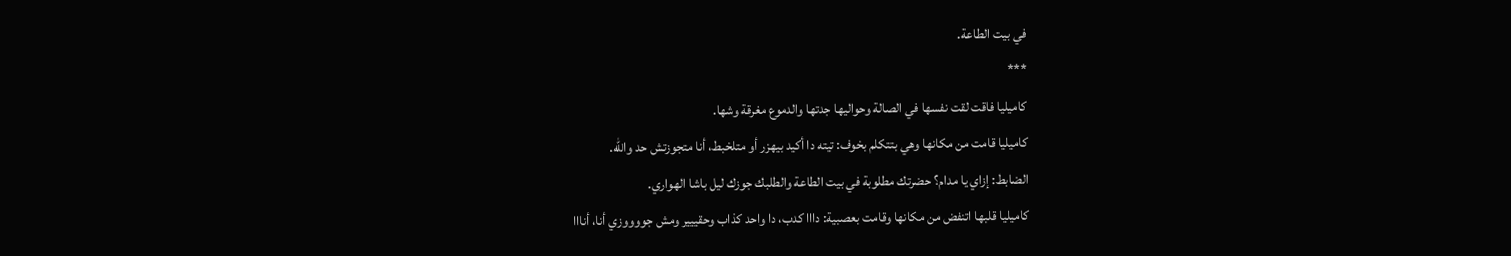في بيت الطاعة.
***
كاميليا فاقت لقت نفسها في الصالة وحواليها جدتها والدموع مغرقة وشها.
كاميليا قامت من مكانها وهي بتتكلم بخوف: تيته دا أكيد بيهزر أو متلخبط، أنا متجوزتش حد والله.
الضابط: إزاي يا مدام؟ حضرتك مطلوبة في بيت الطاعة والطلبك جوزك ليل باشا الهواري.
كاميليا قلبها اتنفض من مكانها وقامت بعصبية: دااا كدب، دا واحد كذاب وحقييير ومش جووووزي أنا، أنااا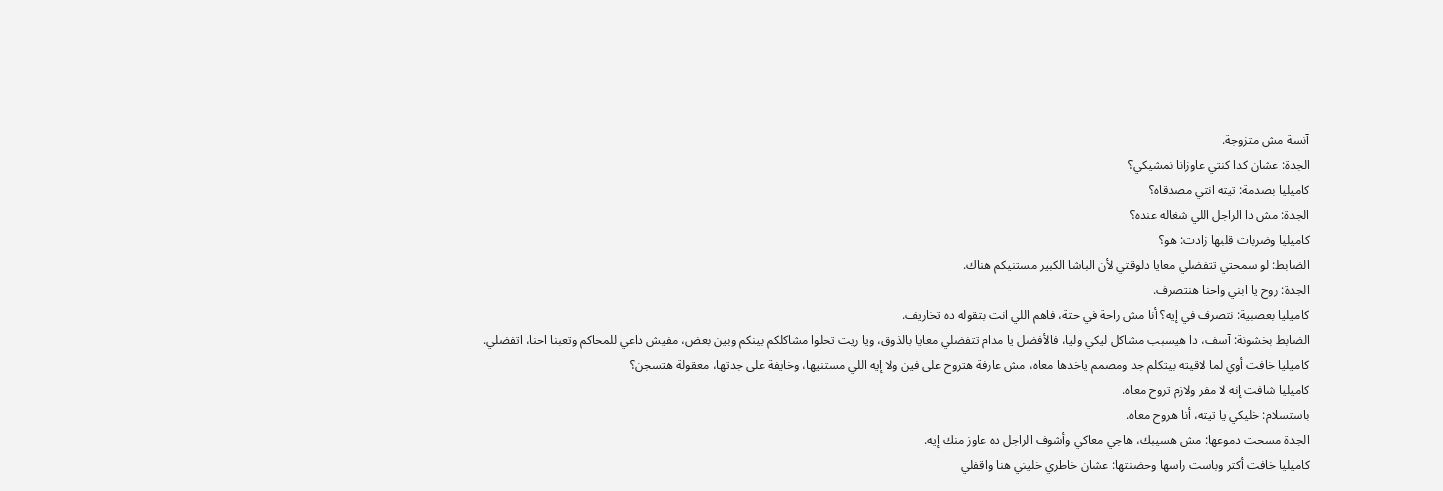آنسة مش متزوجة.
الجدة: عشان كدا كنتي عاوزانا نمشيكي؟
كاميليا بصدمة: تيته انتي مصدقاه؟
الجدة: مش دا الراجل اللي شغاله عنده؟
كاميليا وضربات قلبها زادت: هو؟
الضابط: لو سمحتي تتفضلي معايا دلوقتي لأن الباشا الكبير مستنيكم هناك.
الجدة: روح يا ابني واحنا هنتصرف.
كاميليا بعصبية: نتصرف في إيه؟ أنا مش راحة في حتة، فاهم اللي انت بتقوله ده تخاريف.
الضابط بخشونة: آسف، دا هيسبب مشاكل ليكي وليا، فالأفضل يا مدام تتفضلي معايا بالذوق، ويا ريت تحلوا مشاكلكم بينكم وبين بعض، مفيش داعي للمحاكم وتعبنا احنا، اتفضلي.
كاميليا خافت أوي لما لاقيته بيتكلم جد ومصمم ياخدها معاه، مش عارفة هتروح على فين ولا إيه اللي مستنيها، وخايفة على جدتها، معقولة هتسجن؟
كاميليا شافت إنه لا مفر ولازم تروح معاه.
باستسلام: خليكي يا تيته، أنا هروح معاه.
الجدة مسحت دموعها: مش هسيبك، هاجي معاكي وأشوف الراجل ده عاوز منك إيه.
كاميليا خافت أكتر وباست راسها وحضنتها: عشان خاطري خليني هنا واقفلي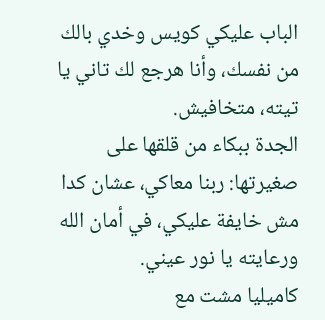الباب عليكي كويس وخدي بالك من نفسك، وأنا هرجع لك تاني يا تيته، متخافيش.
الجدة ببكاء من قلقها على صغيرتها: ربنا معاكي، عشان كدا مش خايفة عليكي، في أمان الله ورعايته يا نور عيني.
كاميليا مشت مع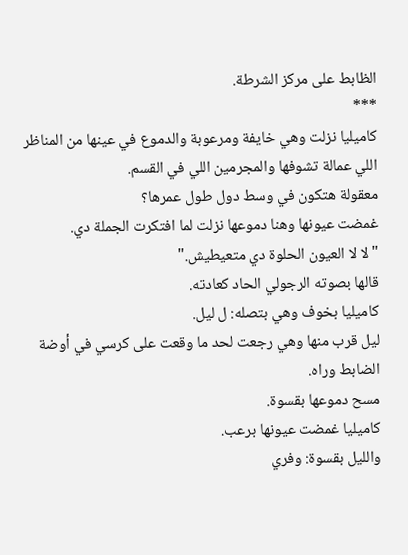الظابط على مركز الشرطة.
***
كاميليا نزلت وهي خايفة ومرعوبة والدموع في عينها من المناظر اللي عمالة تشوفها والمجرمين اللي في القسم.
معقولة هتكون في وسط دول طول عمرها؟
غمضت عيونها وهنا دموعها نزلت لما افتكرت الجملة دي.
"لا لا العيون الحلوة دي متعيطيش."
قالها بصوته الرجولي الحاد كعادته.
كاميليا بخوف وهي بتصله: ل ليل.
ليل قرب منها وهي رجعت لحد ما وقعت على كرسي في أوضة الضابط وراه.
مسح دموعها بقسوة.
كاميليا غمضت عيونها برعب.
والليل بقسوة: وفري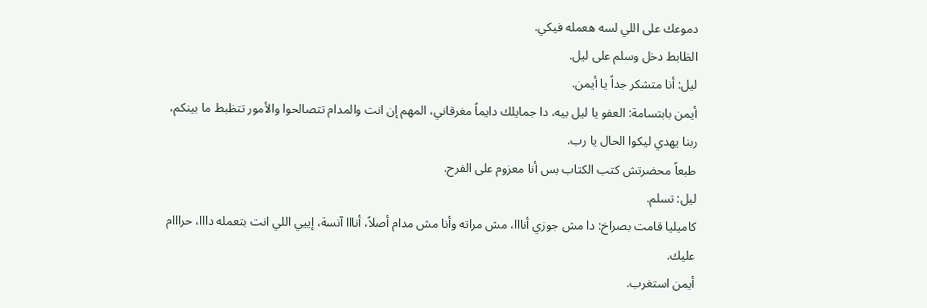دموعك على اللي لسه هعمله فيكي.
الظابط دخل وسلم على ليل.
ليل: أنا متشكر جداً يا أيمن.
أيمن بابتسامة: العفو يا ليل بيه، دا جمايلك دايماً مغرقاني، المهم إن انت والمدام تتصالحوا والأمور تتظبط ما بينكم، ربنا يهدي ليكوا الحال يا رب.
طبعاً محضرتش كتب الكتاب بس أنا معزوم على الفرح.
ليل: تسلم.
كاميليا قامت بصراخ: دا مش جوزي أنااا، مش مراته وأنا مش مدام أصلاً، أنااا آنسة، إييي اللي انت بتعمله دااا، حرااام عليك.
أيمن استغرب.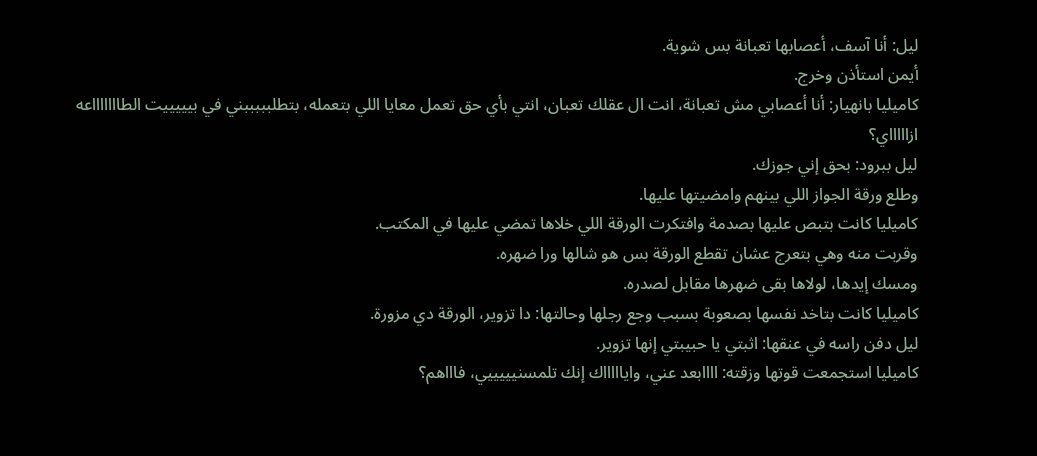ليل: أنا آسف، أعصابها تعبانة بس شوية.
أيمن استأذن وخرج.
كاميليا بانهيار: أنا أعصابي مش تعبانة، انت ال عقلك تعبان، انتي بأي حق تعمل معايا اللي بتعمله، بتطلبببببني في بيييييت الطاااااااعه ازاااااي؟
ليل ببرود: بحق إني جوزك.
وطلع ورقة الجواز اللي بينهم وامضيتها عليها.
كاميليا كانت بتبص عليها بصدمة وافتكرت الورقة اللي خلاها تمضي عليها في المكتب.
وقربت منه وهي بتعرج عشان تقطع الورقة بس هو شالها ورا ضهره.
ومسك إيدها، لولاها بقى ضهرها مقابل لصدره.
كاميليا كانت بتاخد نفسها بصعوبة بسبب وجع رجلها وحالتها: دا تزوير، الورقة دي مزورة.
ليل دفن راسه في عنقها: اثبتي يا حبيبتي إنها تزوير.
كاميليا استجمعت قوتها وزقته: اااابعد عني، واياااااك إنك تلمسنيييييي، فاااهم؟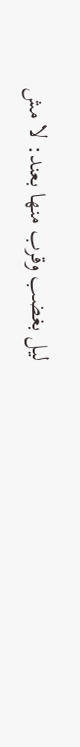ليل بغضب وقرب منها بعند: لا مش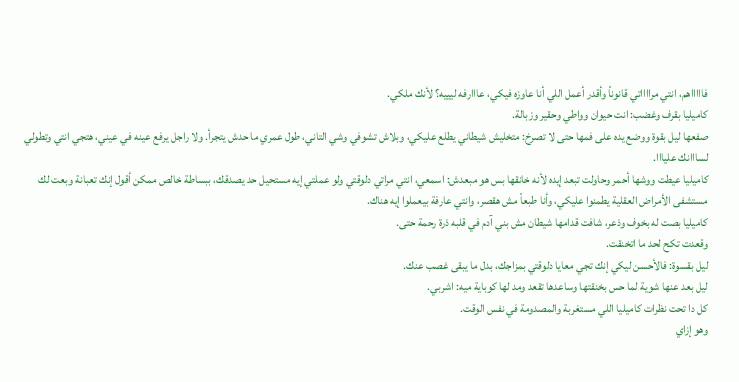فاااااهم، انتي مرااااتي قانوناً وأقدر أعمل اللي أنا عاوزه فيكي، عااارفه ليييه؟ لأنك ملكي.
كاميليا بقرف وغضب: انت حيوان وواطي وحقير وزبالة.
صفعها ليل بقوة ووضع يده على فمها حتى لا تصرخ: متخليش شيطاني يطلع عليكي، وبلاش تشوفي وشي التاني، طول عمري ما حدش يتجرأ. ولا راجل يرفع عينه في عيني، هتجي انتي وتطولي لسااانك عليااا.
كاميليا عيطت ووشها أحمر وحاولت تبعد إيده لأنه خانقها بس هو مبعدش: اسمعي، انتي مراتي دلوقتي ولو عملتي إيه مستحيل حد يصدقك، ببساطة خالص ممكن أقول إنك تعبانة وبعت لك مستشفى الأمراض العقلية يطمنوا عليكي، وأنا طبعاً مش هقصر، وانتي عارفة بيعملوا إيه هناك.
كاميليا بصت له بخوف وذعر، شافت قدامها شيطان مش بني آدم في قلبه ذرة رحمة حتى.
وقعدت تكح لحد ما اتخنقت.
ليل بقسوة: فالأحسن ليكي إنك تجي معايا دلوقتي بمزاجك، بدل ما يبقى غصب عنك.
ليل بعد عنها شوية لما حس بخنقتها وساعدها تقعد ومد لها كوباية ميه: اشربي.
كل دا تحت نظرات كاميليا اللي مستغربة والمصدومة في نفس الوقت.
وهو إزاي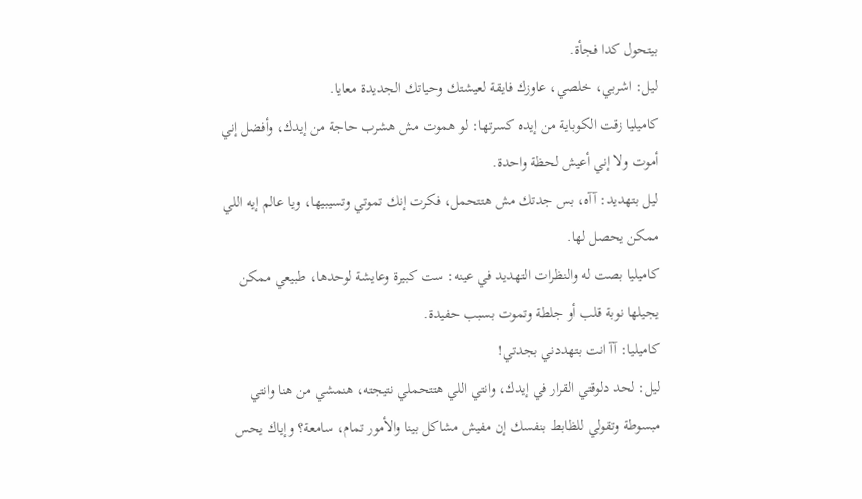بيتحول كدا فجأة.
ليل: اشربي، خلصي، عاوزك فايقة لعيشتك وحياتك الجديدة معايا.
كاميليا زقت الكوباية من إيده كسرتها: لو هموت مش هشرب حاجة من إيدك، وأفضل إني أموت ولا إني أعيش لحظة واحدة.
ليل بتهديد: آآه، بس جدتك مش هتتحمل، فكرت إنك تموتي وتسيبيها، ويا عالم إيه اللي ممكن يحصل لها.
كاميليا بصت له والنظرات التهديد في عينه: ست كبيرة وعايشة لوحدها، طبيعي ممكن يجيلها نوبة قلب أو جلطة وتموت بسبب حفيدة.
كاميليا: آآ انت بتهددني بجدتي!
ليل: لحد دلوقتي القرار في إيدك، وانتي اللي هتتحملي نتيجته، هنمشي من هنا وانتي مبسوطة وتقولي للظابط بنفسك إن مفيش مشاكل بينا والأمور تمام، سامعة؟ وإياك يحس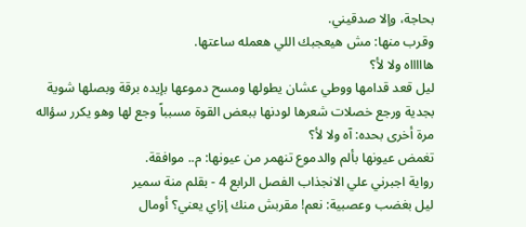بحاجة، وإلا صدقيني.
وقرب منها: مش هيعجبك اللي هعمله ساعتها.
هاااااه ولا لأ؟
ليل قعد قدامها ووطي عشان يطولها ومسح دموعها بإيده برقة وبصلها شوية بجدية ورجع خصلات شعرها لودنها ببعض القوة مسبباً وجع لها وهو يكرر سؤاله مرة أخرى بحده: آه ولا لأ؟
تغمض عيونها بألم والدموع تنهمر من عيونها: م.. موافقة.
رواية اجبرني علي الانجذاب الفصل الرابع 4 - بقلم منة سمير
ليل بغضب وعصبية: نعم! مقربش منك إزاي يعني؟ أومال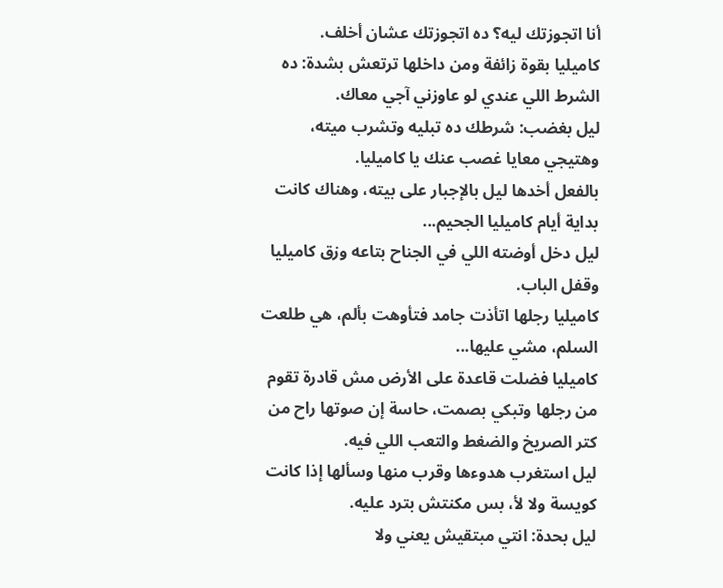أنا اتجوزتك ليه؟ ده اتجوزتك عشان أخلف.
كاميليا بقوة زائفة ومن داخلها ترتعش بشدة: ده الشرط اللي عندي لو عاوزني آجي معاك.
ليل بغضب: شرطك ده تبليه وتشرب ميته، وهتيجي معايا غصب عنك يا كاميليا.
بالفعل أخدها ليل بالإجبار على بيته، وهناك كانت بداية أيام كاميليا الجحيم...
ليل دخل أوضته اللي في الجناح بتاعه وزق كاميليا وقفل الباب.
كاميليا رجلها اتأذت جامد فتأوهت بألم، هي طلعت السلم، مشي عليها...
كاميليا فضلت قاعدة على الأرض مش قادرة تقوم من رجلها وتبكي بصمت، حاسة إن صوتها راح من كتر الصريخ والضغط والتعب اللي فيه.
ليل استغرب هدوءها وقرب منها وسألها إذا كانت كويسة ولا لأ، بس مكنتش بترد عليه.
ليل بحدة: انتي مبتقيش يعني ولا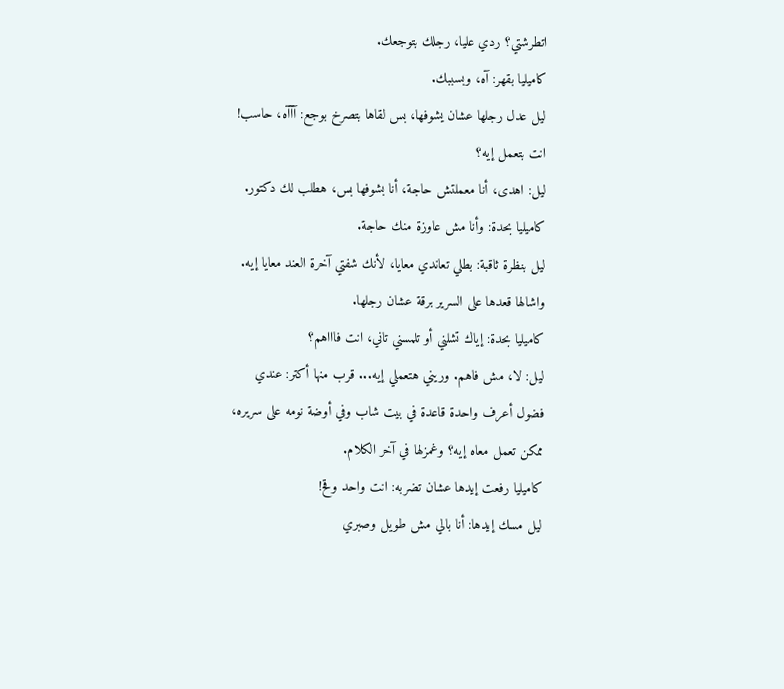اتطرشتي؟ ردي عليا، رجلك بتوجعك.
كاميليا بقهر: آه، وبسببك.
ليل عدل رجلها عشان يشوفها، بس لقاها بتصرخ بوجع: آآآه، حاسب! انت بتعمل إيه؟
ليل: اهدى، أنا معملتش حاجة، أنا بشوفها بس، هطلب لك دكتور.
كاميليا بحدة: وأنا مش عاوزة منك حاجة.
ليل بنظرة ثاقبة: بطلي تعاندي معايا، لأنك شفتي آخرة العند معايا إيه.
واشالها قعدها على السرير برقة عشان رجلها.
كاميليا بحدة: إياك تشلني أو تلمسني تاني، انت فاااهم؟
ليل: لا، مش فاهم. وريني هتعملي إيه... قرب منها أكتر: عندي فضول أعرف واحدة قاعدة في بيت شاب وفي أوضة نومه على سريره، ممكن تعمل معاه إيه؟ وغمزلها في آخر الكلام.
كاميليا رفعت إيدها عشان تضربه: انت واحد وقح!
ليل مسك إيدها: أنا بالي مش طويل وصبري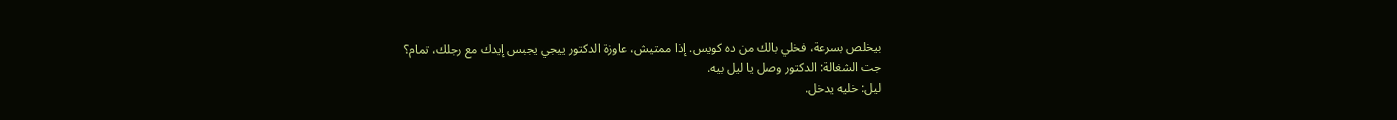بيخلص بسرعة، فخلي بالك من ده كويس. إذا ممتيش، عاوزة الدكتور ييجي يجبس إيدك مع رجلك، تمام؟
جت الشغالة: الدكتور وصل يا ليل بيه.
ليل: خليه يدخل.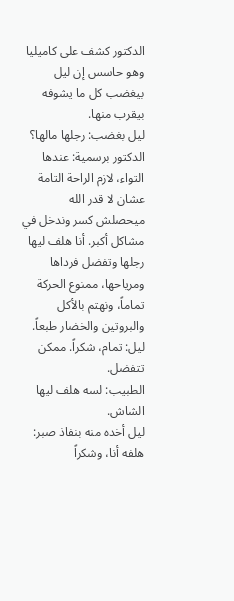الدكتور كشف على كاميليا وهو حاسس إن ليل بيغضب كل ما يشوفه بيقرب منها.
ليل بغضب: رجلها مالها؟
الدكتور برسمية: عندها التواء، لازم الراحة التامة عشان لا قدر الله ميحصلش كسر وندخل في مشاكل أكبر. أنا هلف ليها رجلها وتفضل فرداها ومرياحها، ممنوع الحركة تماماً، ونهتم بالأكل والبروتين والخضار طبعاً.
ليل: تمام، شكراً. ممكن تتفضل.
الطبيب: لسه هلف ليها الشاش.
ليل أخده منه بنفاذ صبر: هلفه أنا، وشكراً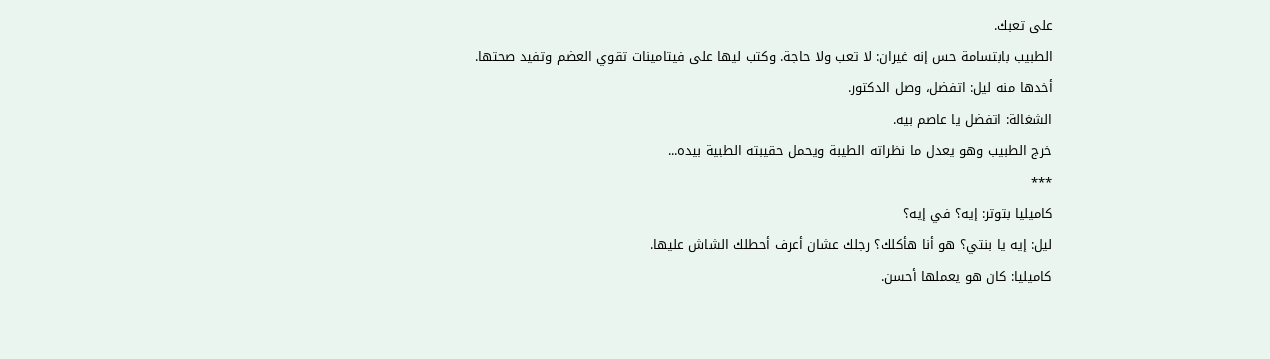على تعبك.
الطبيب بابتسامة حس إنه غيران: لا تعب ولا حاجة. وكتب ليها على فيتامينات تقوي العضم وتفيد صحتها.
أخدها منه ليل: اتفضل، وصل الدكتور.
الشغالة: اتفضل يا عاصم بيه.
خرج الطبيب وهو يعدل ما نظراته الطيبة ويحمل حقيبته الطبية بيده...
***
كاميليا بتوتر: إيه؟ في إيه؟
ليل: إيه يا بنتي؟ هو أنا هأكلك؟ رجلك عشان أعرف أحطلك الشاش عليها.
كاميليا: كان هو يعملها أحسن.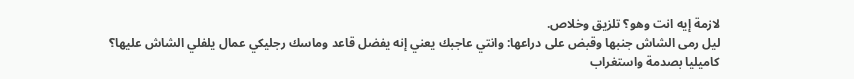لازمة إيه انت وهو؟ تلزيق وخلاص.
ليل رمى الشاش جنبها وقبض على دراعها: وانتي عاجبك يعني إنه يفضل قاعد وماسك رجليكي عمال يلفلي الشاش عليها؟
كاميليا بصدمة واستغراب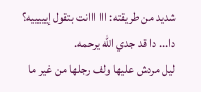شديد من طريقته: ااا ااانت بتقول إيييييه؟ دا... دا قد جدي الله يرحمه.
ليل مردش عليها ولف رجلها من غير ما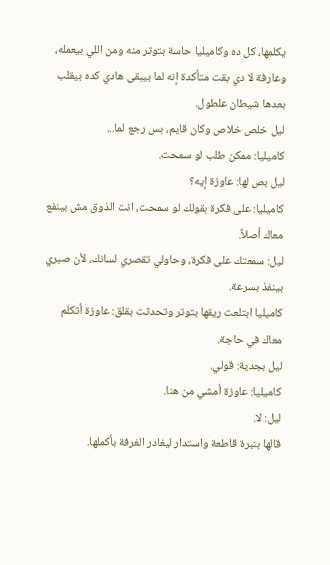يكلمها، كل ده وكاميليا حاسة بتوتر منه ومن اللي بيعمله، وعارفة لا دي بقت متأكدة إنه لما بيبقى هادي كده بيقلب بعدها شيطان علطول.
ليل خلص خلاص وكان قايم، بس رجع لما...
كاميليا: ممكن طلب لو سمحت.
ليل بص لها: عاوزة إيه؟
كاميليا: على فكرة بقولك لو سمحت، انت الذوق مش بينفع معاك أصلاً.
ليل: سمعتك على فكرة، وحاولي تقصري لسانك، لأن صبري بينفذ بسرعة.
كاميليا ابتلعت ريقها بتوتر وتحدثت بقلق: عاوزة أتكلم معاك في حاجة.
ليل بجدية: قولي.
كاميليا: عاوزة أمشي من هنا.
ليل: لا.
قالها بنبرة قاطعة واستدار ليغادر الغرفة بأكملها.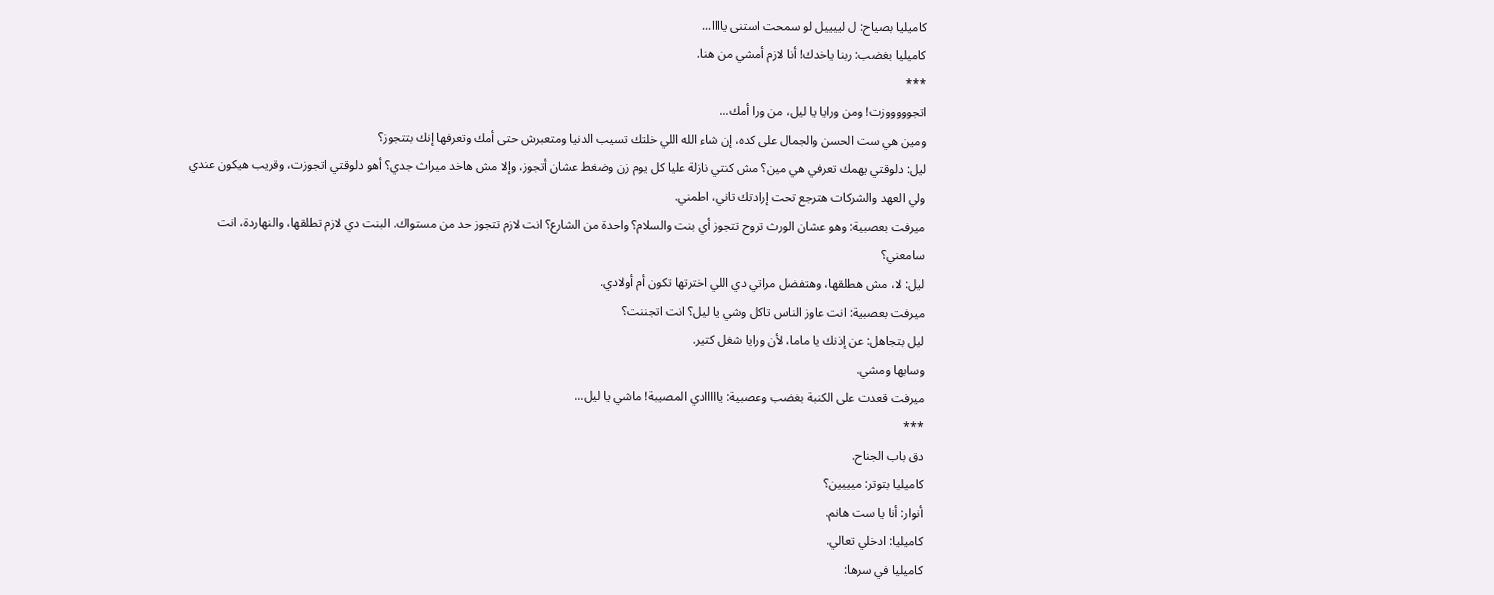كاميليا بصياح: ل لييييل لو سمحت استنى ياااا...
كاميليا بغضب: ربنا ياخدك! أنا لازم أمشي من هنا.
***
اتجوووووزت! ومن ورايا يا ليل، من ورا أمك...
ومين هي ست الحسن والجمال على كده، إن شاء الله اللي خلتك تسيب الدنيا ومتعبرش حتى أمك وتعرفها إنك بتتجوز؟
ليل: دلوقتي يهمك تعرفي هي مين؟ مش كنتي نازلة عليا كل يوم زن وضغط عشان أتجوز، وإلا مش هاخد ميراث جدي؟ أهو دلوقتي اتجوزت، وقريب هيكون عندي ولي العهد والشركات هترجع تحت إرادتك تاني، اطمني.
ميرفت بعصبية: وهو عشان الورث تروح تتجوز أي بنت والسلام؟ واحدة من الشارع؟ انت لازم تتجوز حد من مستواك. البنت دي لازم تطلقها، والنهاردة، انت سامعني؟
ليل: لا، مش هطلقها، وهتفضل مراتي دي اللي اخترتها تكون أم أولادي.
ميرفت بعصبية: انت عاوز الناس تاكل وشي يا ليل؟ انت اتجننت؟
ليل بتجاهل: عن إذنك يا ماما، لأن ورايا شغل كتير.
وسابها ومشي.
ميرفت قعدت على الكنبة بغضب وعصبية: يااااادي المصيبة! ماشي يا ليل...
***
دق باب الجناح.
كاميليا بتوتر: ميييين؟
أنوار: أنا يا ست هانم.
كاميليا: ادخلي تعالي.
كاميليا في سرها: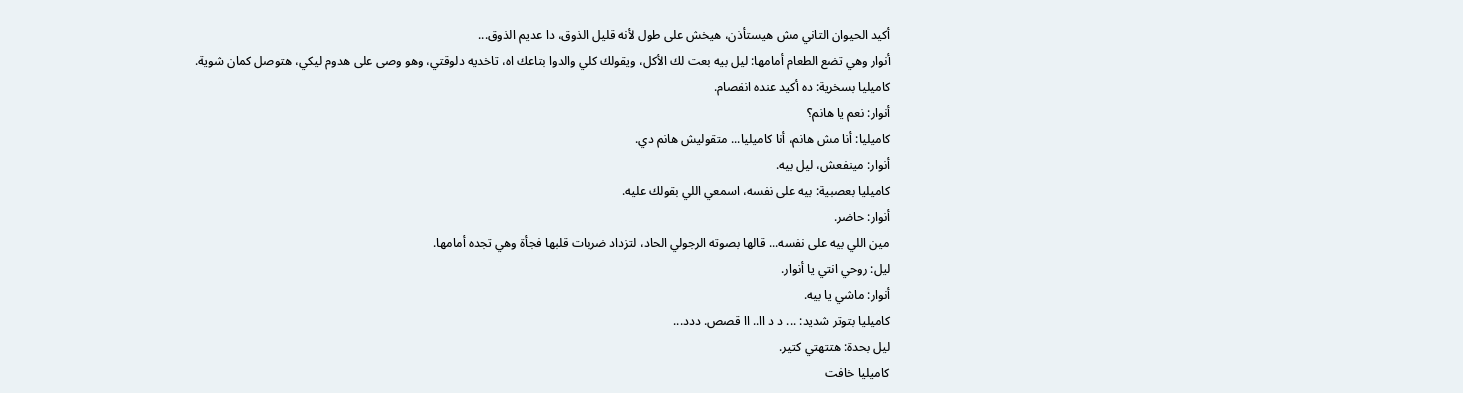أكيد الحيوان التاني مش هيستأذن، هيخش على طول لأنه قليل الذوق، دا عديم الذوق...
أنوار وهي تضع الطعام أمامها: ليل بيه بعت لك الأكل، ويقولك كلي والدوا بتاعك اه، تاخديه دلوقتي، وهو وصى على هدوم ليكي، هتوصل كمان شوية.
كاميليا بسخرية: ده أكيد عنده انفصام.
أنوار: نعم يا هانم؟
كاميليا: أنا مش هانم، أنا كاميليا... متقوليش هانم دي.
أنوار: مينفعش، ليل بيه.
كاميليا بعصبية: بيه على نفسه، اسمعي اللي بقولك عليه.
أنوار: حاضر.
مين اللي بيه على نفسه... قالها بصوته الرجولي الحاد، لتزداد ضربات قلبها فجأة وهي تجده أمامها.
ليل: روحي انتي يا أنوار.
أنوار: ماشي يا بيه.
كاميليا بتوتر شديد: ... د د اا.. اا قصص. ددد...
ليل بحدة: هتتهتي كتير.
كاميليا خافت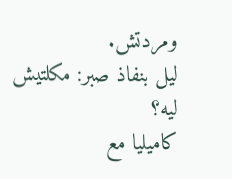ومردتش.
ليل بنفاذ صبر: مكلتيش ليه؟
كاميليا مع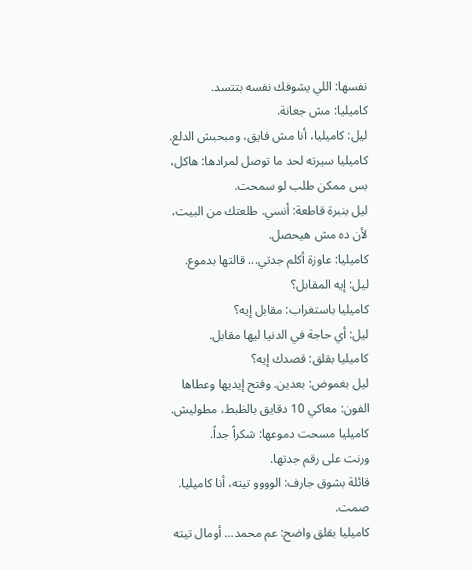نفسها: اللي يشوفك نفسه بتتسد.
كاميليا: مش جعانة.
ليل: كاميليا، أنا مش فايق، ومبحبش الدلع.
كاميليا سيرته لحد ما توصل لمرادها: هاكل، بس ممكن طلب لو سمحت.
ليل بنبرة قاطعة: أنسي. طلعتك من البيت، لأن ده مش هيحصل.
كاميليا: عاوزة أكلم جدتي... قالتها بدموع.
ليل: إيه المقابل؟
كاميليا باستغراب: مقابل إيه؟
ليل: أي حاجة في الدنيا ليها مقابل.
كاميليا بقلق: قصدك إيه؟
ليل بغموض: بعدين. وفتح إيديها وعطاها الفون: معاكي 10 دقايق بالظبط، مطوليش.
كاميليا مسحت دموعها: شكراً جداً.
ورنت على رقم جدتها.
قائلة بشوق جارف: الوووو تيته، أنا كاميليا.
صمت.
كاميليا بقلق واضح: عم محمد... أومال تيته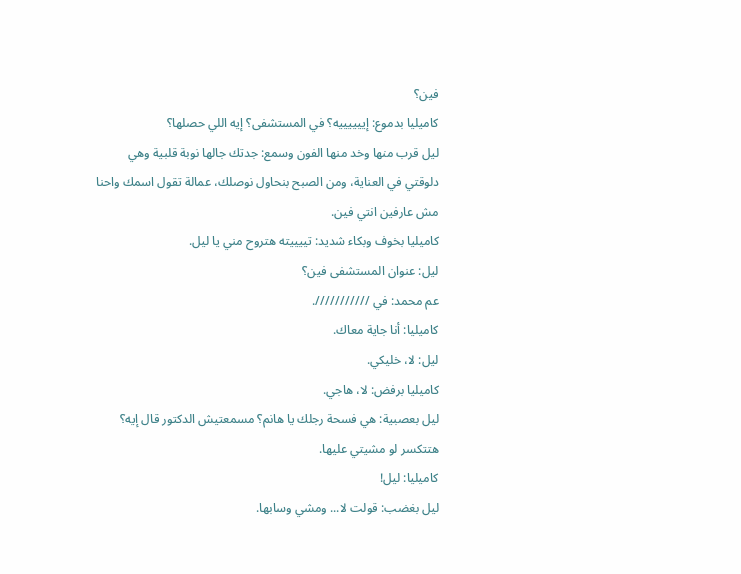فين؟
كاميليا بدموع: إييييييه؟ في المستشفى؟ إيه اللي حصلها؟
ليل قرب منها وخد منها الفون وسمع: جدتك جالها نوبة قلبية وهي دلوقتي في العناية، ومن الصبح بنحاول نوصلك، عمالة تقول اسمك واحنا مش عارفين انتي فين.
كاميليا بخوف وبكاء شديد: تييييته هتروح مني يا ليل.
ليل: عنوان المستشفى فين؟
عم محمد: في ///////////.
كاميليا: أنا جاية معاك.
ليل: لا، خليكي.
كاميليا برفض: لا، هاجي.
ليل بعصبية: هي فسحة رجلك يا هانم؟ مسمعتيش الدكتور قال إيه؟ هتتكسر لو مشيتي عليها.
كاميليا: ليل!
ليل بغضب: قولت لا... ومشي وسابها.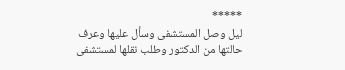*****
ليل وصل المستشفى وسأل عليها وعرف حالتها من الدكتور وطلب نقلها لمستشفى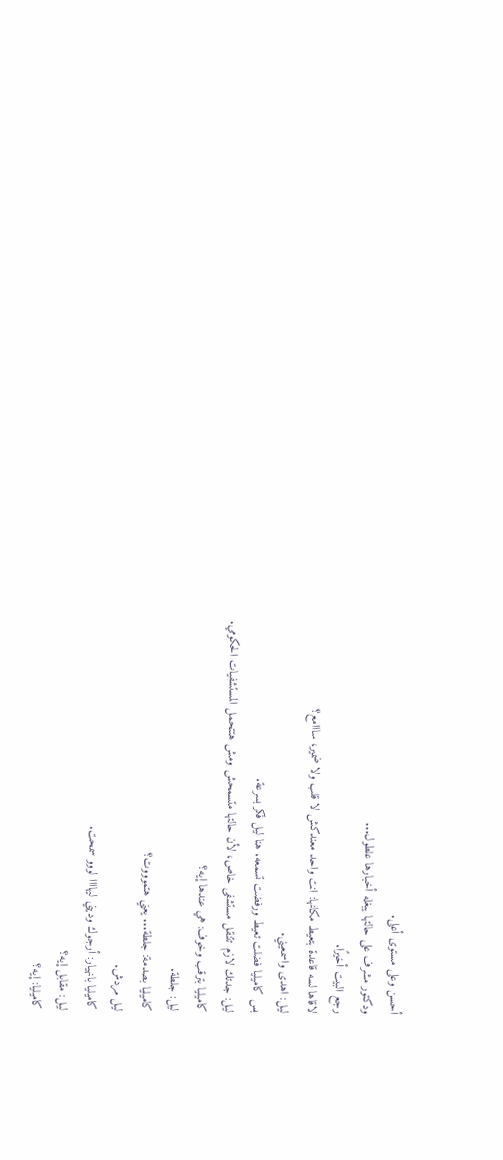أحسن وعلى مستوى أعلى.
ودكتور مشرف على حالتها يبغله أخبارها علطول...
رجع البيت أخيرًا.
لاقاها لسه قاعدة بتعيط مكانها: انت واحد معندكش لا قلب ولا ضمير، سااامع؟
ليل: اهدى واسمعيني.
بس كاميليا فضلت تعيط ورفضت تسمعه. هنا ليل فكر بسرعة.
ليل: جدتك لازم تتنقل مستشفى خاص، لأن حالتها متسمحش ومش هتتحمل المستشفيات الحكومي.
كاميليا بترقب وخوف: هي عندها إيه؟
ليل: جلطة.
كاميليا بصدمة: جلطة... يعني هتموووت؟
ليل مردش.
كاميليا بانهيار: أرجوك وديني ليهاااا لووو سمحت.
ليل: مقابل إيه؟
كاميليا: إيه؟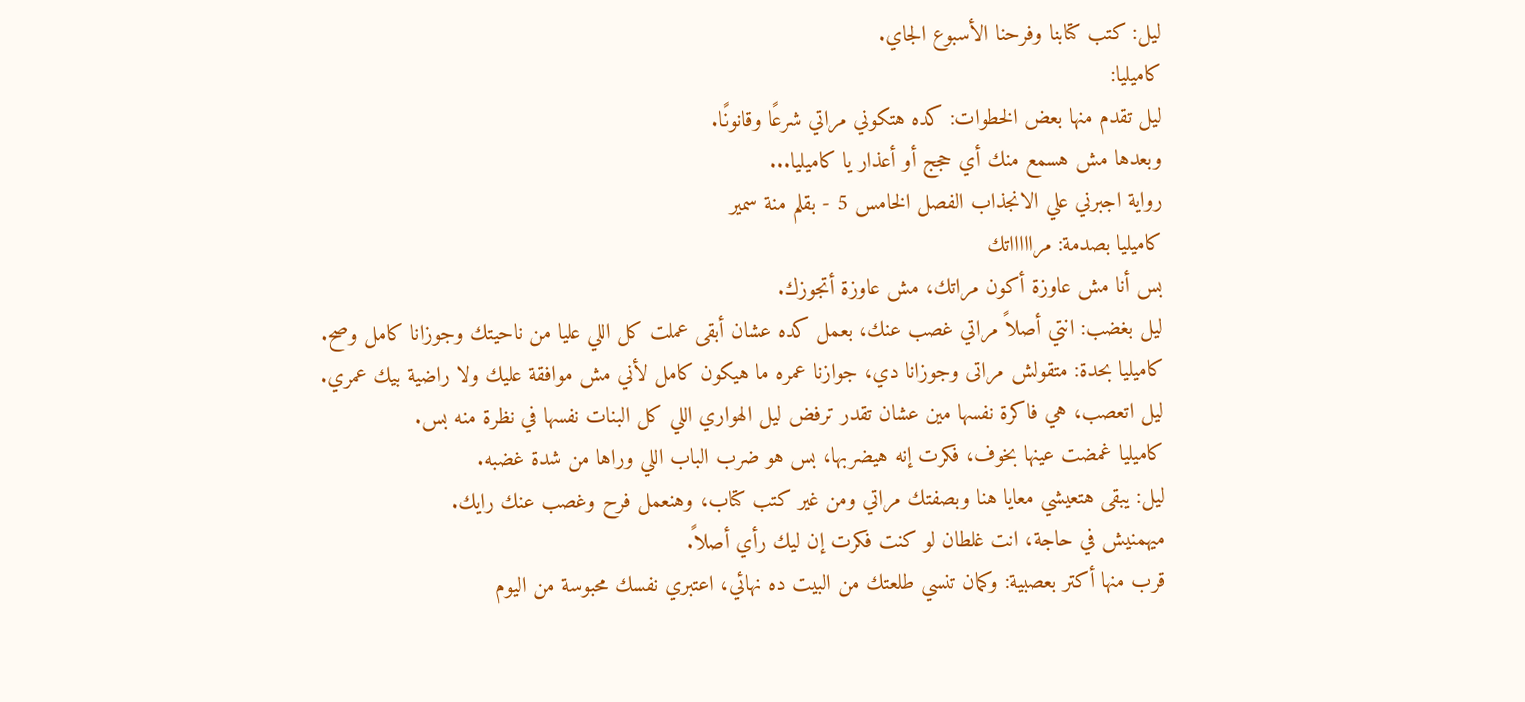ليل: كتب كتابنا وفرحنا الأسبوع الجاي.
كاميليا:
ليل تقدم منها بعض الخطوات: كده هتكوني مراتي شرعًا وقانونًا.
وبعدها مش هسمع منك أي حجج أو أعذار يا كاميليا...
رواية اجبرني علي الانجذاب الفصل الخامس 5 - بقلم منة سمير
كاميليا بصدمة: مراااااتك
بس أنا مش عاوزة أكون مراتك، مش عاوزة أتجوزك.
ليل بغضب: انتي أصلاً مراتي غصب عنك، بعمل كده عشان أبقى عملت كل اللي عليا من ناحيتك وجوزانا كامل وصح.
كاميليا بحدة: متقولش مراتى وجوزانا دي، جوازنا عمره ما هيكون كامل لأني مش موافقة عليك ولا راضية بيك عمري.
ليل اتعصب، هي فاكرة نفسها مين عشان تقدر ترفض ليل الهواري اللي كل البنات نفسها في نظرة منه بس.
كاميليا غمضت عينها بخوف، فكرت إنه هيضربها، بس هو ضرب الباب اللي وراها من شدة غضبه.
ليل: يبقى هتعيشي معايا هنا وبصفتك مراتي ومن غير كتب كتاب، وهنعمل فرح وغصب عنك رايك.
ميهمنيش في حاجة، انت غلطان لو كنت فكرت إن ليك رأي أصلاً.
قرب منها أكتر بعصبية: وكمان تنسي طلعتك من البيت ده نهائي، اعتبري نفسك محبوسة من اليوم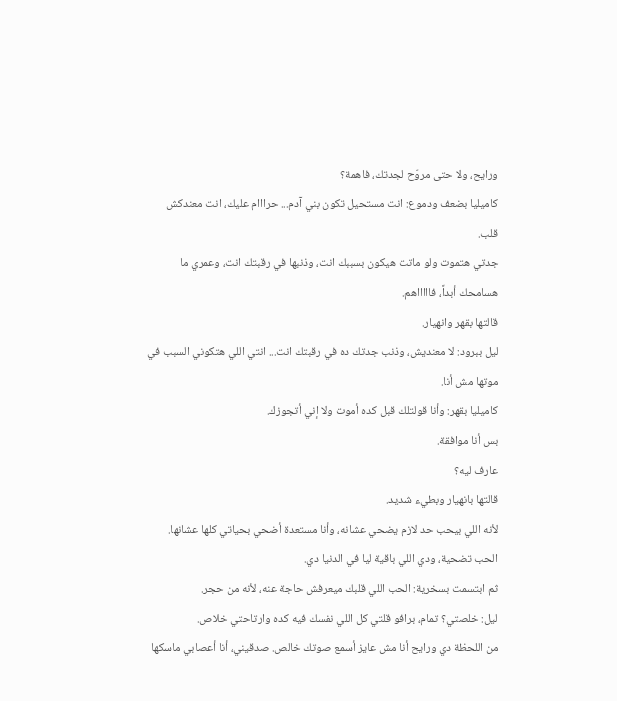ورايح، ولا حتى مروّح لجدتك، فاهمة؟
كاميليا بضعف ودموع: انت مستحيل تكون بني آدم... حرااام عليك، انت معندكش قلب.
جدتي هتموت ولو ماتت هيكون بسببك انت، وذنبها في رقبتك انت، وعمري ما هسامحك أبداً، فاااااهم.
قالتها بقهر وانهيار.
ليل ببرود: لا معنديش، وذنب جدتك ده في رقبتك انت... انتي اللي هتكوني السبب في موتها مش أنا.
كاميليا بقهر: وأنا قولتلك قبل كده أموت ولا إني أتجوزك.
بس أنا موافقة.
عارف ليه؟
قالتها بانهيار وبطيء شديد.
لأنه اللي بيحب حد لازم يضحي عشانه، وأنا مستعدة أضحي بحياتي كلها عشانها.
الحب تضحية، ودي اللي باقية ليا في الدنيا دي.
ثم ابتسمت بسخرية: الحب اللي قلبك ميعرفش حاجة عنه، لأنه من حجر.
ليل: خلصتي؟ تمام، برافو قلتي كل اللي نفسك فيه كده وارتاحتي خلاص.
من اللحظة دي ورايح أنا مش عايز أسمع صوتك خالص. صدقيني، أنا أعصابي ماسكها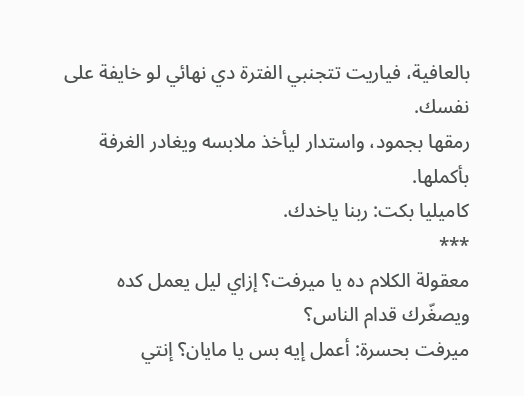بالعافية، فياريت تتجنبي الفترة دي نهائي لو خايفة على نفسك.
رمقها بجمود، واستدار ليأخذ ملابسه ويغادر الغرفة بأكملها.
كاميليا بكت: ربنا ياخدك.
***
معقولة الكلام ده يا ميرفت؟ إزاي ليل يعمل كده ويصغّرك قدام الناس؟
ميرفت بحسرة: أعمل إيه بس يا مايان؟ إنتي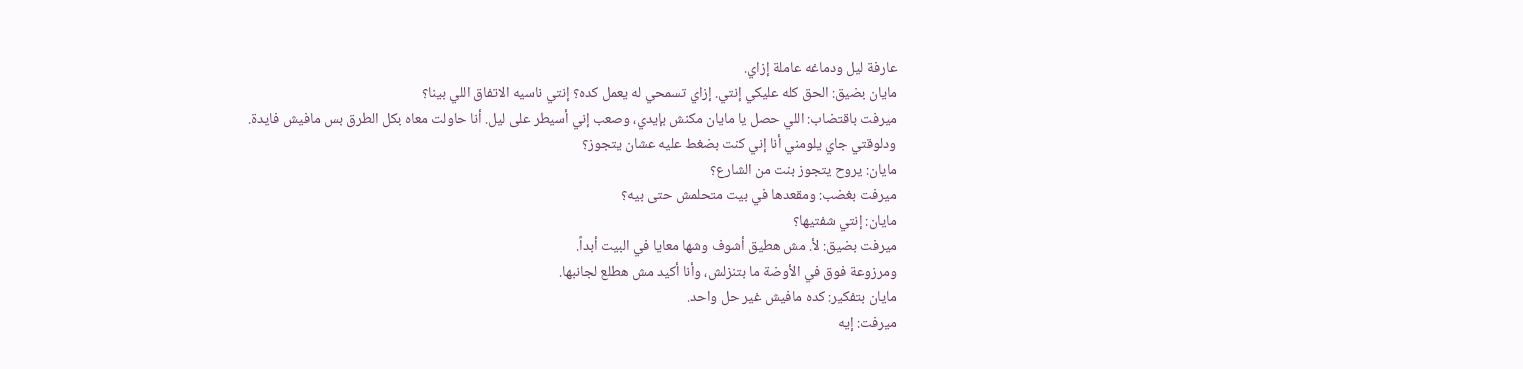عارفة ليل ودماغه عاملة إزاي.
مايان بضيق: الحق كله عليكي إنتي. إزاي تسمحي له يعمل كده؟ إنتي ناسيه الاتفاق اللي بينا؟
ميرفت باقتضاب: اللي حصل يا مايان مكنش بإيدي، وصعب إني أسيطر على ليل. أنا حاولت معاه بكل الطرق بس مافيش فايدة.
ودلوقتي جاي يلومني أنا إني كنت بضغط عليه عشان يتجوز؟
مايان: يروح يتجوز بنت من الشارع؟
ميرفت بغضب: ومقعدها في بيت متحلمش حتى بيه؟
مايان: إنتي شفتيها؟
ميرفت بضيق: لأ. مش هطيق أشوف وشها معايا في البيت أبداً.
ومرزوعة فوق في الأوضة ما بتنزلش، وأنا أكيد مش هطلع لجانبها.
مايان بتفكير: كده مافيش غير حل واحد.
ميرفت: إيه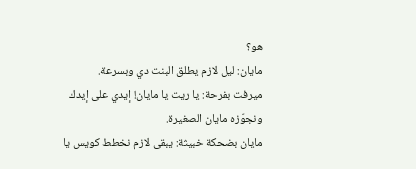هو؟
مايان: ليل لازم يطلق البنت دي وبسرعة.
ميرفت بفرحة: يا ريت يا مايان! إيدي على إيدك ونجوّزه مايان الصغيرة.
مايان بضحكة خبيثة: يبقى لازم نخطط كويس يا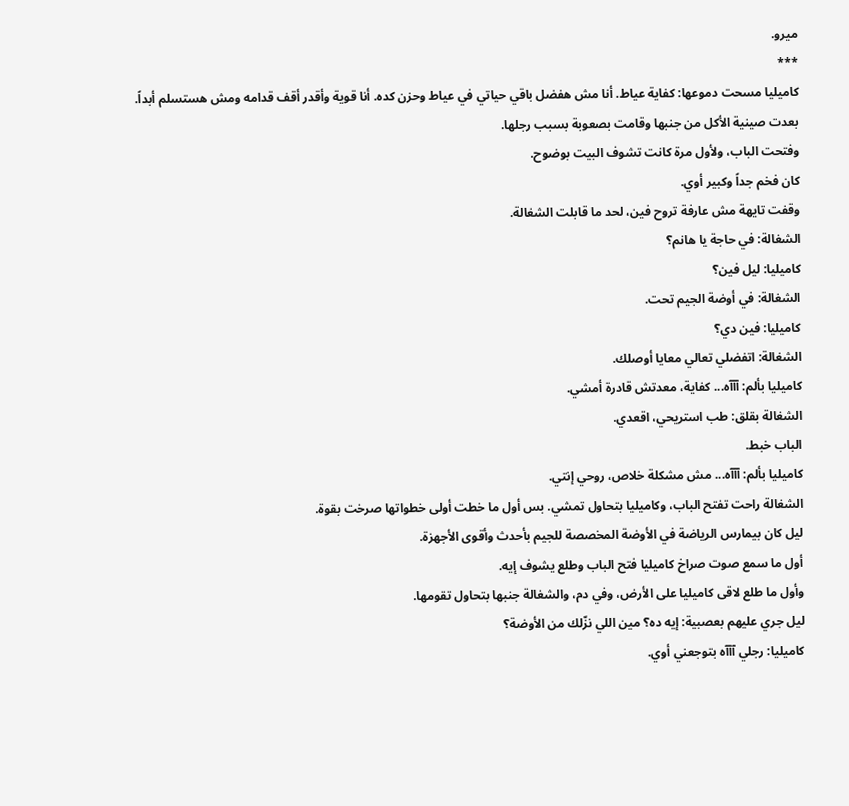ميرو.
***
كاميليا مسحت دموعها: كفاية عياط. أنا مش هفضل باقي حياتي في عياط وحزن كده. أنا قوية وأقدر أقف قدامه ومش هستسلم أبداً.
بعدت صينية الأكل من جنبها وقامت بصعوبة بسبب رجلها.
وفتحت الباب، ولأول مرة كانت تشوف البيت بوضوح.
كان فخم جداً وكبير أوي.
وقفت تايهة مش عارفة تروح فين، لحد ما قابلت الشغالة.
الشغالة: في حاجة يا هانم؟
كاميليا: ليل فين؟
الشغالة: في أوضة الجيم تحت.
كاميليا: فين دي؟
الشغالة: اتفضلي تعالي معايا أوصلك.
كاميليا بألم: آآآه... كفاية، معدتش قادرة أمشي.
الشغالة بقلق: طب استريحي، اقعدي.
الباب خبط.
كاميليا بألم: آآآه... مش مشكلة خلاص، روحي إنتي.
الشغالة راحت تفتح الباب، وكاميليا بتحاول تمشي. بس أول ما خطت أولى خطواتها صرخت بقوة.
ليل كان بيمارس الرياضة في الأوضة المخصصة للجيم بأحدث وأقوى الأجهزة.
أول ما سمع صوت صراخ كاميليا فتح الباب وطلع يشوف إيه.
وأول ما طلع لاقى كاميليا على الأرض، وفي دم، والشغالة جنبها بتحاول تقومها.
ليل جري عليهم بعصبية: إيه ده؟ مين اللي نزّلك من الأوضة؟
كاميليا: رجلي آآآه بتوجعني أوي.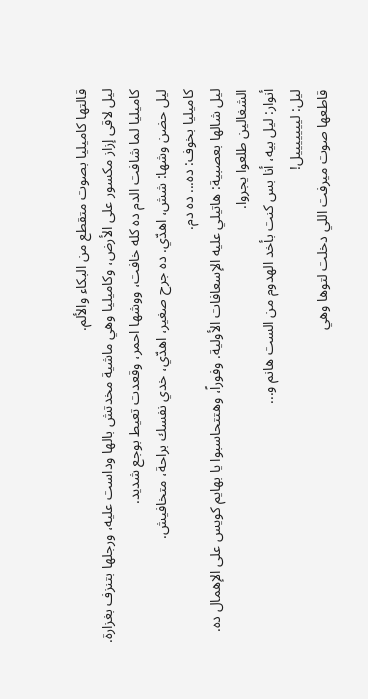قالتها كاميليا بصوت متقطع من البكاء والألم.
ليل لاقى إزاز مكسور على الأرض، وكاميليا وهي ماشية مخدتش بالها وداست عليه، ورجلها بتنزف بغزارة.
كاميليا لما شافت الدم ده كله خافت، ووشها احمر، وقعدت تعيط بوجع شديد.
ليل حضن وشها: شش، اهدّي. ده جرح صغير، اهدّي، خدي نفسك براحة، متخافيش.
كاميليا بخوف: ده... ده دم.
ليل شالها بعصبية: هاتيلي عليه الإسعافات الأولية. وفوراً، وهتتحاسبوا يا بهايم كويس على الإهمال ده.
الشغالين طلعوا يجروا.
أنوار: ليل بيه، أنا بس كنت بأخد الهدوم من الست هانم و...
ليل: ليييييييل!
قاطعها صوت ميرفت اللي دخلت لتوها وهي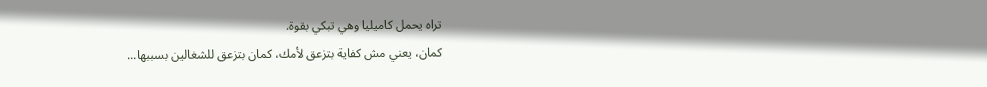تراه يحمل كاميليا وهي تبكي بقوة.
كمان، يعني مش كفاية بتزعق لأمك، كمان بتزعق للشغالين بسببها...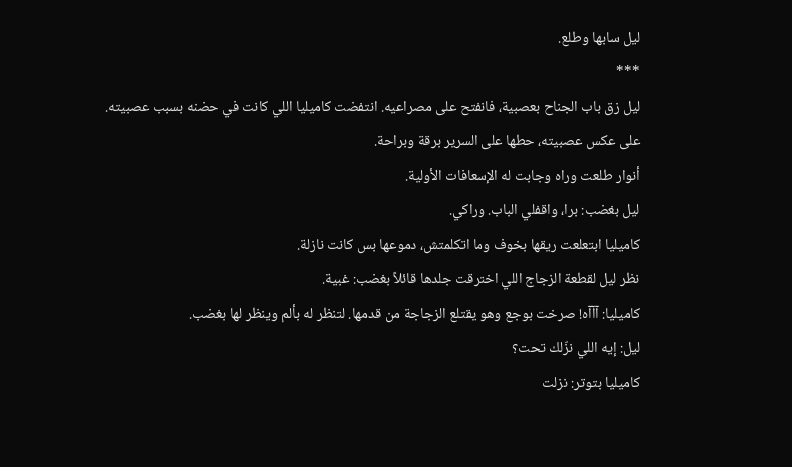ليل سابها وطلع.
***
ليل زق باب الجناح بعصبية، فانفتح على مصراعيه. انتفضت كاميليا اللي كانت في حضنه بسبب عصبيته.
على عكس عصبيته، حطها على السرير برقة وبراحة.
أنوار طلعت وراه وجابت له الإسعافات الأولية.
ليل بغضب: برا، واقفلي الباب. وراكي.
كاميليا ابتعلعت ريقها بخوف وما اتكلمتش، دموعها بس كانت نازلة.
نظر ليل لقطعة الزجاج اللي اخترقت جلدها قائلاً بغضب: غبية.
كاميليا: آآآه! صرخت بوجع وهو يقتلع الزجاجة من قدمها. لتنظر له بألم وينظر لها بغضب.
ليل: إيه اللي نزّلك تحت؟
كاميليا بتوتر: نزلت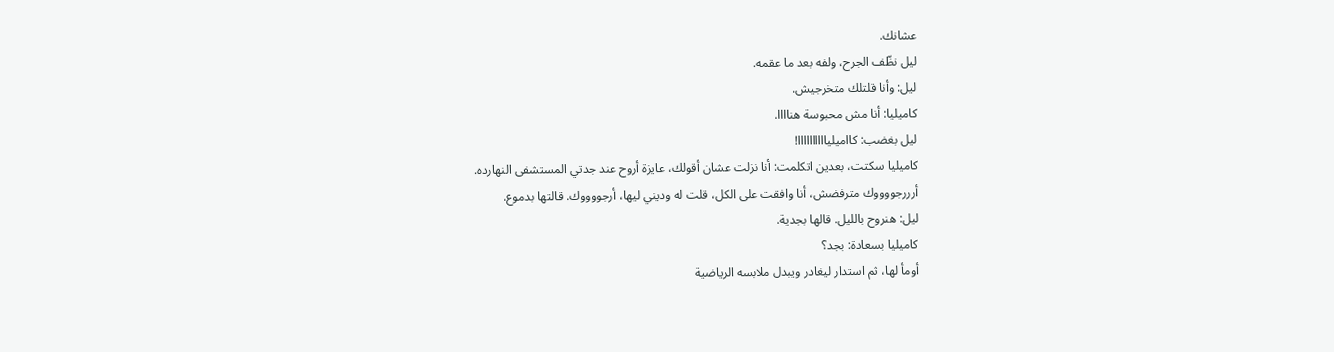عشانك.
ليل نظّف الجرح، ولفه بعد ما عقمه.
ليل: وأنا قلتلك متخرجيش.
كاميليا: أنا مش محبوسة هناااا.
ليل بغضب: كااميلياااااااااا!
كاميليا سكتت، بعدين اتكلمت: أنا نزلت عشان أقولك، عايزة أروح عند جدتي المستشفى النهارده.
أرررجووووك مترفضش، أنا وافقت على الكل، قلت له وديني ليها، أرجووووك. قالتها بدموع.
ليل: هنروح بالليل. قالها بجدية.
كاميليا بسعادة: بجد؟
أومأ لها، ثم استدار ليغادر ويبدل ملابسه الرياضية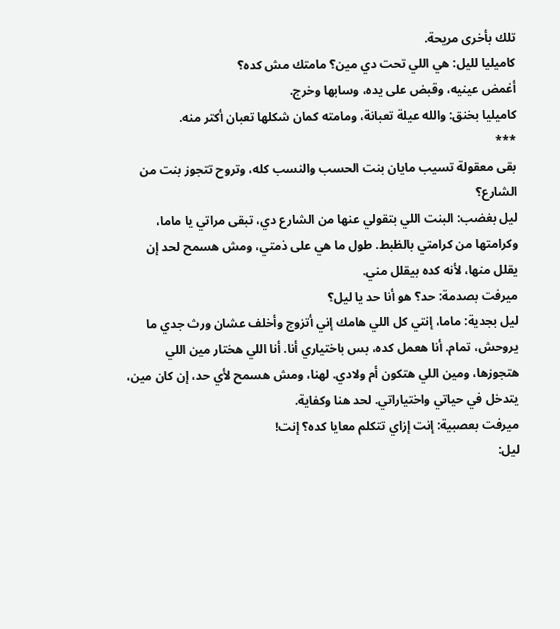تلك بأخرى مريحة.
كاميليا لليل: هي اللي تحت دي مين؟ مامتك مش كده؟
أغمض عينيه، وقبض على يده، وسابها وخرج.
كاميليا بخنق: والله عيلة تعبانة، ومامته كمان شكلها تعبان أكتر منه.
***
بقى معقولة تسيب مايان بنت الحسب والنسب كله، وتروح تتجوز بنت من الشارع؟
ليل بغضب: البنت اللي بتقولي عنها من الشارع دي، تبقى مراتي يا ماما، وكرامتها من كرامتي بالظبط. طول ما هي على ذمتي، ومش هسمح لحد إن يقلل منها، لأنه كده بيقلل مني.
ميرفت بصدمة: حد؟ هو أنا حد يا ليل؟
ليل بجدية: ماما، إنتي كل اللي هامك إني أتزوج وأخلف عشان ورث جدي ما يروحش، تمام. أنا هعمل كده، بس باختياري أنا. أنا اللي هختار مين اللي هتجوزها، ومين اللي هتكون أم ولادي. لهنا، ومش هسمح لأي حد، إن كان مين، يتدخل في حياتي واختياراتي. لحد هنا وكفاية.
ميرفت بعصبية: إنت إزاي تتكلم معايا كده؟ إنت!
ليل: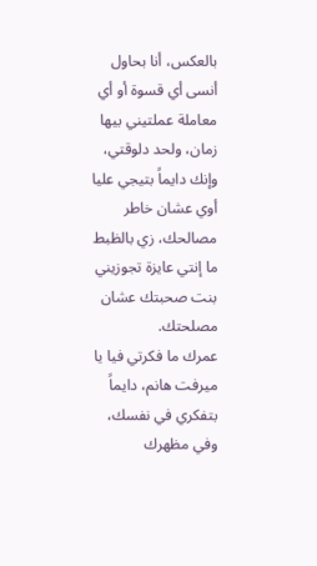بالعكس، أنا بحاول أنسى أي قسوة أو أي معاملة عملتيني بيها زمان، ولحد دلوقتي، وإنك دايماً بتيجي عليا أوي عشان خاطر مصالحك، زي بالظبط ما إنتي عايزة تجوزيني بنت صحبتك عشان مصلحتك.
عمرك ما فكرتي فيا يا ميرفت هانم، دايماً بتفكري في نفسك، وفي مظهرك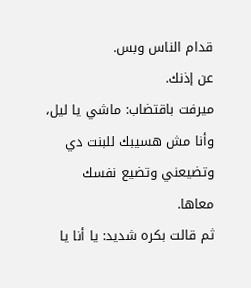قدام الناس وبس.
عن إذنك.
ميرفت باقتضاب: ماشي يا ليل، وأنا مش هسيبك للبنت دي وتضيعني وتضيع نفسك معاها.
ثم قالت بكره شديد: يا أنا يا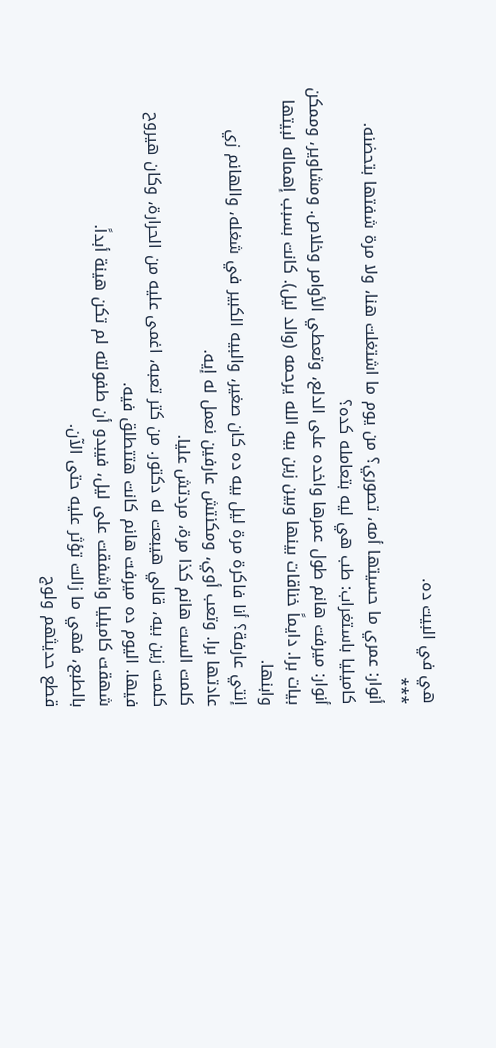هي في البيت ده.
***
أنوار: عمري ما حسيتها أمه، تصوري؟ من يوم ما اشتغلت هنا، ولا مرة شفتها بتحضنه.
كاميليا باستغراب: طب هي ليه بتعامله كده؟
أنوار: ميرفت هانم طول عمرها واخده على الدلع، وتعطي الأوامر وخلاص. ومشاوير، وممكن بيات برا. دايماً خناقات بينها وبين زين بيه الله يرحمه (والد ليل). كانت بسبب إهماله لبيتها وابنها.
إنتي عارفة؟ أنا فاكرة مرة ليل بيه ده كان صغير، والبيه الكبير في شغله، والهانم زي عادتها برا. وتعب أوي، ومكنتش عارفين نعمل له إيه.
كلمت الست هانم كذا مرة، مردتش عليا.
كلمت زين بيه، قالي هيبعت له دكتور. من كتر تعبه، اغمى عليه من الحرارة، وكان هيروح فيها. اليوم ده ميرفت هانم كانت هتتطلق فيه.
شهقت كاميليا واشفقت على ليل، فيبدو أن طفولته لم تكن هينة أبداً.
بالطبع، فهي ما زالت تؤثر عليه حتى الآن.
قطع حديثهم ولوج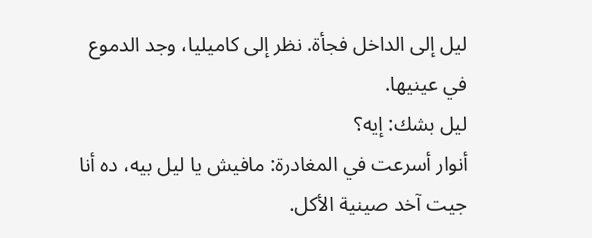ليل إلى الداخل فجأة. نظر إلى كاميليا، وجد الدموع في عينيها.
ليل بشك: إيه؟
أنوار أسرعت في المغادرة: مافيش يا ليل بيه، ده أنا جيت آخد صينية الأكل.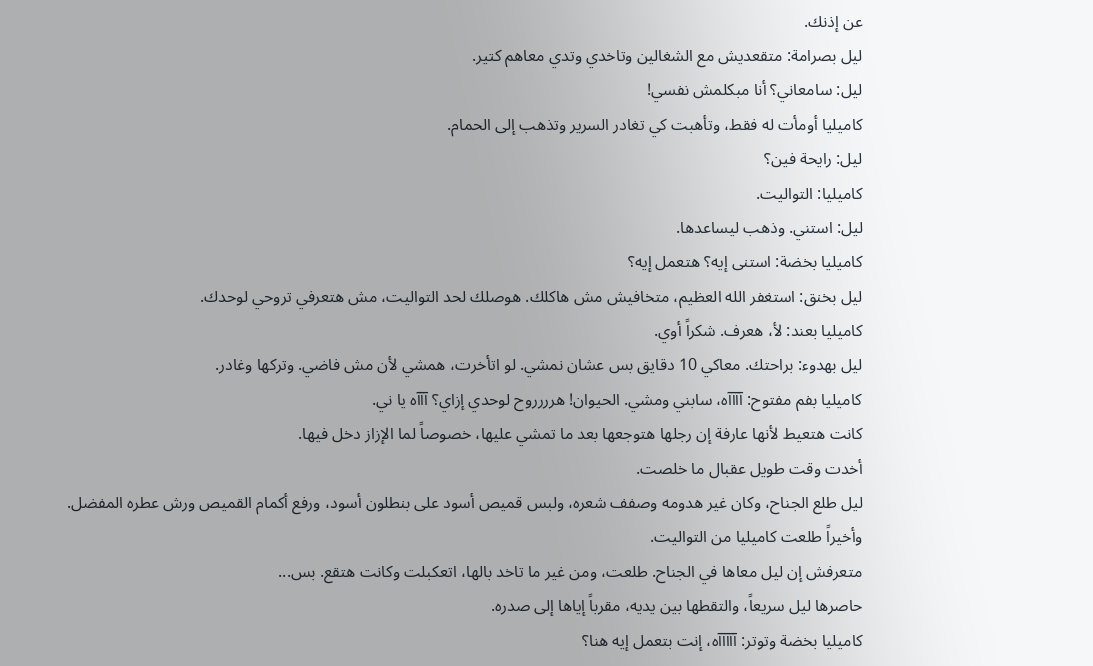عن إذنك.
ليل بصرامة: متقعديش مع الشغالين وتاخدي وتدي معاهم كتير.
ليل: سامعاني؟ أنا مبكلمش نفسي!
كاميليا أومأت له فقط، وتأهبت كي تغادر السرير وتذهب إلى الحمام.
ليل: رايحة فين؟
كاميليا: التواليت.
ليل: استني. وذهب ليساعدها.
كاميليا بخضة: استنى إيه؟ هتعمل إيه؟
ليل بخنق: استغفر الله العظيم، متخافيش مش هاكلك. هوصلك لحد التواليت، مش هتعرفي تروحي لوحدك.
كاميليا بعند: لأ، هعرف. شكراً أوي.
ليل بهدوء: براحتك. معاكي 10 دقايق بس عشان نمشي. لو اتأخرت، همشي لأن مش فاضي. وتركها وغادر.
كاميليا بفم مفتوح: آآآآه، سابني ومشي. الحيوان! هرررروح لوحدي إزاي؟ آآآه يا ني.
كانت هتعيط لأنها عارفة إن رجلها هتوجعها بعد ما تمشي عليها، خصوصاً لما الإزاز دخل فيها.
أخدت وقت طويل عقبال ما خلصت.
ليل طلع الجناح، وكان غير هدومه وصفف شعره، ولبس قميص أسود على بنطلون أسود، ورفع أكمام القميص ورش عطره المفضل.
وأخيراً طلعت كاميليا من التواليت.
متعرفش إن ليل معاها في الجناح. طلعت، ومن غير ما تاخد بالها، اتعكبلت وكانت هتقع. بس...
حاصرها ليل سريعاً، والتقطها بين يديه، مقرباً إياها إلى صدره.
كاميليا بخضة وتوتر: آآآآآه، إنت بتعمل إيه هنا؟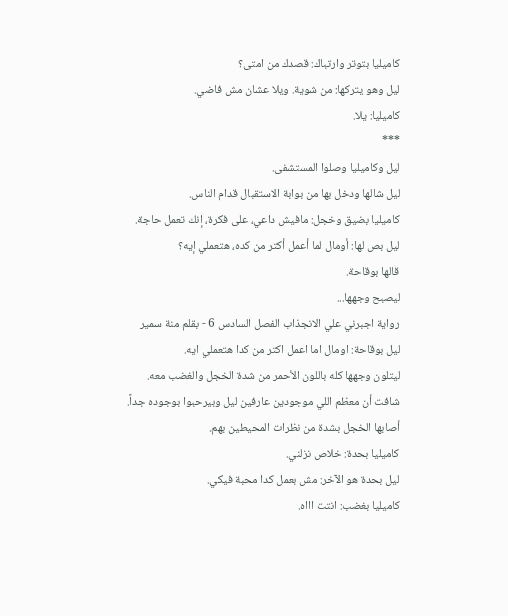كاميليا بتوتر وارتباك: قصدك من امتى؟
ليل وهو يتركها: من شوية. ويلا عشان مش فاضي.
كاميليا: يلا.
***
ليل وكاميليا وصلوا المستشفى.
ليل شالها ودخل بها من بوابة الاستقبال قدام الناس.
كاميليا بضيق وخجل: مافيش داعي، على فكرة، إنك تعمل حاجة.
ليل بص لها: أومال لما أعمل أكتر من كده، هتعملي إيه؟
قالها بوقاحة.
ليصبح وجهها...
رواية اجبرني علي الانجذاب الفصل السادس 6 - بقلم منة سمير
ليل بوقاحة: اومال اما اعمل اكتر من كدا هتعملي ايه.
ليتلون وجهها كله باللون الأحمر من شدة الخجل والغضب معه.
شافت أن معظم اللي موجودين عارفين ليل وبيرحبوا بوجوده جداً.
أصابها الخجل بشدة من نظرات المحيطين بهم.
كاميليا بحدة: خلاص نزلني.
ليل بحدة هو الآخر: مش بعمل كدا محبة فيكي.
كاميليا بغضب: انتت اااه.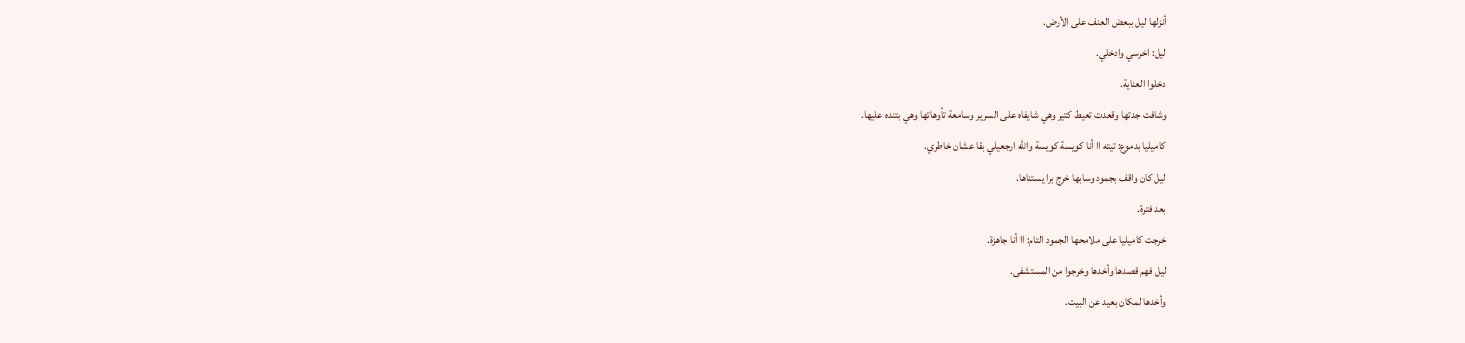أنزلها ليل ببعض العنف على الأرض.
ليل: اخرسي وادخلي.
دخلوا العناية.
وشافت جدتها وقعدت تعيط كتير وهي شايفاه على السرير وسامعة تأوهاتها وهي بتنده عليها.
كاميليا بدموع: تيته اا أنا كويسة كويسة والله ارجعيلي بقا عشان خاطري.
ليل كان واقف بجمود وسابها خرج برا يستناها.
بعد فترة.
خرجت كاميليا على ملامحها الجمود التام: اا أنا جاهزة.
ليل فهم قصدها وأخدها وخرجوا من المستشفى.
وأخدها لمكان بعيد عن البيت.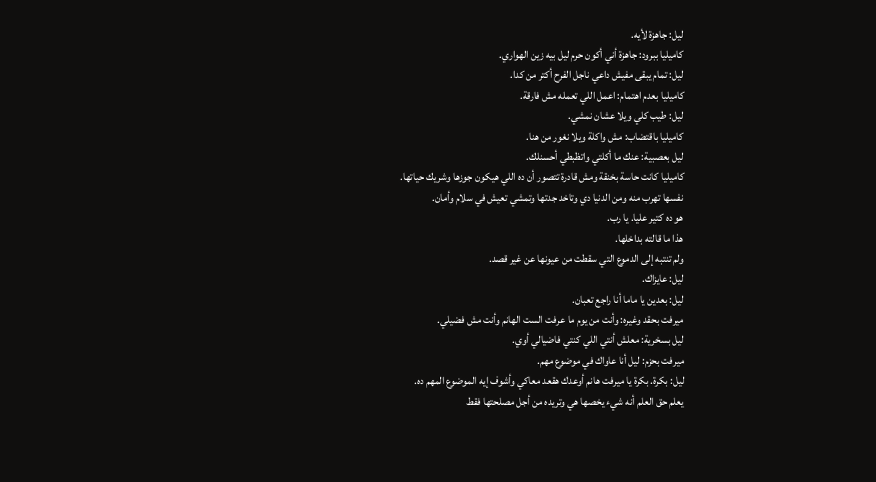ليل: جاهزة لأيه.
كاميليا ببرود: جاهزة أني أكون حرم ليل بيه زين الهواري.
ليل: تمام يبقى مفيش داعي ناجل الفرح أكتر من كدا.
كاميليا بعدم اهتمام: اعمل اللي تعمله مش فارقة.
ليل: طيب كلي ويلا عشان نمشي.
كاميليا باقتضاب: مش واكلة ويلا نغور من هنا.
ليل بعصبية: عنك ما أكلتي واتظبطي أحسنلك.
كاميليا كانت حاسة بخنقة ومش قادرة تتصور أن ده اللي هيكون جوزها وشريك حياتها.
نفسها تهرب منه ومن الدنيا دي وتاخد جدتها وتمشي تعيش في سلام وأمان.
هو ده كتير عليا. يا رب.
هذا ما قالته بداخلها.
ولم تنتبه إلى الدموع التي سقطت من عيونها عن غير قصد.
ليل: عايزاك.
ليل: بعدين يا ماما أنا راجع تعبان.
ميرفت بحقد وغيره: وأنت من يوم ما عرفت الست الهانم وأنت مش فضيلي.
ليل بسخرية: معلش أنتي اللي كنتي فاضيالي أوي.
ميرفت بحزم: ليل أنا عاواك في موضوع مهم.
ليل: بكرة. بكرة يا ميرفت هانم أوعدك هقعد معاكي وأشوف إيه الموضوع المهم ده.
يعلم حق العلم أنه شيء يخصها هي وتريده من أجل مصلحتها فقط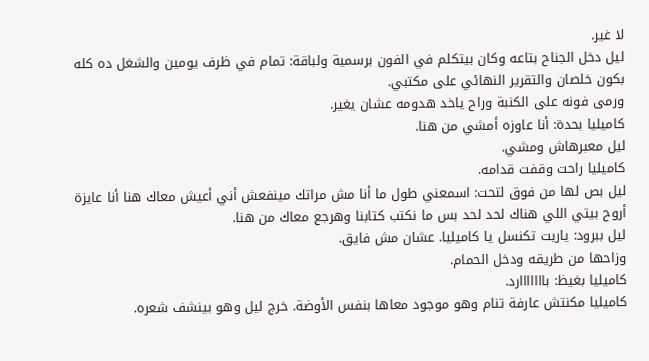لا غير.
ليل دخل الجناح بتاعه وكان بيتكلم في الفون برسمية ولباقة: تمام في ظرف يومين والشغل ده كله بكون خلصان والتقرير النهائي على مكتبي.
ورمى فونه على الكنبة وراح ياخد هدومه عشان يغير.
كاميليا بحدة: أنا عاوزه أمشي من هنا.
ليل معبرهاش ومشي.
كاميليا راحت وقفت قدامه.
ليل بص لها من فوق لتحت: اسمعني طول ما أنا مش مراتك مينفعش أني أعيش معاك هنا أنا عايزة أروح بيتي اللي هناك لحد لحد بس ما نكتب كتابنا وهرجع معاك من هنا.
ليل ببرود: ياريت تكنسل يا كاميليا. عشان مش فايق.
وزاحها من طريقه ودخل الحمام.
كاميليا بغيظ: بااااااارد.
كاميليا مكنتش عارفة تنام وهو موجود معاها بنفس الأوضة. خرج ليل وهو بينشف شعره.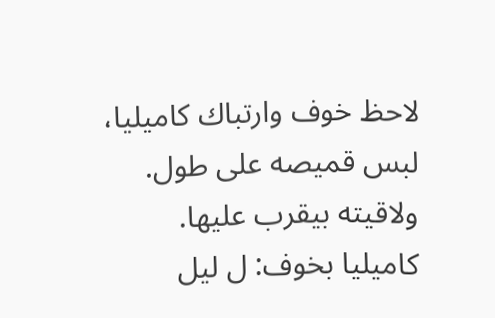لاحظ خوف وارتباك كاميليا، لبس قميصه على طول.
ولاقيته بيقرب عليها.
كاميليا بخوف: ل ليل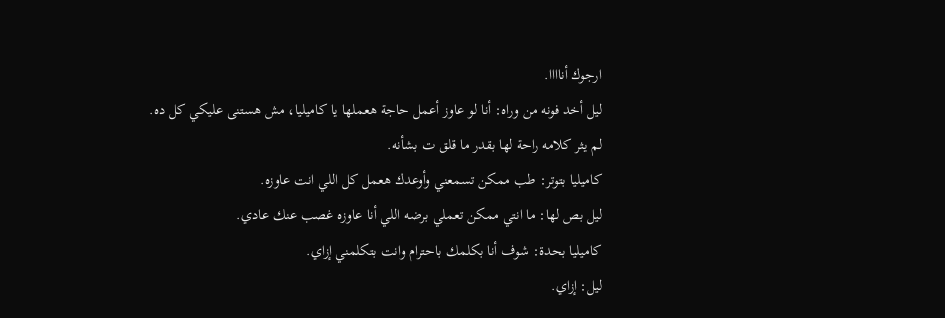ارجوك أناااا.
ليل أخد فونه من وراه: أنا لو عاوز أعمل حاجة هعملها يا كاميليا، مش هستنى عليكي كل ده.
لم يثر كلامه راحة لها بقدر ما قلق ت بشأنه.
كاميليا بتوتر: طب ممكن تسمعني وأوعدك هعمل كل اللي انت عاوزه.
ليل بص لها: ما انتي ممكن تعملي برضه اللي أنا عاوزه غصب عنك عادي.
كاميليا بحدة: شوف أنا بكلمك باحترام وانت بتكلمني إزاي.
ليل: إزاي.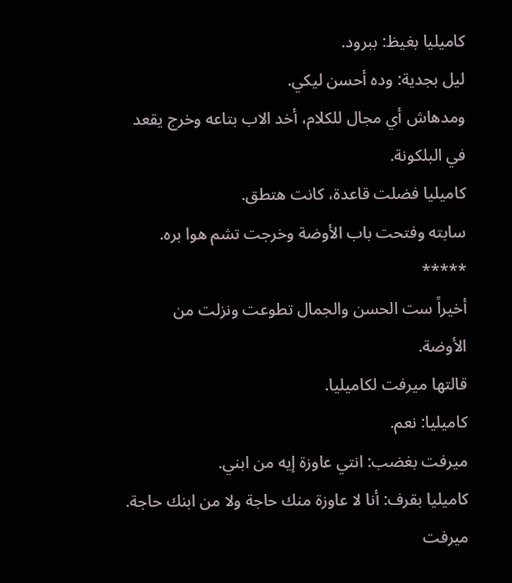كاميليا بغيظ: ببرود.
ليل بجدية: وده أحسن ليكي.
ومدهاش أي مجال للكلام، أخد الاب بتاعه وخرج يقعد في البلكونة.
كاميليا فضلت قاعدة، كانت هتطق.
سابته وفتحت باب الأوضة وخرجت تشم هوا بره.
*****
أخيراً ست الحسن والجمال تطوعت ونزلت من الأوضة.
قالتها ميرفت لكاميليا.
كاميليا: نعم.
ميرفت بغضب: انتي عاوزة إيه من ابني.
كاميليا بقرف: أنا لا عاوزة منك حاجة ولا من ابنك حاجة.
ميرفت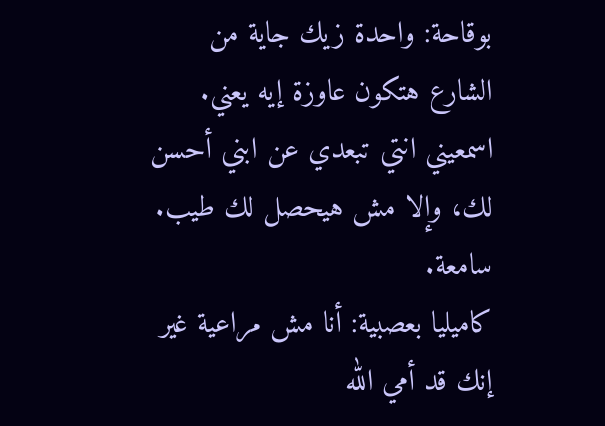بوقاحة: واحدة زيك جاية من الشارع هتكون عاوزة إيه يعني. اسمعيني انتي تبعدي عن ابني أحسن لك، وإلا مش هيحصل لك طيب. سامعة.
كاميليا بعصبية: أنا مش مراعية غير إنك قد أمي الله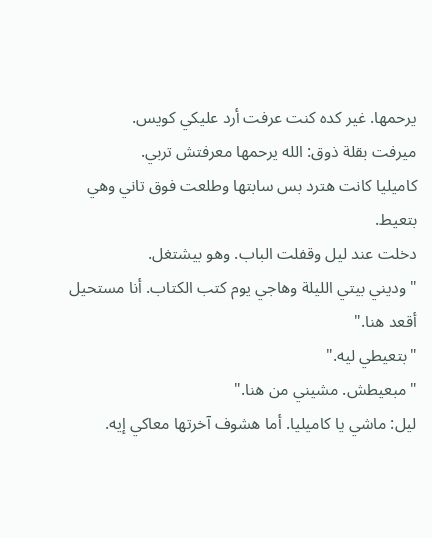يرحمها. غير كده كنت عرفت أرد عليكي كويس.
ميرفت بقلة ذوق: الله يرحمها معرفتش تربي.
كاميليا كانت هترد بس سابتها وطلعت فوق تاني وهي بتعيط.
دخلت عند ليل وقفلت الباب. وهو بيشتغل.
"وديني بيتي الليلة وهاجي يوم كتب الكتاب. أنا مستحيل أقعد هنا."
"بتعيطي ليه."
"مبعيطش. مشيني من هنا."
ليل: ماشي يا كاميليا. أما هشوف آخرتها معاكي إيه.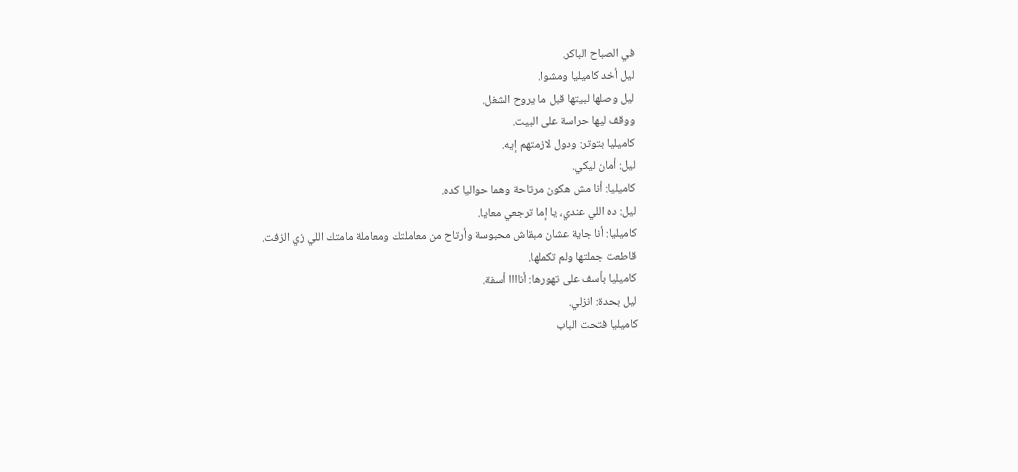في الصباح الباكر.
ليل أخد كاميليا ومشوا.
ليل وصلها لبيتها قبل ما يروح الشغل.
ووقف ليها حراسة على البيت.
كاميليا بتوتر: ودول لازمتهم إيه.
ليل: أمان ليكي.
كاميليا: أنا مش هكون مرتاحة وهما حواليا كده.
ليل: ده اللي عندي، يا إما ترجعي معايا.
كاميليا: أنا جاية عشان مبقاش محبوسة وأرتاح من معاملتك ومعاملة مامتك اللي زي الزفت.
قاطعت جملتها ولم تكملها.
كاميليا بأسف على تهورها: أناااا أسفة.
ليل بحدة: انزلي.
كاميليا فتحت الباب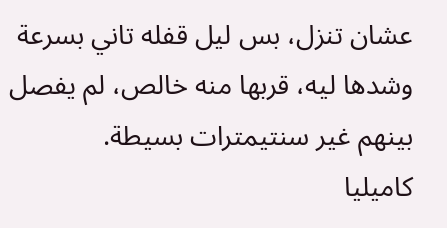عشان تنزل، بس ليل قفله تاني بسرعة وشدها ليه، قربها منه خالص، لم يفصل بينهم غير سنتيمترات بسيطة.
كاميليا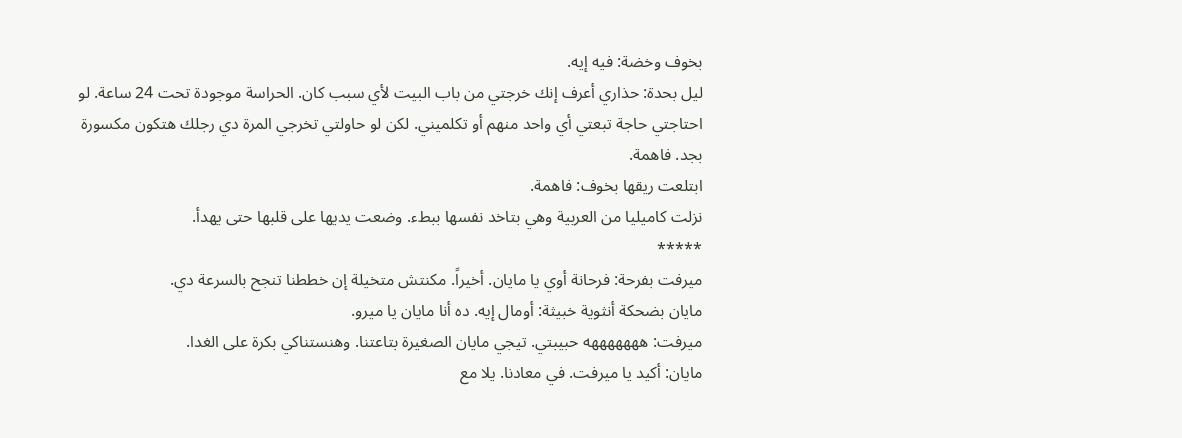بخوف وخضة: فيه إيه.
ليل بحدة: حذاري أعرف إنك خرجتي من باب البيت لأي سبب كان. الحراسة موجودة تحت 24 ساعة. لو احتاجتي حاجة تبعتي أي واحد منهم أو تكلميني. لكن لو حاولتي تخرجي المرة دي رجلك هتكون مكسورة بجد. فاهمة.
ابتلعت ريقها بخوف: فاهمة.
نزلت كاميليا من العربية وهي بتاخد نفسها ببطء. وضعت يديها على قلبها حتى يهدأ.
*****
ميرفت بفرحة: فرحانة أوي يا مايان. أخيراً. مكنتش متخيلة إن خططنا تنجح بالسرعة دي.
مايان بضحكة أنثوية خبيثة: أومال إيه. ده أنا مايان يا ميرو.
ميرفت: هههههههه حبيبتي. تيجي مايان الصغيرة بتاعتنا. وهنستناكي بكرة على الغدا.
مايان: أكيد يا ميرفت. في معادنا. يلا مع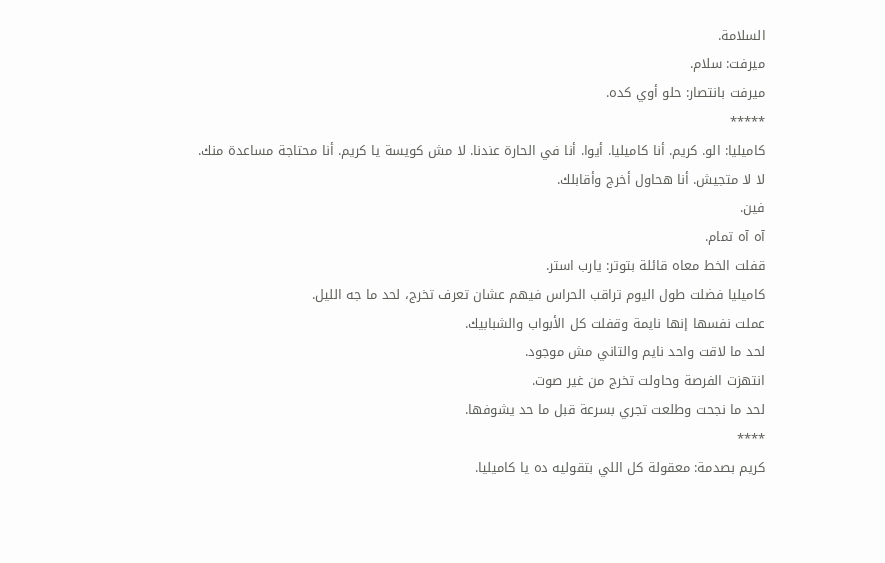السلامة.
ميرفت: سلام.
ميرفت بانتصار: حلو أوي كده.
*****
كاميليا: الو. كريم. أنا كاميليا. أيوا. أنا في الحارة عندنا. لا مش كويسة يا كريم. أنا محتاجة مساعدة منك.
لا لا متجيش. أنا هحاول أخرج وأقابلك.
فين.
آه آه تمام.
قفلت الخط معاه قائلة بتوتر: يارب استر.
كاميليا فضلت طول اليوم تراقب الحراس فيهم عشان تعرف تخرج، لحد ما جه الليل.
عملت نفسها إنها نايمة وقفلت كل الأبواب والشبابيك.
لحد ما لاقت واحد نايم والتاني مش موجود.
انتهزت الفرصة وحاولت تخرج من غير صوت.
لحد ما نجحت وطلعت تجري بسرعة قبل ما حد يشوفها.
****
كريم بصدمة: معقولة كل اللي بتقوليه ده يا كاميليا.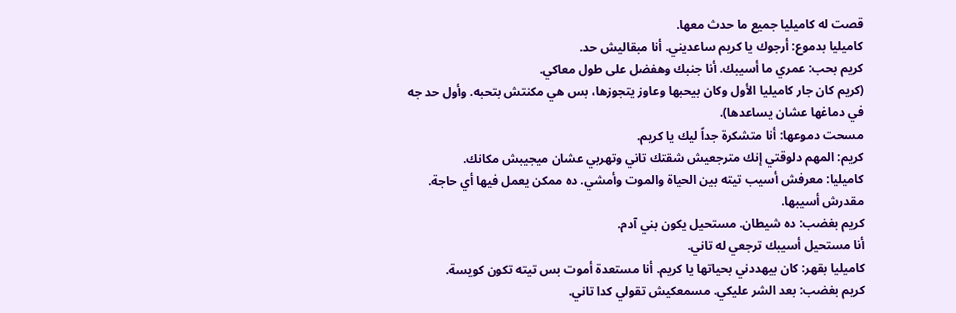قصت له كاميليا جميع ما حدث معها.
كاميليا بدموع: أرجوك يا كريم ساعديني. أنا مبقاليش حد.
كريم بحب: عمري ما أسيبك. أنا جنبك وهفضل على طول معاكي.
(كريم كان جار كاميليا الأول وكان بيحبها وعاوز يتجوزها، بس هي مكنتش بتحبه. وأول حد جه في دماغها عشان يساعدها).
مسحت دموعها: أنا متشكرة جداً ليك يا كريم.
كريم: المهم دلوقتي إنك مترجعيش شقتك تاني وتهربي عشان ميجيبش مكانك.
كاميليا: معرفش أسيب تيته بين الحياة والموت وأمشي. ده ممكن يعمل فيها أي حاجة. مقدرش أسيبها.
كريم بغضب: ده شيطان. مستحيل يكون بني آدم.
أنا مستحيل أسيبك ترجعي له تاني.
كاميليا بقهر: كان بيهددني بحياتها يا كريم. أنا مستعدة أموت بس تيته تكون كويسة.
كريم بغضب: بعد الشر عليكي. مسمعكيش تقولي كدا تاني.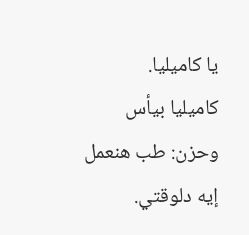يا كاميليا.
كاميليا بيأس وحزن: طب هنعمل إيه دلوقتي.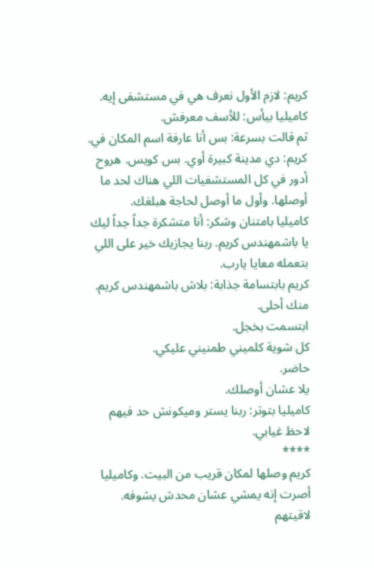كريم: لازم الأول نعرف هي في مستشفى إيه.
كاميليا بيأس: للأسف معرفش.
ثم قالت بسرعة: بس أنا عارفة اسم المكان في.
كريم: دي مدينة كبيرة أوي. بس كويس. هروح أدور في كل المستشفيات اللي هناك لحد ما أوصلها. وأول ما أوصل لحاجة هبلغك.
كاميليا بامتنان وشكر: أنا متشكرة جداً جداً ليك يا باشمهندس كريم. ربنا يجازيك خير على اللي بتعمله معايا يارب.
كريم بابتسامة جذابة: بلاش باشمهندس كريم. منك أحلى.
ابتسمت بخجل.
كل شوية كلميني طمنيني عليكي.
حاضر.
يلا عشان أوصلك.
كاميليا بتوتر: ربنا يستر وميكونش حد فيهم لاحظ غيابي.
****
كريم وصلها لمكان قريب من البيت. وكاميليا أصرت إنه يمشي عشان محدش يشوفه.
لاقيتهم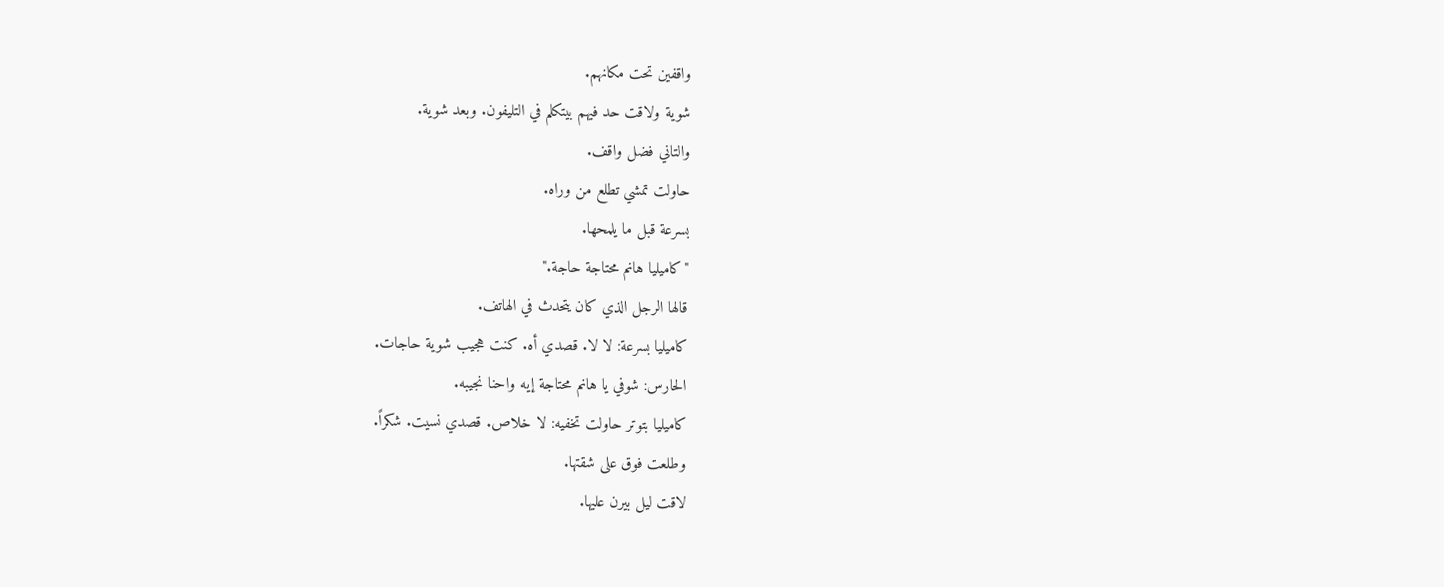واقفين تحت مكانهم.
شوية ولاقت حد فيهم بيتكلم في التليفون. وبعد شوية.
والتاني فضل واقف.
حاولت تمشي تطلع من وراه.
بسرعة قبل ما يلمحها.
"كاميليا هانم محتاجة حاجة."
قالها الرجل الذي كان يتحدث في الهاتف.
كاميليا بسرعة: لا لا. قصدي أه. كنت هجيب شوية حاجات.
الحارس: شوفي يا هانم محتاجة إيه واحنا نجيبه.
كاميليا بتوتر حاولت تخفيه: لا خلاص. قصدي نسيت. شكراً.
وطلعت فوق على شقتها.
لاقت ليل بيرن عليها.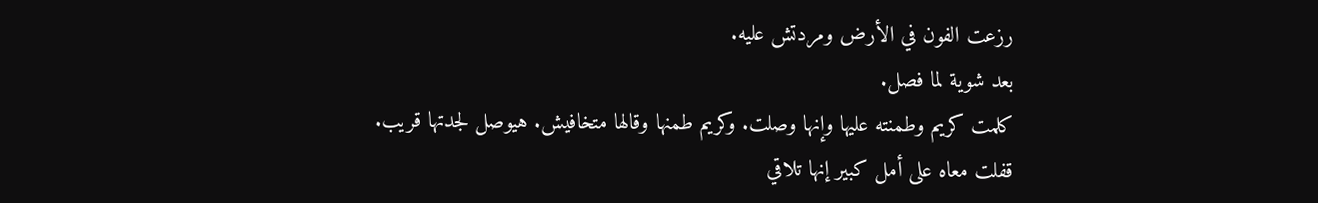رزعت الفون في الأرض ومردتش عليه.
بعد شوية لما فصل.
كلمت كريم وطمنته عليها وإنها وصلت. وكريم طمنها وقالها متخافيش. هيوصل لجدتها قريب.
قفلت معاه على أمل كبير إنها تلاقي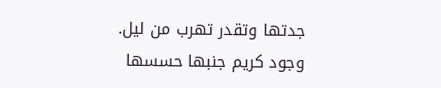جدتها وتقدر تهرب من ليل. وجود كريم جنبها حسسها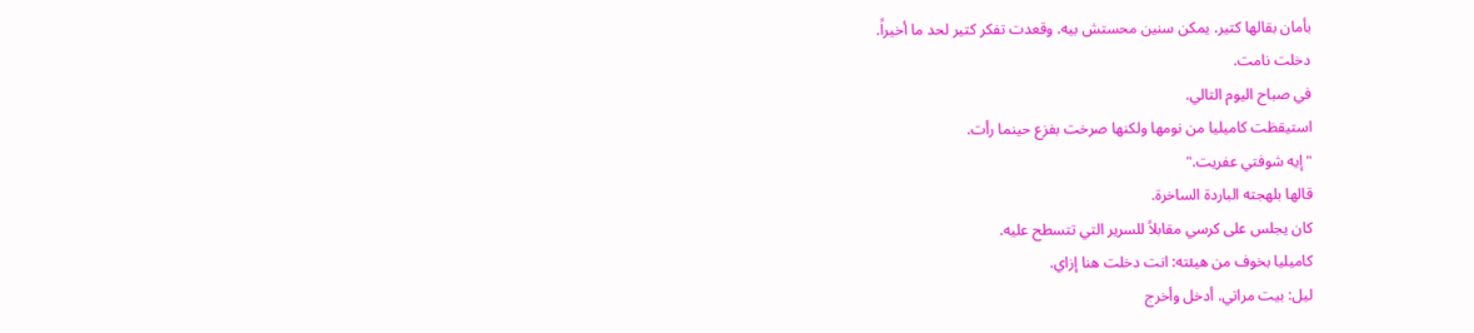بأمان بقالها كتير. يمكن سنين محستش بيه. وقعدت تفكر كتير لحد ما أخيراً.
دخلت نامت.
في صباح اليوم التالي.
استيقظت كاميليا من نومها ولكنها صرخت بفزع حينما رأت.
"إيه شوفتي عفريت."
قالها بلهجته الباردة الساخرة.
كان يجلس على كرسي مقابلاً للسرير التي تتسطح عليه.
كاميليا بخوف من هيئته: انت دخلت هنا إزاي.
ليل: بيت مراتي. أدخل وأخرج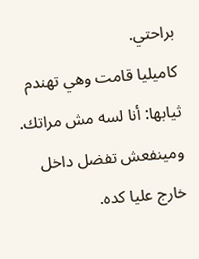براحتي.
كاميليا قامت وهي تهندم ثيابها: أنا لسه مش مراتك. ومينفعش تفضل داخل خارج عليا كده.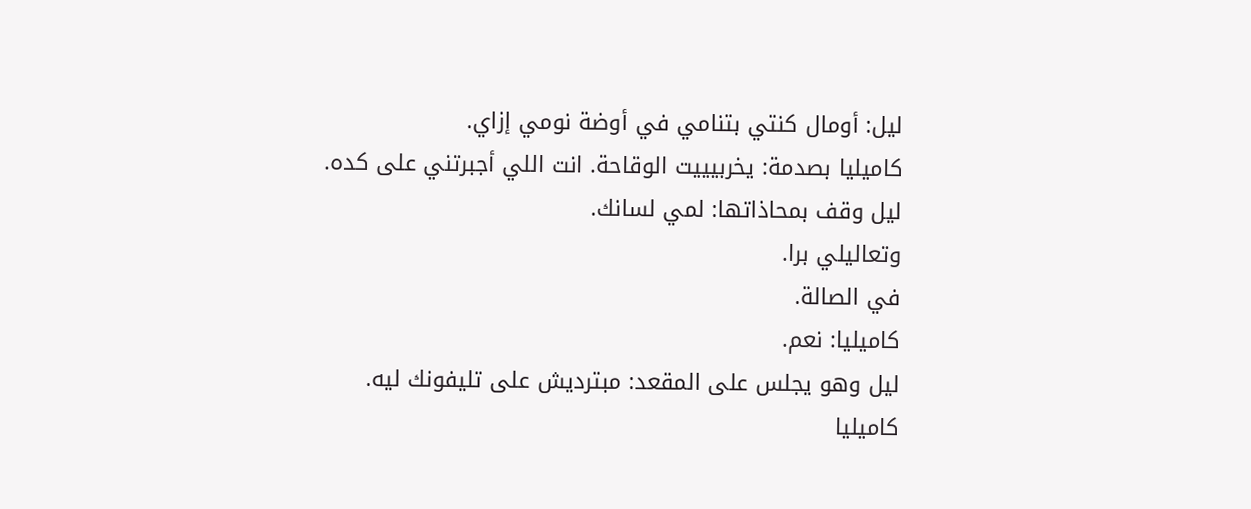ليل: أومال كنتي بتنامي في أوضة نومي إزاي.
كاميليا بصدمة: يخربيييت الوقاحة. انت اللي أجبرتني على كده.
ليل وقف بمحاذاتها: لمي لسانك.
وتعاليلي برا.
في الصالة.
كاميليا: نعم.
ليل وهو يجلس على المقعد: مبترديش على تليفونك ليه.
كاميليا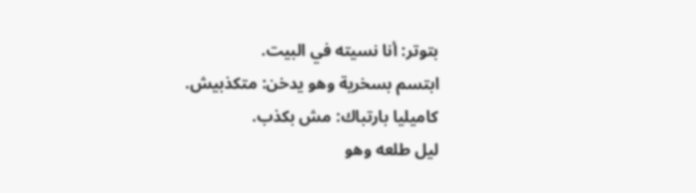بتوتر: أنا نسيته في البيت.
ابتسم بسخرية وهو يدخن: متكذبيش.
كاميليا بارتباك: مش بكذب.
ليل طلعه وهو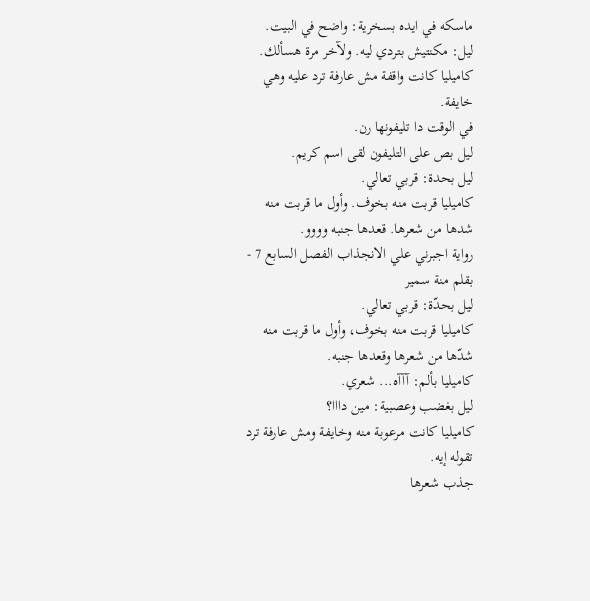ماسكه في ايده بسخرية: واضح في البيت.
ليل: مكنتيش بتردي ليه. ولآخر مرة هسألك.
كاميليا كانت واقفة مش عارفة ترد عليه وهي خايفة.
في الوقت دا تليفونها رن.
ليل بص على التليفون لقى اسم كريم.
ليل بحدة: قربي تعالي.
كاميليا قربت منه بخوف. وأول ما قربت منه شدها من شعرها. قعدها جنبه وووو.
رواية اجبرني علي الانجذاب الفصل السابع 7 - بقلم منة سمير
ليل بحدّة: قربي تعالي.
كاميليا قربت منه بخوف، وأول ما قربت منه شدّها من شعرها وقعدها جنبه.
كاميليا بألم: آآآه... شعري.
ليل بغضب وعصبية: مين دااا؟
كاميليا كانت مرعوبة منه وخايفة ومش عارفة ترد تقوله إيه.
جذب شعرها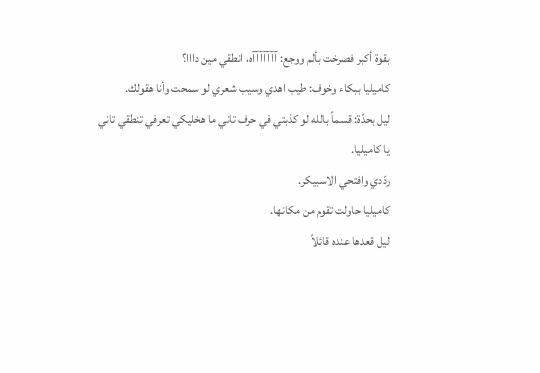بقوة أكبر فصرخت بألم ووجع: آآآآآآآه، انطقي مين دااا؟
كاميليا ببكاء وخوف: طيب اهدي وسيب شعري لو سمحت وأنا هقولك.
ليل بحدّة: قسماً بالله لو كذبتي في حرف تاني ما هخليكي تعرفي تنطقي تاني يا كاميليا.
ردّدي وافتحي الاسبيكر.
كاميليا حاولت تقوم من مكانها.
ليل قعدها عنده قائلاً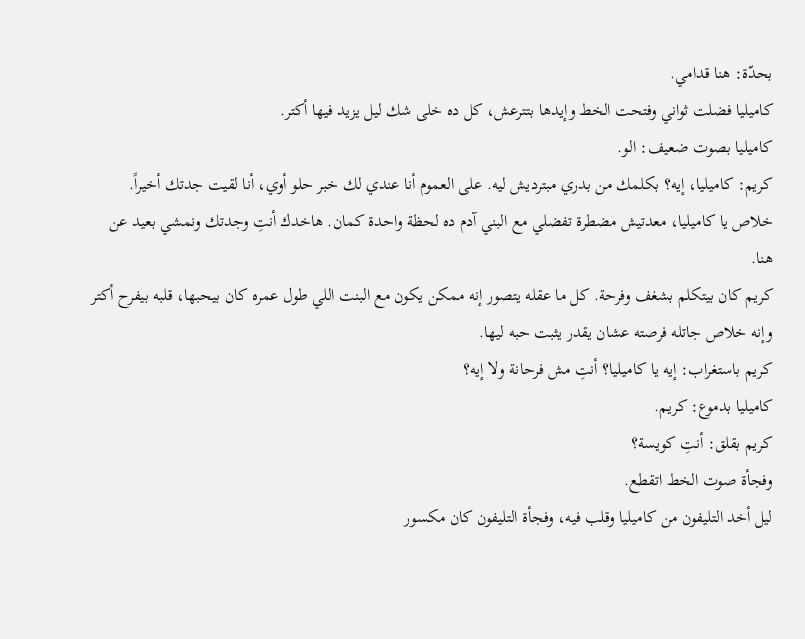بحدّة: هنا قدامي.
كاميليا فضلت ثواني وفتحت الخط وإيدها بتترعش، كل ده خلى شك ليل يزيد فيها أكتر.
كاميليا بصوت ضعيف: الو.
كريم: كاميليا، إيه؟ بكلمك من بدري مبترديش ليه. على العموم أنا عندي لك خبر حلو أوي، أنا لقيت جدتك أخيراً.
خلاص يا كاميليا، معدتيش مضطرة تفضلي مع البني آدم ده لحظة واحدة كمان. هاخدك أنتِ وجدتك ونمشي بعيد عن هنا.
كريم كان بيتكلم بشغف وفرحة. كل ما عقله يتصور إنه ممكن يكون مع البنت اللي طول عمره كان بيحبها، قلبه بيفرح أكتر وإنه خلاص جاتله فرصته عشان يقدر يثبت حبه ليها.
كريم باستغراب: إيه يا كاميليا؟ أنتِ مش فرحانة ولا إيه؟
كاميليا بدموع: كريم.
كريم بقلق: أنتِ كويسة؟
وفجأة صوت الخط اتقطع.
ليل أخد التليفون من كاميليا وقلب فيه، وفجأة التليفون كان مكسور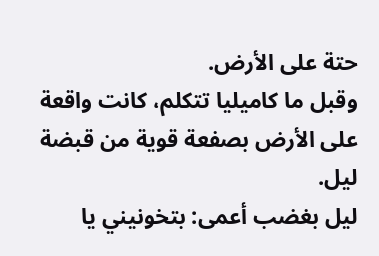حتة على الأرض.
وقبل ما كاميليا تتكلم، كانت واقعة على الأرض بصفعة قوية من قبضة ليل.
ليل بغضب أعمى: بتخونيني يا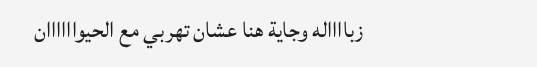زبااااله وجاية هنا عشان تهربي مع الحيواااااان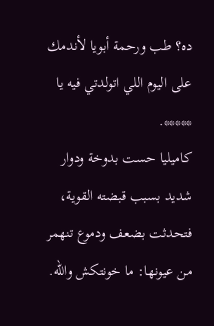ده؟ طب ورحمة أبويا لأندمك على اليوم اللي اتولدتي فيه يا *****.
كاميليا حست بدوخة ودوار شديد بسبب قبضته القوية، فتحدثت بضعف ودموع تنهمر من عيونها: ما خونتكش والله.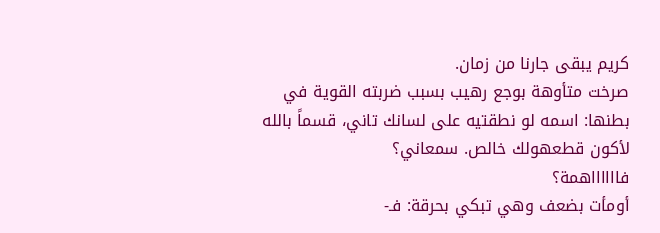كريم يبقى جارنا من زمان.
صرخت متأوهة بوجع رهيب بسبب ضربته القوية في بطنها: اسمه لو نطقتيه على لسانك تاني، قسماً بالله لأكون قطعهولك خالص. سمعاني؟
فااااااهمة؟
أومأت بضعف وهي تبكي بحرقة: فـ-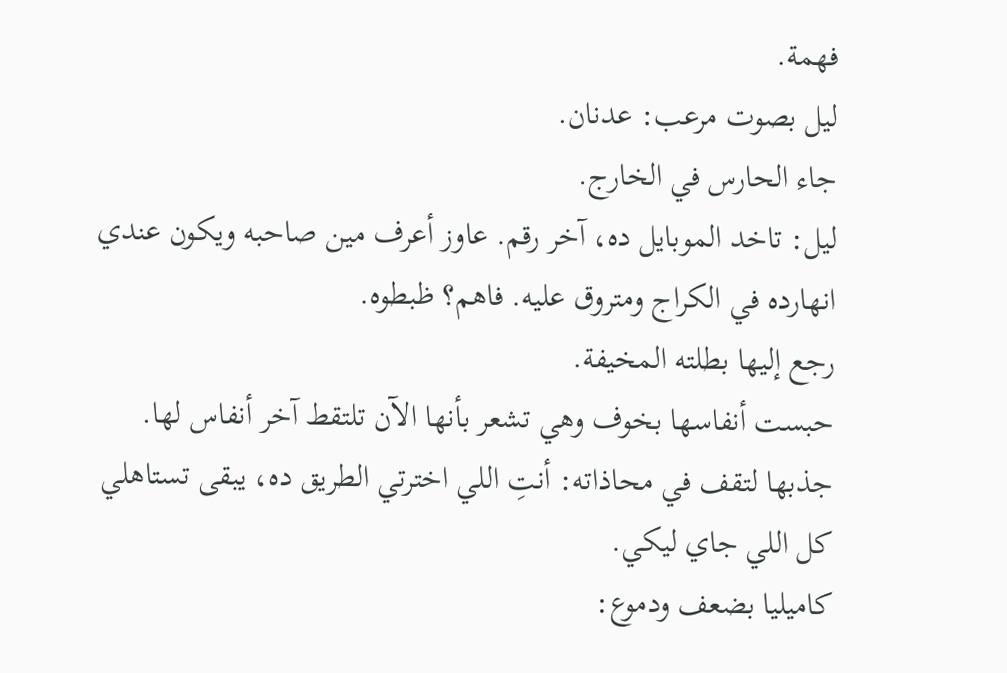فهمة.
ليل بصوت مرعب: عدنان.
جاء الحارس في الخارج.
ليل: تاخد الموبايل ده، آخر رقم. عاوز أعرف مين صاحبه ويكون عندي انهارده في الكراج ومتروق عليه. فاهم؟ ظبطوه.
رجع إليها بطلته المخيفة.
حبست أنفاسها بخوف وهي تشعر بأنها الآن تلتقط آخر أنفاس لها.
جذبها لتقف في محاذاته: أنتِ اللي اخترتي الطريق ده، يبقى تستاهلي كل اللي جاي ليكي.
كاميليا بضعف ودموع: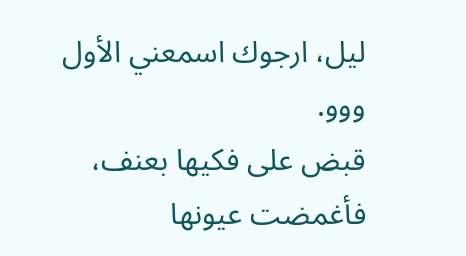ليل، ارجوك اسمعني الأول ووو.
قبض على فكيها بعنف، فأغمضت عيونها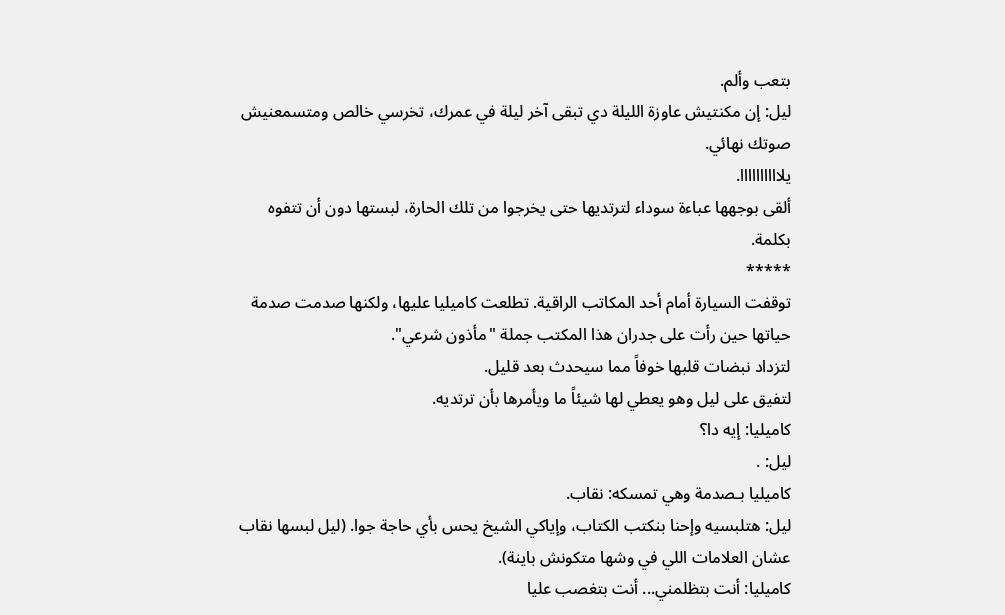بتعب وألم.
ليل: إن مكنتيش عاوزة الليلة دي تبقى آخر ليلة في عمرك، تخرسي خالص ومتسمعنيش صوتك نهائي.
يلاااااااااا.
ألقى بوجهها عباءة سوداء لترتديها حتى يخرجوا من تلك الحارة، لبستها دون أن تتفوه بكلمة.
*****
توقفت السيارة أمام أحد المكاتب الراقية. تطلعت كاميليا عليها، ولكنها صدمت صدمة حياتها حين رأت على جدران هذا المكتب جملة "مأذون شرعي".
لتزداد نبضات قلبها خوفاً مما سيحدث بعد قليل.
لتفيق على ليل وهو يعطي لها شيئاً ما ويأمرها بأن ترتديه.
كاميليا: إيه دا؟
ليل: .
كاميليا بـصدمة وهي تمسكه: نقاب.
ليل: هتلبسيه وإحنا بنكتب الكتاب، وإياكي الشيخ يحس بأي حاجة جوا. (ليل لبسها نقاب عشان العلامات اللي في وشها متكونش باينة).
كاميليا: أنت بتظلمني... أنت بتغصب عليا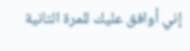إني أوافق عليك للمرة التانية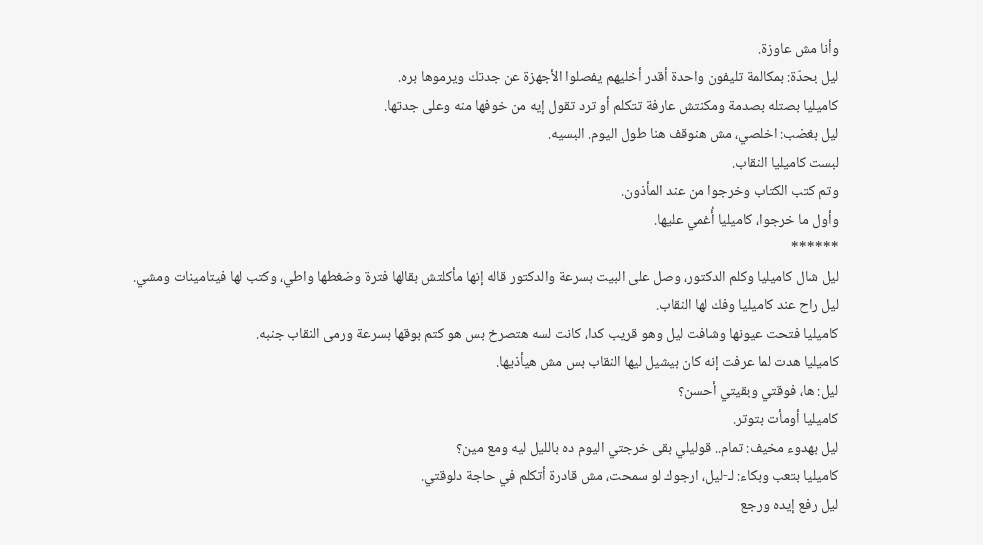وأنا مش عاوزة.
ليل بحدّة: بمكالمة تليفون واحدة أقدر أخليهم يفصلوا الأجهزة عن جدتك ويرموها بره.
كاميليا بصتله بصدمة ومكنتش عارفة تتكلم أو ترد تقول إيه من خوفها منه وعلى جدتها.
ليل بغضب: اخلصي، مش هنوقف هنا طول اليوم. البسيه.
لبست كاميليا النقاب.
وتم كتب الكتاب وخرجوا من عند المأذون.
وأول ما خرجوا، كاميليا أُغمي عليها.
******
ليل شال كاميليا وكلم الدكتور، وصل على البيت بسرعة والدكتور قاله إنها مأكلتش بقالها فترة وضغطها واطي، وكتب لها فيتامينات ومشي.
ليل راح عند كاميليا وفك لها النقاب.
كاميليا فتحت عيونها وشافت ليل وهو قريب كدا، كانت لسه هتصرخ بس هو كتم بوقها بسرعة ورمى النقاب جنبه.
كاميليا هدت لما عرفت إنه كان بيشيل ليها النقاب بس مش هيأذيها.
ليل: ها، فوقتي وبقيتي أحسن؟
كاميليا أومأت بتوتر.
ليل بهدوء مخيف: تمام.. قوليلي بقى خرجتي اليوم ده بالليل ليه ومع مين؟
كاميليا بتعب وبكاء: لـ-ليل، ارجوك لو سمحت، مش قادرة أتكلم في حاجة دلوقتي.
ليل رفع إيده ورجع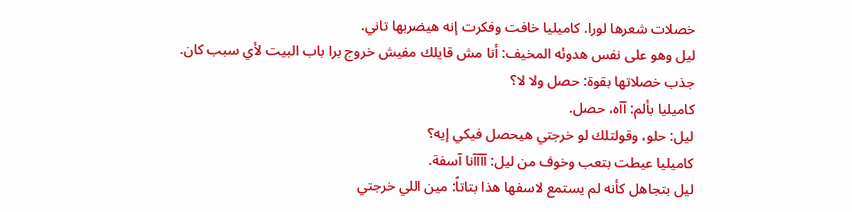خصلات شعرها لورا. كاميليا خافت وفكرت إنه هيضربها تاني.
ليل وهو على نفس هدوئه المخيف: أنا مش قايلك مفيش خروج برا باب البيت لأي سبب كان.
جذب خصلاتها بقوة: حصل ولا لا؟
كاميليا بألم: آآه، حصل.
ليل: حلو، وقولتلك لو خرجتي هيحصل فيكي إيه؟
كاميليا عيطت بتعب وخوف من ليل: آآآآنا آسفة.
ليل بتجاهل كأنه لم يستمع لاسفها هذا بتاتاً: مين اللي خرجتي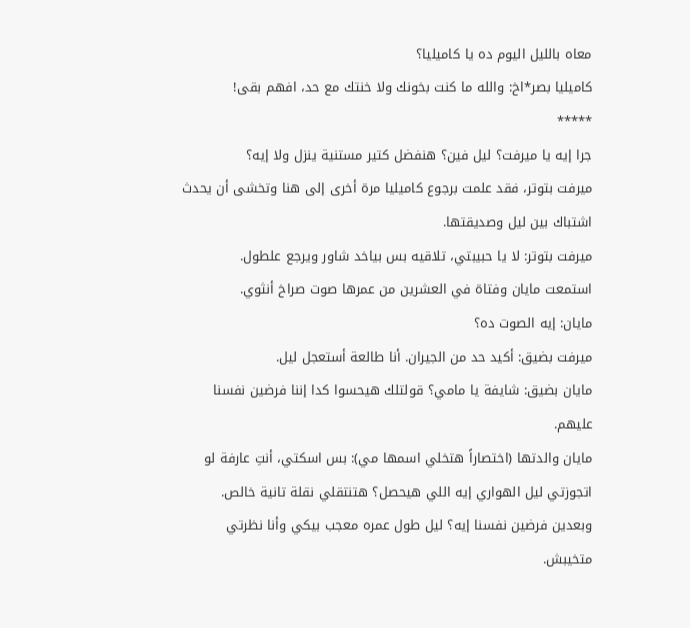معاه بالليل اليوم ده يا كاميليا؟
كاميليا بصر*اخ: والله ما كنت بخونك ولا خنتك مع حد، افهم بقى!
*****
جرا إيه يا ميرفت؟ ليل فين؟ هنفضل كتير مستنية ينزل ولا إيه؟
ميرفت بتوتر، فقد علمت برجوع كاميليا مرة أخرى إلى هنا وتخشى أن يحدث اشتباك بين ليل وصديقتها.
ميرفت بتوتر: لا يا حبيبتي، تلاقيه بس بياخد شاور ويرجع علطول.
استمعت مايان وفتاة في العشرين من عمرها صوت صراخ أنثوي.
مايان: إيه الصوت ده؟
ميرفت بضيق: أكيد حد من الجيران. أنا طالعة أستعجل ليل.
مايان بضيق: شايفة يا مامي؟ قولتلك هيحسوا كدا إننا فرضين نفسنا عليهم.
مايان والدتها (اختصاراً هتخلي اسمها مي): بس اسكتي، أنتِ عارفة لو اتجوزتي ليل الهواري إيه اللي هيحصل؟ هتنتقلي نقلة تانية خالص. وبعدين فرضين نفسنا إيه؟ ليل طول عمره معجب بيكي وأنا نظرتي متخيبش.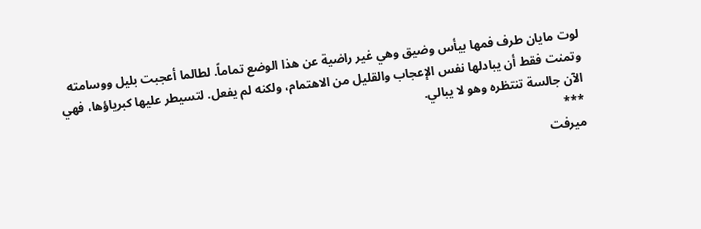لوت مايان طرف فمها بيأس وضيق وهي غير راضية عن هذا الوضع تماماً. لطالما أعجبت بليل ووسامته وتمنت فقط أن يبادلها نفس الإعجاب والقليل من الاهتمام، ولكنه لم يفعل. لتسيطر عليها كبرياؤها، فهي الآن جالسة تنتظره وهو لا يبالي.
***
ميرفت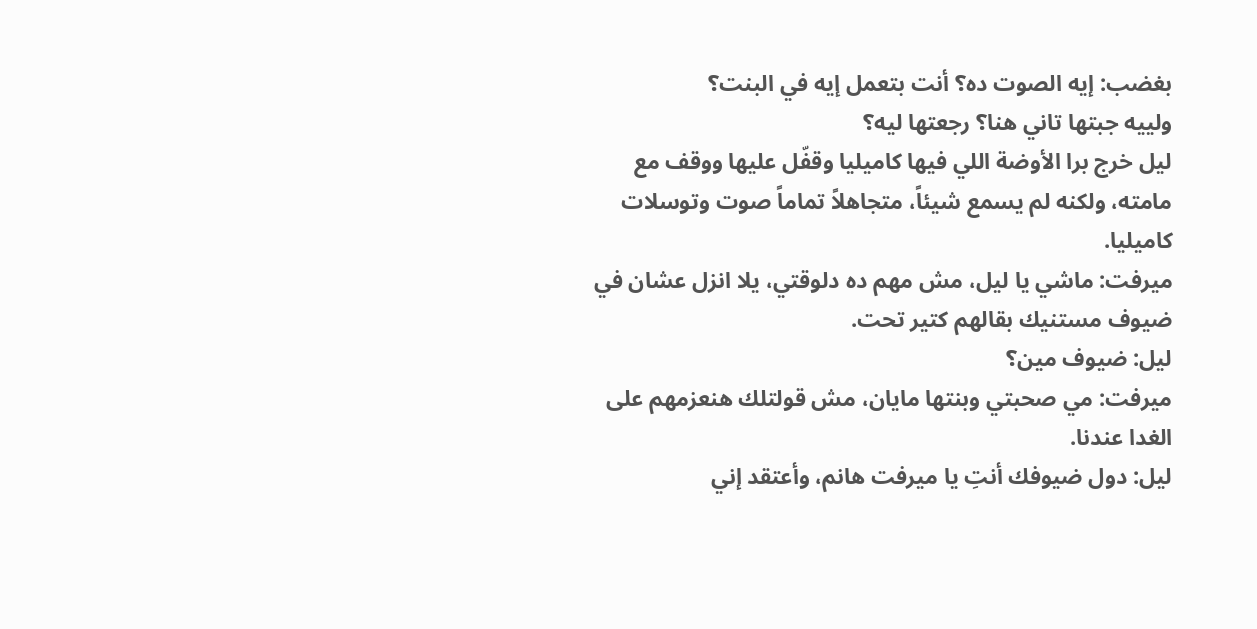بغضب: إيه الصوت ده؟ أنت بتعمل إيه في البنت؟
ولييه جبتها تاني هنا؟ رجعتها ليه؟
ليل خرج برا الأوضة اللي فيها كاميليا وقفّل عليها ووقف مع مامته، ولكنه لم يسمع شيئاً، متجاهلاً تماماً صوت وتوسلات كاميليا.
ميرفت: ماشي يا ليل، مش مهم ده دلوقتي، يلا انزل عشان في ضيوف مستنيك بقالهم كتير تحت.
ليل: ضيوف مين؟
ميرفت: مي صحبتي وبنتها مايان، مش قولتلك هنعزمهم على الغدا عندنا.
ليل: دول ضيوفك أنتِ يا ميرفت هانم، وأعتقد إني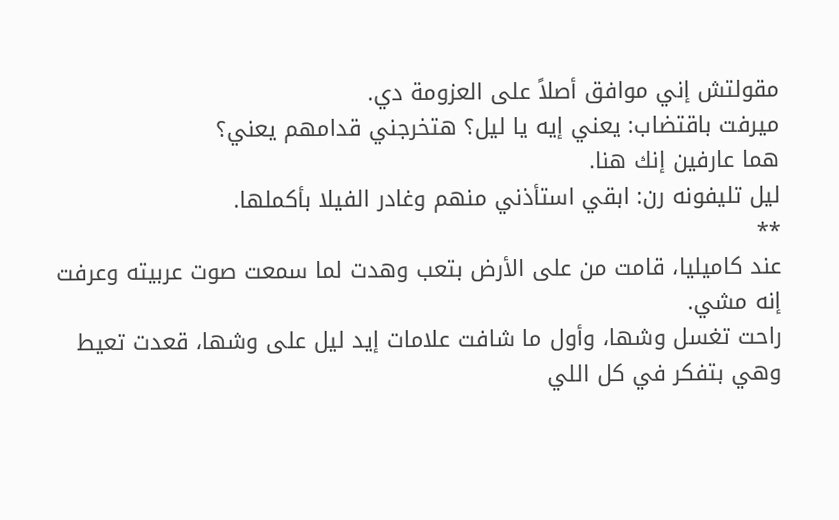مقولتش إني موافق أصلاً على العزومة دي.
ميرفت باقتضاب: يعني إيه يا ليل؟ هتخرجني قدامهم يعني؟
هما عارفين إنك هنا.
ليل تليفونه رن: ابقي استأذني منهم وغادر الفيلا بأكملها.
**
عند كاميليا، قامت من على الأرض بتعب وهدت لما سمعت صوت عربيته وعرفت إنه مشي.
راحت تغسل وشها، وأول ما شافت علامات إيد ليل على وشها، قعدت تعيط وهي بتفكر في كل اللي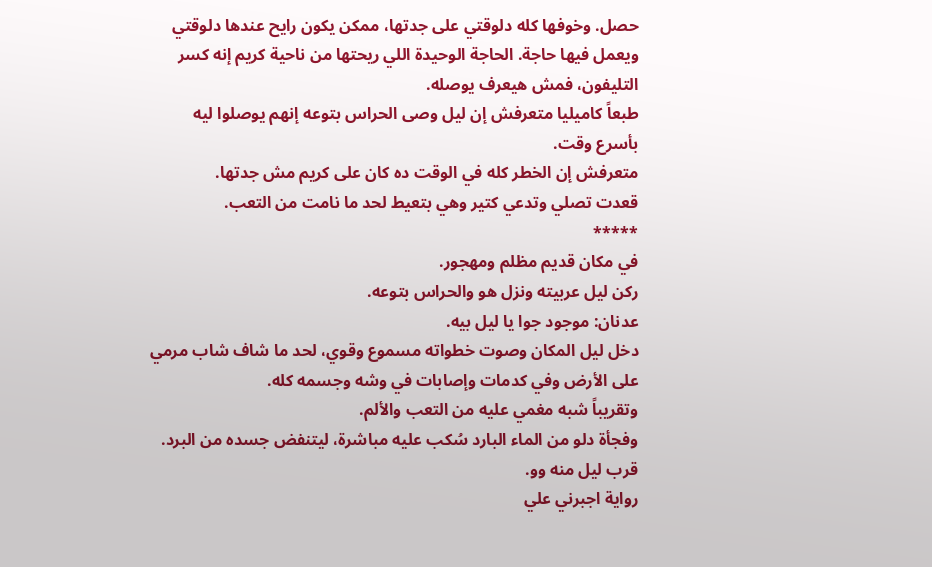حصل. وخوفها كله دلوقتي على جدتها، ممكن يكون رايح عندها دلوقتي ويعمل فيها حاجة. الحاجة الوحيدة اللي ريحتها من ناحية كريم إنه كسر التليفون، فمش هيعرف يوصله.
طبعاً كاميليا متعرفش إن ليل وصى الحراس بتوعه إنهم يوصلوا ليه بأسرع وقت.
متعرفش إن الخطر كله في الوقت ده كان على كريم مش جدتها.
قعدت تصلي وتدعي كتير وهي بتعيط لحد ما نامت من التعب.
*****
في مكان قديم مظلم ومهجور.
ركن ليل عربيته ونزل هو والحراس بتوعه.
عدنان: موجود جوا يا ليل بيه.
دخل ليل المكان وصوت خطواته مسموع وقوي، لحد ما شاف شاب مرمي على الأرض وفي كدمات وإصابات في وشه وجسمه كله.
وتقريباً شبه مغمي عليه من التعب والألم.
وفجأة دلو من الماء البارد سُكب عليه مباشرة، ليتنفض جسده من البرد.
قرب ليل منه وو.
رواية اجبرني علي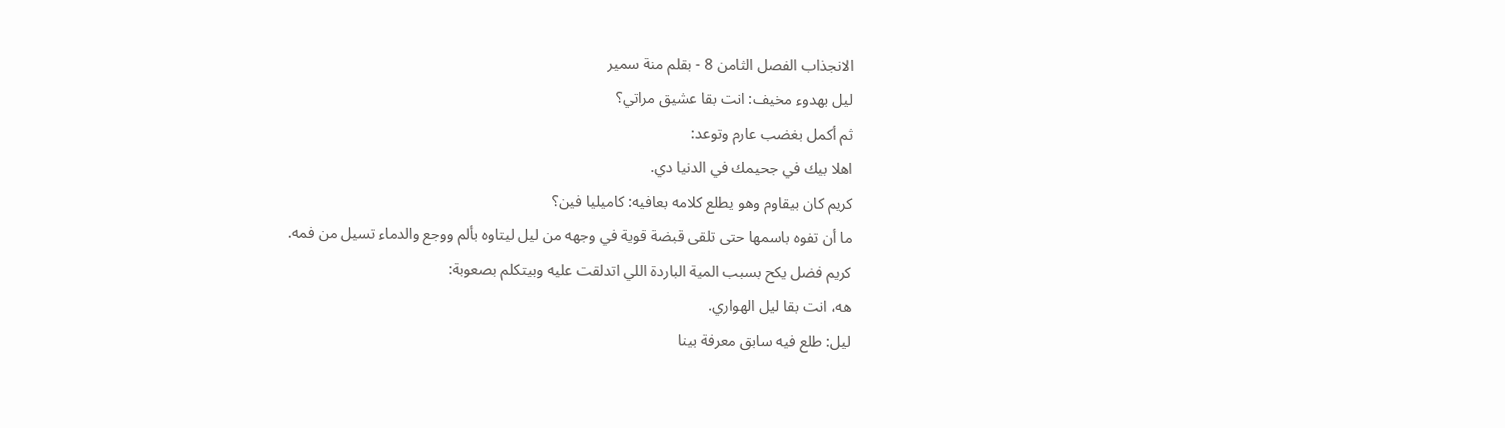الانجذاب الفصل الثامن 8 - بقلم منة سمير
ليل بهدوء مخيف: انت بقا عشيق مراتي؟
ثم أكمل بغضب عارم وتوعد:
اهلا بيك في جحيمك في الدنيا دي.
كريم كان بيقاوم وهو يطلع كلامه بعافيه: كاميليا فين؟
ما أن تفوه باسمها حتى تلقى قبضة قوية في وجهه من ليل ليتاوه بألم ووجع والدماء تسيل من فمه.
كريم فضل يكح بسبب المية الباردة اللي اتدلقت عليه وبيتكلم بصعوبة:
هه، انت بقا ليل الهواري.
ليل: طلع فيه سابق معرفة بينا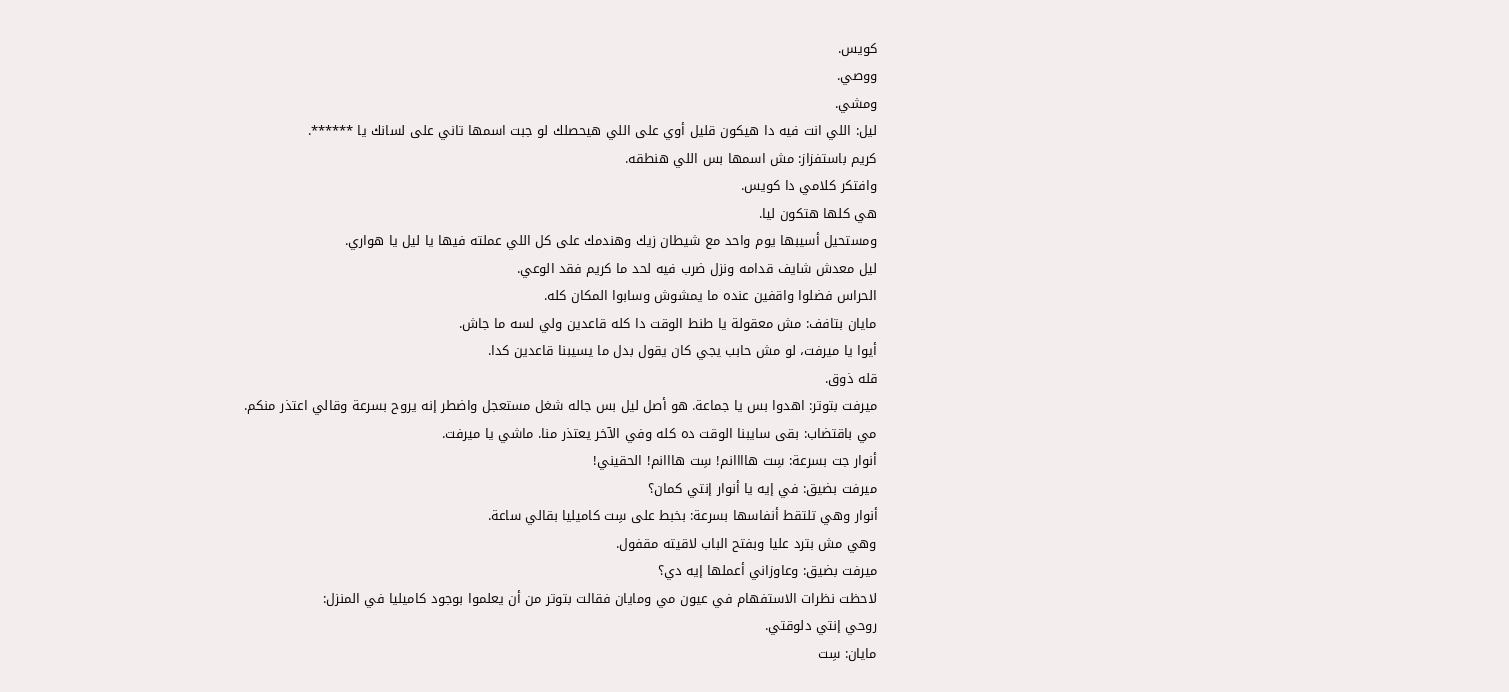كويس.
ووصي.
ومشي.
ليل: اللي انت فيه دا هيكون قليل أوي على اللي هيحصلك لو جبت اسمها تاني على لسانك يا ******.
كريم باستفزاز: مش اسمها بس اللي هنطقه.
وافتكر كلامي دا كويس.
هي كلها هتكون ليا.
ومستحيل أسيبها يوم واحد مع شيطان زيك وهندمك على كل اللي عملته فيها يا ليل يا هواري.
ليل معدش شايف قدامه ونزل ضرب فيه لحد ما كريم فقد الوعي.
الحراس فضلوا واقفين عنده ما يمشوش وسابوا المكان كله.
مايان بتافف: مش معقولة يا طنط الوقت دا كله قاعدين ولي لسه ما جاش.
أيوا يا ميرفت، لو مش حابب يجي كان يقول بدل ما يسيبنا قاعدين كدا.
قله ذوق.
ميرفت بتوتر: اهدوا بس يا جماعة. هو أصل ليل بس جاله شغل مستعجل واضطر إنه يروح بسرعة وقالي اعتذر منكم.
مي باقتضاب: بقى سايبنا الوقت ده كله وفي الآخر يعتذر منا. ماشي يا ميرفت.
أنوار جت بسرعة: سِت هاااانم! سِت هااانم! الحقيني!
ميرفت بضيق: في إيه يا أنوار إنتي كمان؟
أنوار وهي تلتقط أنفاسها بسرعة: بخبط على سِت كاميليا بقالي ساعة.
وهي مش بترد عليا وبفتح الباب لاقيته مقفول.
ميرفت بضيق: وعاوزاني أعملها إيه دي؟
لاحظت نظرات الاستفهام في عيون مي ومايان فقالت بتوتر من أن يعلموا بوجود كاميليا في المنزل:
روحي إنتي دلوقتي.
مايان: سِت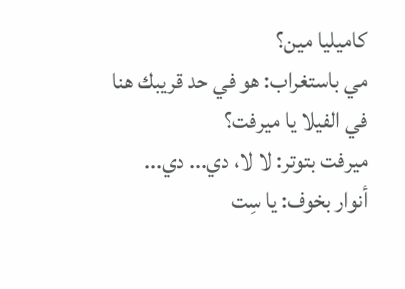كاميليا مين؟
مي باستغراب: هو في حد قريبك هنا في الفيلا يا ميرفت؟
ميرفت بتوتر: لا لا، دي... دي...
أنوار بخوف: يا سِت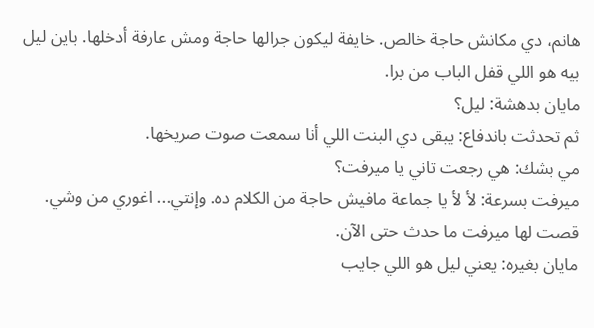هانم، دي مكانش حاجة خالص. خايفة ليكون جرالها حاجة ومش عارفة أدخلها. باين ليل بيه هو اللي قفل الباب من برا.
مايان بدهشة: ليل؟
ثم تحدثت باندفاع: يبقى دي البنت اللي أنا سمعت صوت صريخها.
مي بشك: هي رجعت تاني يا ميرفت؟
ميرفت بسرعة: لأ لأ يا جماعة مافيش حاجة من الكلام ده. وإنتي... اغوري من وشي.
قصت لها ميرفت ما حدث حتى الآن.
مايان بغيره: يعني ليل هو اللي جايب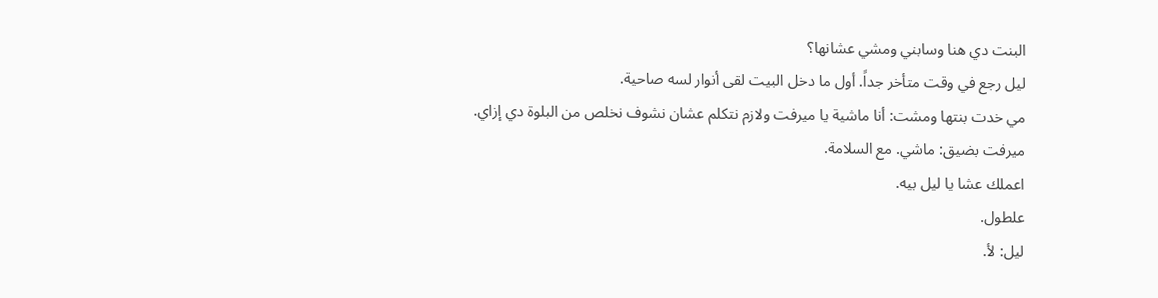البنت دي هنا وسابني ومشي عشانها؟
ليل رجع في وقت متأخر جداً. أول ما دخل البيت لقى أنوار لسه صاحية.
مي خدت بنتها ومشت: أنا ماشية يا ميرفت ولازم نتكلم عشان نشوف نخلص من البلوة دي إزاي.
ميرفت بضيق: ماشي. مع السلامة.
اعملك عشا يا ليل بيه.
علطول.
ليل: لأ.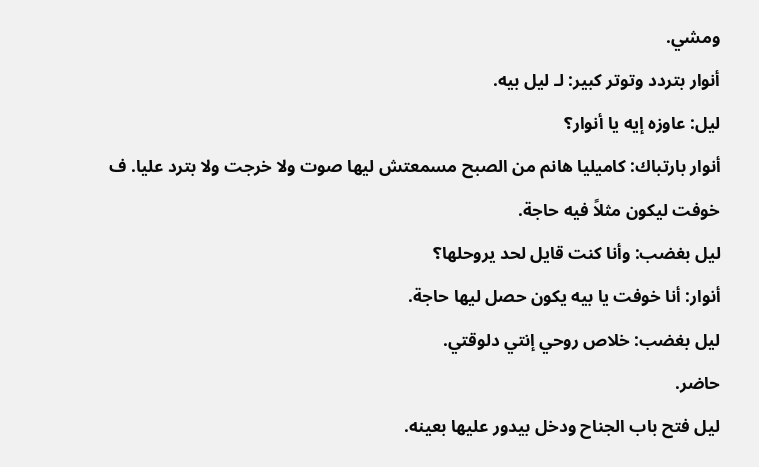ومشي.
أنوار بتردد وتوتر كبير: لـ ليل بيه.
ليل: عاوزه إيه يا أنوار؟
أنوار بارتباك: كاميليا هانم من الصبح مسمعتش ليها صوت ولا خرجت ولا بترد عليا. ف خوفت ليكون مثلاً فيه حاجة.
ليل بغضب: وأنا كنت قايل لحد يروحلها؟
أنوار: أنا خوفت يا بيه يكون حصل ليها حاجة.
ليل بغضب: خلاص روحي إنتي دلوقتي.
حاضر.
ليل فتح باب الجناح ودخل بيدور عليها بعينه.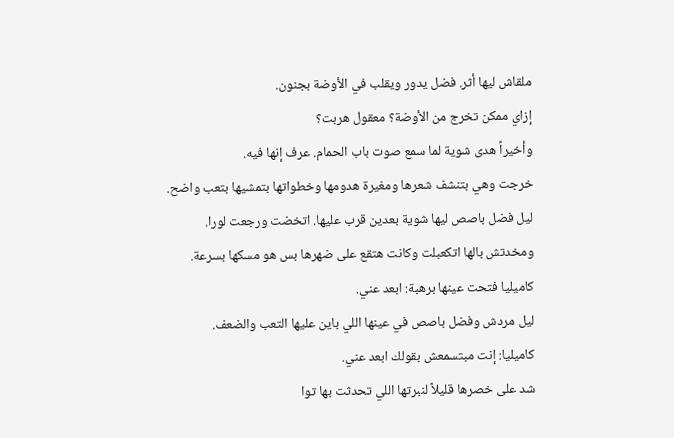ملقاش ليها أثر. فضل يدور ويقلب في الأوضة بجنون.
إزاي ممكن تخرج من الأوضة؟ معقول هربت؟
وأخيراً هدى شوية لما سمع صوت باب الحمام. عرف إنها فيه.
خرجت وهي بتنشف شعرها ومغيرة هدومها وخطواتها بتمشيها بتعب واضح.
ليل فضل باصص ليها شوية بعدين قرب عليها. اتخضت ورجعت لورا.
ومخدتش بالها اتكعبلت وكانت هتقع على ضهرها بس هو مسكها بسرعة.
كاميليا فتحت عينها برهبة: ابعد عني.
ليل مردش وفضل باصص في عينها اللي باين عليها التعب والضعف.
كاميليا: إنت مبتسمعش بقولك ابعد عني.
شد على خصرها قليلاً لنبرتها اللي تحدثت بها توا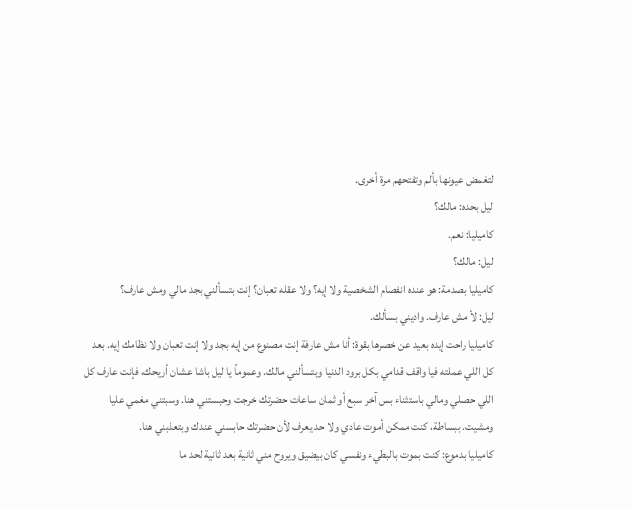لتغمض عيونها بألم وتفتحهم مرة أخرى.
ليل بحده: مالك؟
كاميليا: نعم.
ليل: مالك؟
كاميليا بصدمة: هو عنده انفصام الشخصية ولا إيه؟ ولا عقله تعبان؟ إنت بتسألني بجد مالي ومش عارف؟
ليل: لأ مش عارف. واديني بسألك.
كاميليا راحت إيده بعيد عن خصرها بقوة: أنا مش عارفة إنت مصنوع من إيه بجد ولا إنت تعبان ولا نظامك إيه. بعد كل اللي عملته فيا واقف قدامي بكل برود الدنيا وبتسألني مالك. وعموماً يا ليل باشا عشان أريحك، فإنت عارف كل اللي حصلي ومالي باستثناء بس آخر سبع أو ثمان ساعات حضرتك خرجت وحبستني هنا. وسبتني مغمي عليا ومشيت. ببساطة، كنت ممكن أموت عادي ولا حد يعرف لأن حضرتك حابسني عندك وبتعذبني هنا.
كاميليا بدموع: كنت بموت بالبطيء ونفسي كان بيضيق ويروح مني ثانية بعد ثانية لحد ما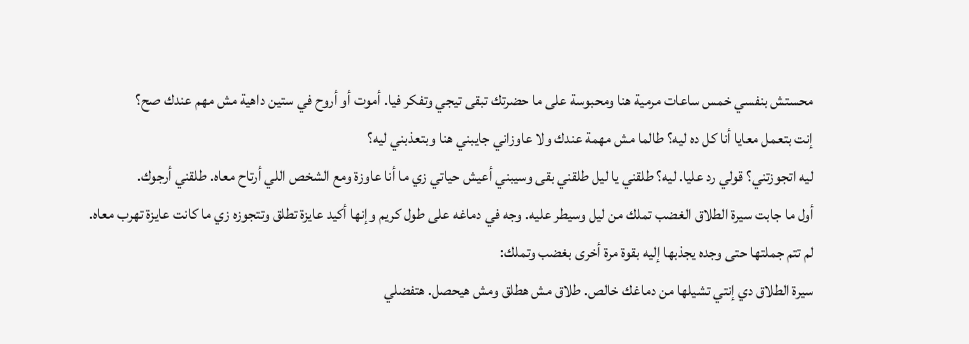محستش بنفسي خمس ساعات مرمية هنا ومحبوسة على ما حضرتك تبقى تيجي وتفكر فيا. أموت أو أروح في ستين داهية مش مهم عندك صح؟
إنت بتعمل معايا أنا كل ده ليه؟ طالما مش مهمة عندك ولا عاوزاني جايبني هنا وبتعذبني ليه؟
ليه اتجوزتني؟ قولي رد عليا. ليه؟ طلقني يا ليل طلقني بقى وسيبني أعيش حياتي زي ما أنا عاوزة ومع الشخص اللي أرتاح معاه. طلقني أرجوك.
أول ما جابت سيرة الطلاق الغضب تملك من ليل وسيطر عليه. وجه في دماغه على طول كريم وإنها أكيد عايزة تطلق وتتجوزه زي ما كانت عايزة تهرب معاه.
لم تتم جملتها حتى وجده يجذبها إليه بقوة مرة أخرى بغضب وتملك:
سيرة الطلاق دي إنتي تشيلها من دماغك خالص. طلاق مش هطلق ومش هيحصل. هتفضلي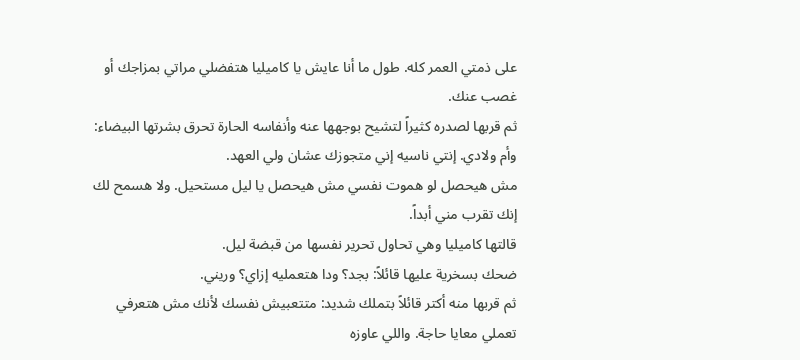على ذمتي العمر كله. طول ما أنا عايش يا كاميليا هتفضلي مراتي بمزاجك أو غصب عنك.
ثم قربها لصدره كثيراً لتشيح بوجهها عنه وأنفاسه الحارة تحرق بشرتها البيضاء:
وأم ولادي. إنتي ناسيه إني متجوزك عشان ولي العهد.
مش هيحصل لو هموت نفسي مش هيحصل يا ليل مستحيل. ولا هسمح لك إنك تقرب مني أبداً.
قالتها كاميليا وهي تحاول تحرير نفسها من قبضة ليل.
ضحك بسخرية عليها قائلاً: بجد؟ ودا هتعمليه إزاي؟ وريني.
ثم قربها منه أكتر قائلاً بتملك شديد: متتعبيش نفسك لأنك مش هتعرفي تعملي معايا حاجة. واللي عاوزه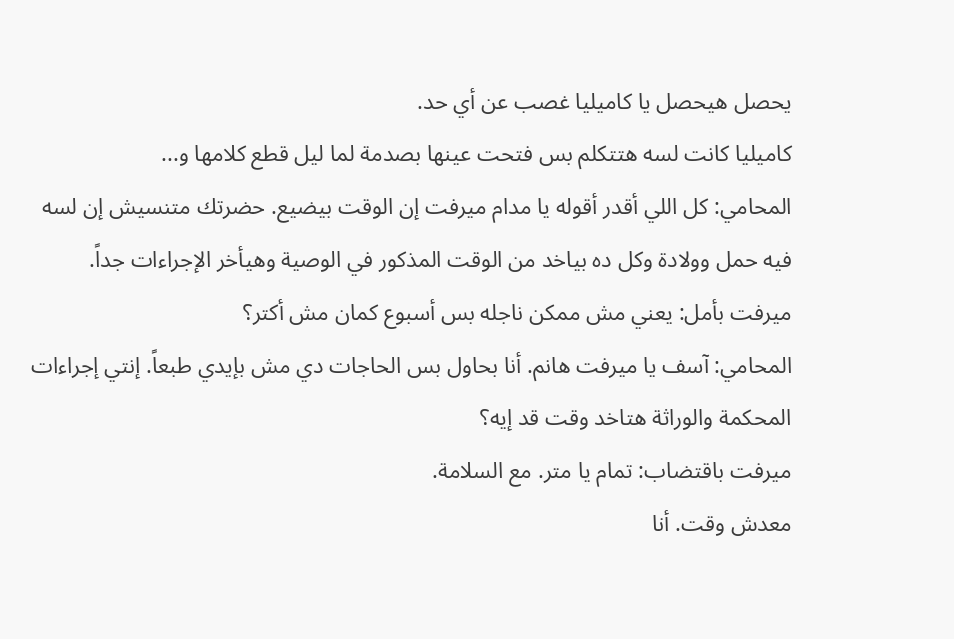يحصل هيحصل يا كاميليا غصب عن أي حد.
كاميليا كانت لسه هتتكلم بس فتحت عينها بصدمة لما ليل قطع كلامها و...
المحامي: كل اللي أقدر أقوله يا مدام ميرفت إن الوقت بيضيع. حضرتك متنسيش إن لسه فيه حمل وولادة وكل ده بياخد من الوقت المذكور في الوصية وهيأخر الإجراءات جداً.
ميرفت بأمل: يعني مش ممكن ناجله بس أسبوع كمان مش أكتر؟
المحامي: آسف يا ميرفت هانم. أنا بحاول بس الحاجات دي مش بإيدي طبعاً. إنتي إجراءات المحكمة والوراثة هتاخد وقت قد إيه؟
ميرفت باقتضاب: تمام يا متر. مع السلامة.
معدش وقت. أنا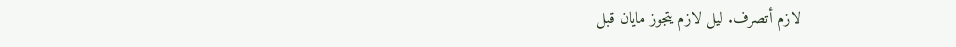لازم أتصرف. ليل لازم يتجوز مايان قبل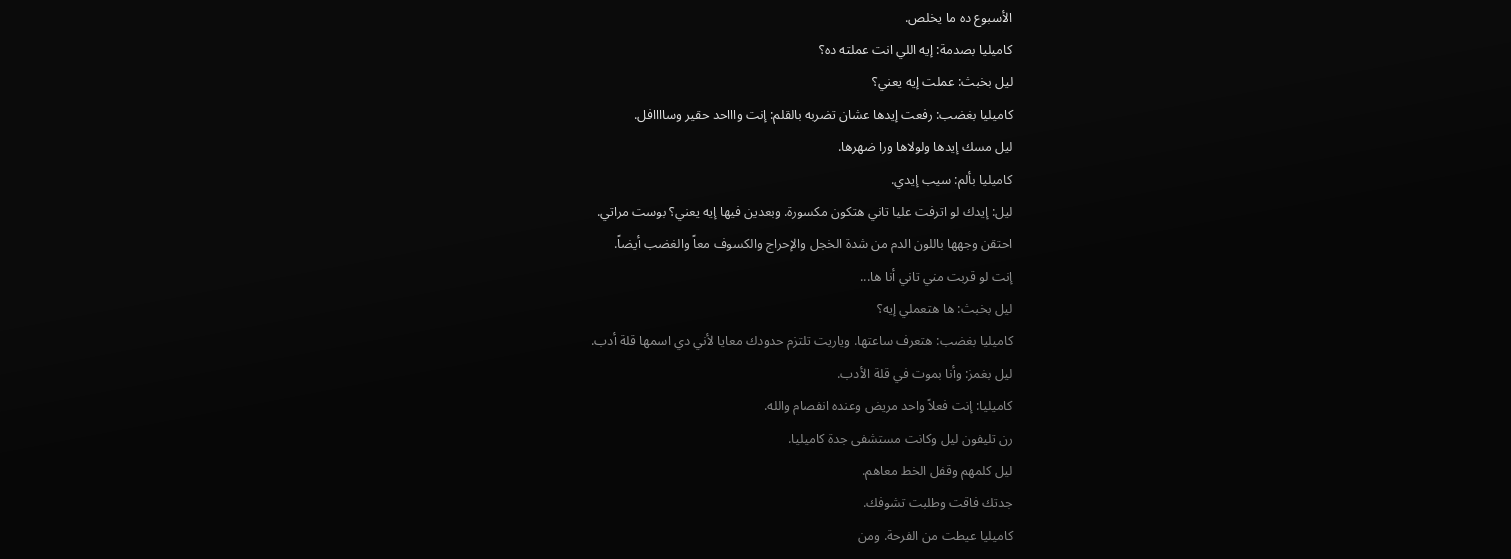الأسبوع ده ما يخلص.
كاميليا بصدمة: إيه اللي انت عملته ده؟
ليل بخبث: عملت إيه يعني؟
كاميليا بغضب: رفعت إيدها عشان تضربه بالقلم: إنت واااحد حقير وساااافل.
ليل مسك إيدها ولولاها ورا ضهرها.
كاميليا بألم: سيب إيدي.
ليل: إيدك لو اترفت عليا تاني هتكون مكسورة. وبعدين فيها إيه يعني؟ بوست مراتي.
احتقن وجهها باللون الدم من شدة الخجل والإحراج والكسوف معاً والغضب أيضاً.
إنت لو قربت مني تاني أنا ها...
ليل بخبث: ها هتعملي إيه؟
كاميليا بغضب: هتعرف ساعتها. وياريت تلتزم حدودك معايا لأني دي اسمها قلة أدب.
ليل بغمز: وأنا بموت في قلة الأدب.
كاميليا: إنت فعلاً واحد مريض وعنده انفصام والله.
رن تليفون ليل وكانت مستشفى جدة كاميليا.
ليل كلمهم وقفل الخط معاهم.
جدتك فاقت وطلبت تشوفك.
كاميليا عيطت من الفرحة. ومن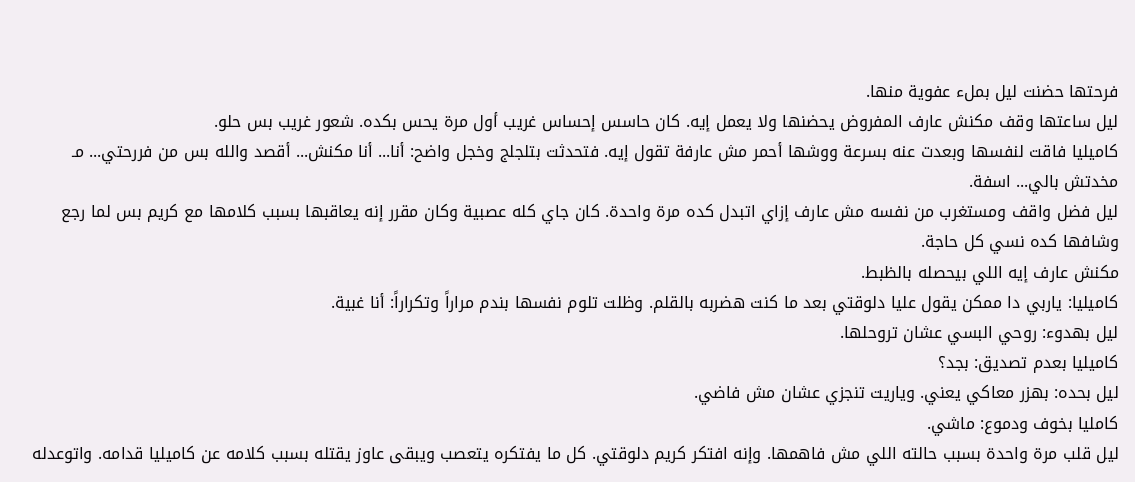فرحتها حضنت ليل بملء عفوية منها.
ليل ساعتها وقف مكنش عارف المفروض يحضنها ولا يعمل إيه. كان حاسس إحساس غريب أول مرة يحس بكده. شعور غريب بس حلو.
كاميليا فاقت لنفسها وبعدت عنه بسرعة ووشها أحمر مش عارفة تقول إيه. فتحدثت بتلجلج وخجل واضح: أنا... أنا مكنش... أقصد والله بس من فررحتي... مـ مخدتش بالي... اسفة.
ليل فضل واقف ومستغرب من نفسه مش عارف إزاي اتبدل كده مرة واحدة. كان جاي كله عصبية وكان مقرر إنه يعاقبها بسبب كلامها مع كريم بس لما رجع وشافها كده نسي كل حاجة.
مكنش عارف إيه اللي بيحصله بالظبط.
كاميليا: ياربي دا ممكن يقول عليا دلوقتي بعد ما كنت هضربه بالقلم. وظلت تلوم نفسها بندم مراراً وتكراراً: أنا غبية.
ليل بهدوء: روحي البسي عشان تروحلها.
كاميليا بعدم تصديق: بجد؟
ليل بحده: بهزر معاكي يعني. وياريت تنجزي عشان مش فاضي.
كامليا بخوف ودموع: ماشي.
ليل قلب مرة واحدة بسبب حالته اللي مش فاهمها. وإنه افتكر كريم دلوقتي. كل ما يفتكره يتعصب ويبقى عاوز يقتله بسبب كلامه عن كاميليا قدامه. واتوعدله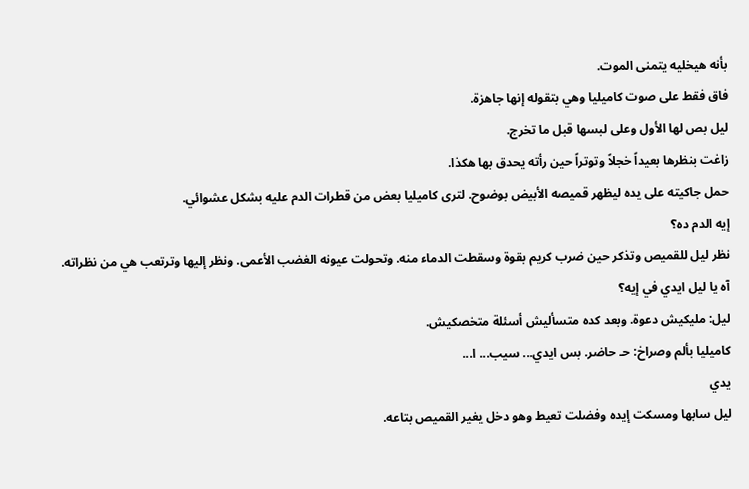بأنه هيخليه يتمنى الموت.
فاق فقط على صوت كاميليا وهي بتقوله إنها جاهزة.
ليل بص لها الأول وعلى لبسها قبل ما تخرج.
زاغت بنظرها بعيداً خجلاً وتوتراً حين رأته يحدق بها هكذا.
حمل جاكيته على يده ليظهر قميصه الأبيض بوضوح. لترى كاميليا بعض من قطرات الدم عليه بشكل عشوائي.
إيه الدم ده؟
نظر ليل للقميص وتذكر حين ضرب كريم بقوة وسقطت الدماء منه. وتحولت عيونه الغضب الأعمى. ونظر إليها وترتعب هي من نظراته.
آه يا ليل ايدي في إيه؟
ليل: مليكيش دعوة. وبعد كده متسأليش أسئلة متخصكيش.
كاميليا بألم وصراخ: حـ حاضر. بس ايدي... سيب... ا...
يدي
ليل سابها ومسكت إيده وفضلت تعيط وهو دخل يغير القميص بتاعه.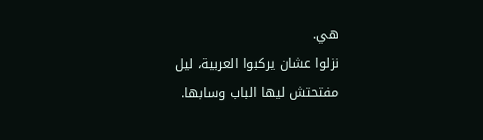هي.
نزلوا عشان يركبوا العربية، ليل مفتحتش ليها الباب وسابها.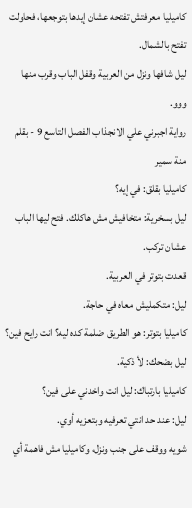كاميليا معرفتش تفتحه عشان إيدها بتوجعها، فحاولت تفتح بالشمال.
ليل شافها ونزل من العربية وقفل الباب وقرب منها ووو.
رواية اجبرني علي الانجذاب الفصل التاسع 9 - بقلم منة سمير
كاميليا بقلق: في إيه؟
ليل بسخرية: متخافيش مش هاكلك. فتح ليها الباب عشان تركب.
قعدت بتوتر في العربية.
ليل: متكمليش معاه في حاجة.
كاميليا بتوتر: هو الطريق ضلمة كده ليه؟ انت رايح فين؟
ليل بضحك: لأ ذكية.
كاميليا بارتباك: ليل انت واخدني على فين؟
ليل: عند حد انتي تعرفيه وبتعزيه أوي.
شويه ووقف على جنب ونزل، وكاميليا مش فاهمة أي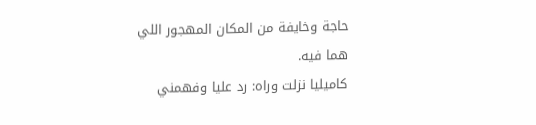حاجة وخايفة من المكان المهجور اللي هما فيه.
كاميليا نزلت وراه: رد عليا وفهمني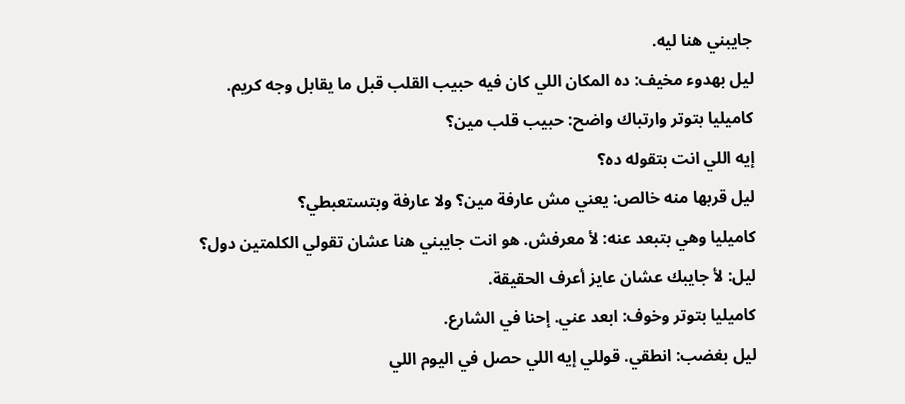جايبني هنا ليه.
ليل بهدوء مخيف: ده المكان اللي كان فيه حبيب القلب قبل ما يقابل وجه كريم.
كاميليا بتوتر وارتباك واضح: حبيب قلب مين؟
إيه اللي انت بتقوله ده؟
ليل قربها منه خالص: يعني مش عارفة مين؟ ولا عارفة وبتستعبطي؟
كاميليا وهي بتبعد عنه: لأ معرفش. هو انت جايبني هنا عشان تقولي الكلمتين دول؟
ليل: لأ جايبك عشان عايز أعرف الحقيقة.
كاميليا بتوتر وخوف: ابعد عني. إحنا في الشارع.
ليل بغضب: انطقي. قوللي إيه اللي حصل في اليوم اللي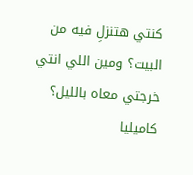كنتي هتنزلِ فيه من البيت؟ ومين اللي انتي خرجتي معاه بالليل؟
كاميليا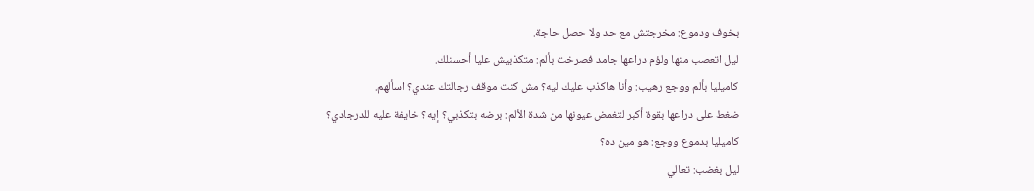بخوف ودموع: مخرجتش مع حد ولا حصل حاجة.
ليل اتعصب منها ولؤم دراعها جامد فصرخت بألم: متكذبيش عليا أحسنلك.
كاميليا بألم ووجع رهيب: وأنا هاكذب عليك ليه؟ مش كنت موقف رجالتك عندي؟ اسألهم.
ضغط على دراعها بقوة أكبر لتغمض عيونها من شدة الألم: برضه بتكذبي؟ إيه؟ خايفة عليه للدرجادي؟
كاميليا بدموع ووجع: هو مين ده؟
ليل بغضب: تعالي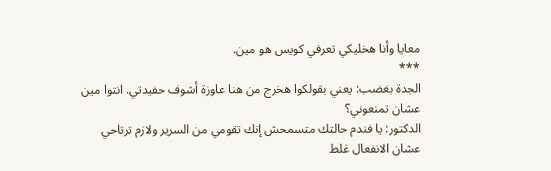معايا وأنا هخليكي تعرفي كويس هو مين.
***
الجدة بغضب: يعني بقولكوا هخرج من هنا عاوزة أشوف حفيدتي. انتوا مين عشان تمنعوني؟
الدكتور: يا فندم حالتك متسمحش إنك تقومي من السرير ولازم ترتاحي عشان الانفعال غلط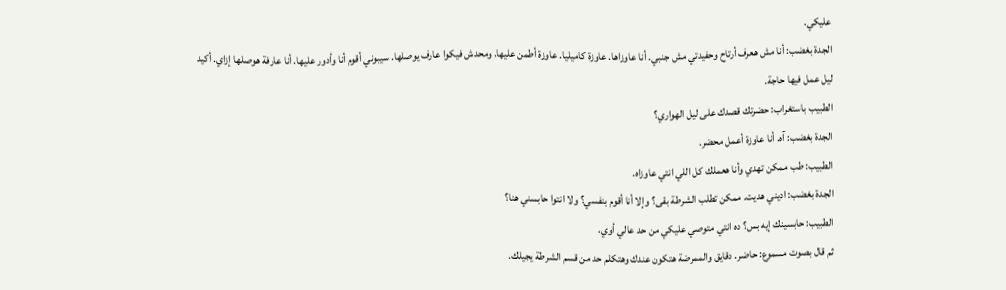عليكي.
الجدة بغضب: أنا مش هعرف أرتاح وحفيدتي مش جنبي. أنا عاوزاها. عاوزة كاميليا. عاوزة أطمن عليها. ومحدش فيكوا عارف يوصلها. سيبوني أقوم أنا وأدور عليها. أنا عارفة هوصلها إزاي. أكيد ليل عمل فيها حاجة.
الطبيب باستغراب: حضرتك قصدك على ليل الهواري؟
الجدة بغضب: آه. أنا عاوزة أعمل محضر.
الطبيب: طب ممكن تهدي وأنا هعملك كل اللي انتي عاوزاه.
الجدة بغضب: اديني هديت. ممكن تطلب الشرطة بقى؟ وإلا أنا أقوم بنفسي؟ ولا انتوا حابسني هنا؟
الطبيب: حابسينك إيه بس؟ ده انتي متوصي عليكي من حد عالي أوي.
ثم قال بصوت مسموع: حاضر. دقايق والممرضة هتكون عندك وهتكلم حد من قسم الشرطة يجيلك.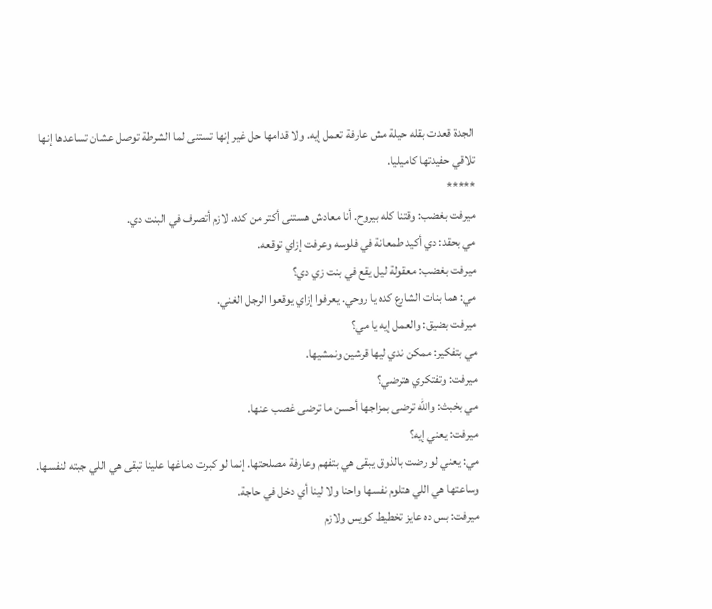الجدة قعدت بقله حيلة مش عارفة تعمل إيه. ولا قدامها حل غير إنها تستنى لما الشرطة توصل عشان تساعدها إنها تلاقي حفيدتها كاميليا.
*****
ميرفت بغضب: وقتنا كله بيروح. أنا معادش هستنى أكتر من كده. لازم أتصرف في البنت دي.
مي بحقد: دي أكيد طمعانة في فلوسه وعرفت إزاي توقعه.
ميرفت بغضب: معقولة ليل يقع في بنت زي دي؟
مي: هما بنات الشارع كده يا روحي. يعرفوا إزاي يوقعوا الرجل الغني.
ميرفت بضيق: والعمل إيه يا مي؟
مي بتفكير: ممكن ندي ليها قرشين ونمشيها.
ميرفت: وتفتكري هترضي؟
مي بخبث: والله ترضى بمزاجها أحسن ما ترضى غصب عنها.
ميرفت: يعني إيه؟
مي: يعني لو رضت بالذوق يبقى هي بتفهم وعارفة مصلحتها. إنما لو كبرت دماغها علينا تبقى هي اللي جبته لنفسها. وساعتها هي اللي هتلوم نفسها واحنا ولا لينا أي دخل في حاجة.
ميرفت: بس ده عايز تخطيط كويس ولازم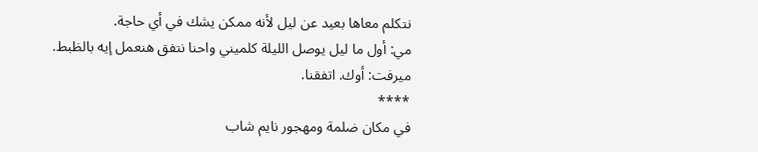نتكلم معاها بعيد عن ليل لأنه ممكن يشك في أي حاجة.
مي: أول ما ليل يوصل الليلة كلميني واحنا نتفق هنعمل إيه بالظبط.
ميرفت: أوك. اتفقنا.
****
في مكان ضلمة ومهجور نايم شاب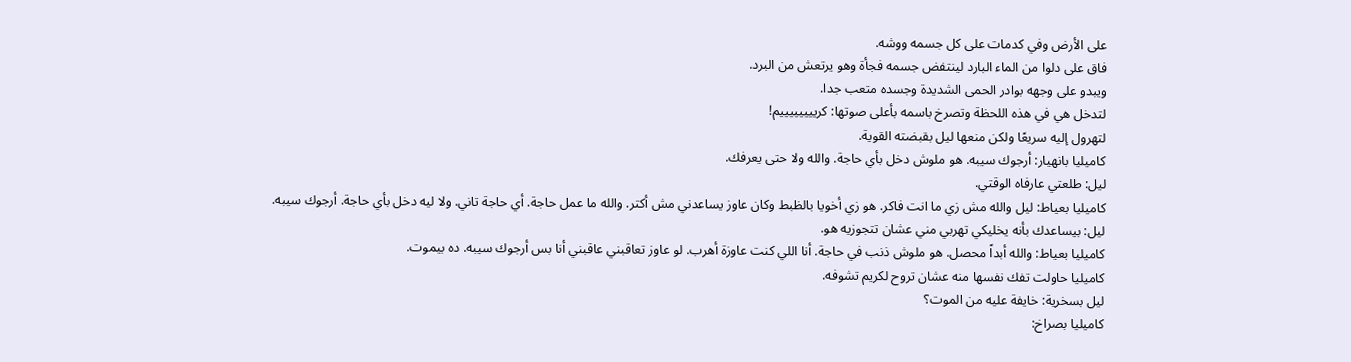على الأرض وفي كدمات على كل جسمه ووشه.
فاق على دلوا من الماء البارد لينتفض جسمه فجأة وهو يرتعش من البرد.
ويبدو على وجهه بوادر الحمى الشديدة وجسده متعب جدا.
لتدخل هي في هذه اللحظة وتصرخ باسمه بأعلى صوتها: كرييييييييم!
لتهرول إليه سريعًا ولكن منعها ليل بقبضته القوية.
كاميليا بانهيار: أرجوك سيبه. هو ملوش دخل بأي حاجة. والله ولا حتى يعرفك.
ليل: طلعتي عارفاه الوقتي.
كاميليا بعياط: ليل والله مش زي ما انت فاكر. هو زي أخويا بالظبط وكان عاوز يساعدني مش أكتر. والله ما عمل حاجة. أي حاجة تاني. ولا ليه دخل بأي حاجة. أرجوك سيبه.
ليل: بيساعدك بأنه يخليكي تهربي مني عشان تتجوزيه هو.
كاميليا بعياط: والله أبداً محصل. هو ملوش ذنب في حاجة. أنا اللي كنت عاوزة أهرب. لو عاوز تعاقبني عاقبني أنا بس أرجوك سيبه. ده بيموت.
كاميليا حاولت تفك نفسها منه عشان تروح لكريم تشوفه.
ليل بسخرية: خايفة عليه من الموت؟
كاميليا بصراخ: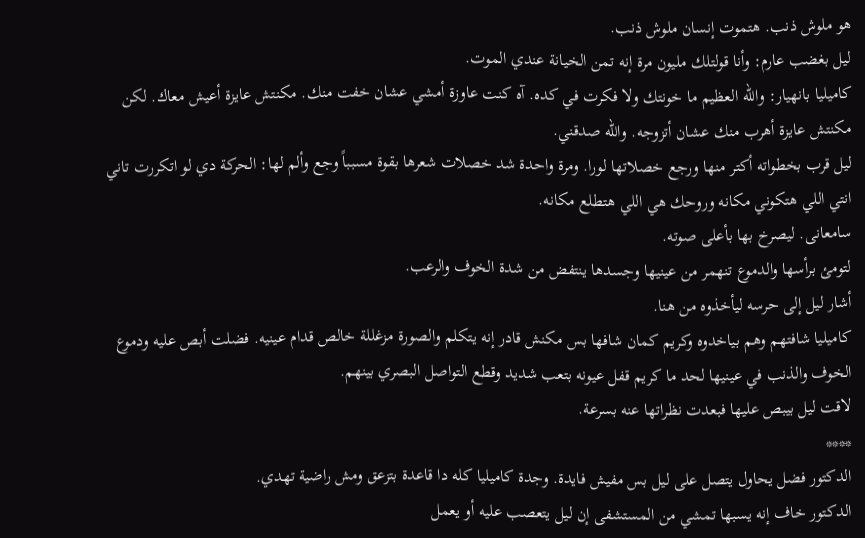هو ملوش ذنب. هتموت إنسان ملوش ذنب.
ليل بغضب عارم: وأنا قولتلك مليون مرة إنه تمن الخيانة عندي الموت.
كاميليا بانهيار: والله العظيم ما خونتك ولا فكرت في كده. آه كنت عاوزة أمشي عشان خفت منك. مكنتش عايزة أعيش معاك. لكن مكنتش عايزة أهرب منك عشان أتزوجه. والله صدقني.
ليل قرب بخطواته أكتر منها ورجع خصلاتها لورا. ومرة واحدة شد خصلات شعرها بقوة مسبباً وجع وألم لها: الحركة دي لو اتكررت تاني انتي اللي هتكوني مكانه وروحك هي اللي هتطلع مكانه.
سامعانى. ليصرخ بها بأعلى صوته.
لتومئ برأسها والدموع تنهمر من عينيها وجسدها ينتفض من شدة الخوف والرعب.
أشار ليل إلى حرسه ليأخذوه من هنا.
كاميليا شافتهم وهم بياخدوه وكريم كمان شافها بس مكنش قادر إنه يتكلم والصورة مزغللة خالص قدام عينيه. فضلت أبص عليه ودموع الخوف والذنب في عينيها لحد ما كريم قفل عيونه بتعب شديد وقطع التواصل البصري بينهم.
لاقت ليل بيبص عليها فبعدت نظراتها عنه بسرعة.
****
الدكتور فضل يحاول يتصل على ليل بس مفيش فايدة. وجدة كاميليا كله دا قاعدة بتزعق ومش راضية تهدي.
الدكتور خاف إنه يسبها تمشي من المستشفى إن ليل يتعصب عليه أو يعمل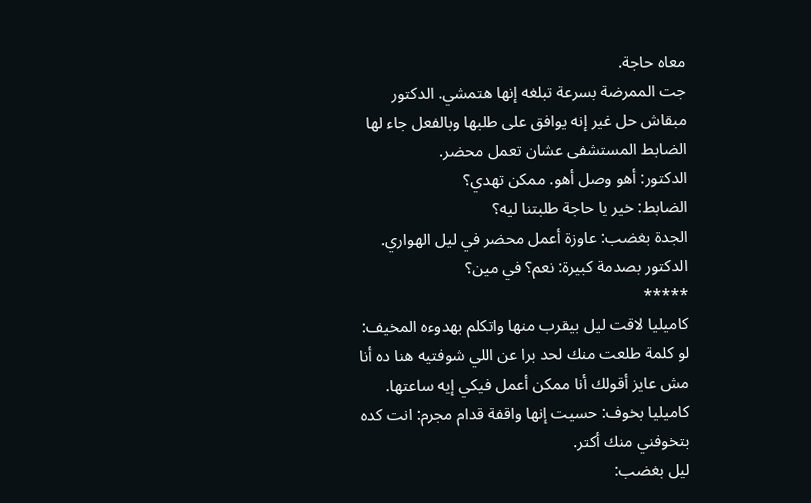معاه حاجة.
جت الممرضة بسرعة تبلغه إنها هتمشي. الدكتور مبقاش حل غير إنه يوافق على طلبها وبالفعل جاء لها الضابط المستشفى عشان تعمل محضر.
الدكتور: أهو وصل أهو. ممكن تهدي؟
الضابط: خير يا حاجة طلبتنا ليه؟
الجدة بغضب: عاوزة أعمل محضر في ليل الهواري.
الدكتور بصدمة كبيرة: نعم؟ في مين؟
*****
كاميليا لاقت ليل بيقرب منها واتكلم بهدوءه المخيف: لو كلمة طلعت منك لحد برا عن اللي شوفتيه هنا ده أنا مش عايز أقولك أنا ممكن أعمل فيكي إيه ساعتها.
كاميليا بخوف: حسيت إنها واقفة قدام مجرم: انت كده بتخوفني منك أكتر.
ليل بغضب: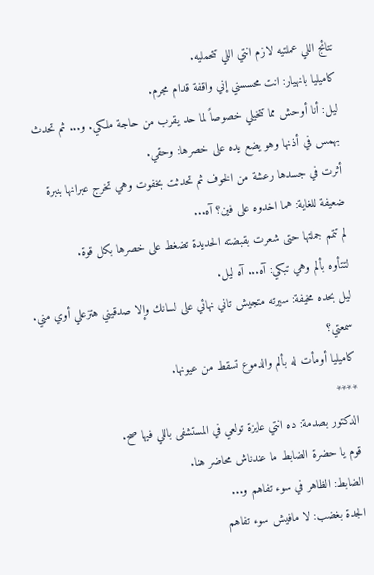نتائج اللي عملتيه لازم انتي اللي تتحمليه.
كاميليا بانهيار: انت محسسني إني واقفة قدام مجرم.
ليل: أنا أوحش مما تتخيلي خصوصاً لما حد يقرب من حاجة ملكي. و... ثم تحدث بهمس في أذنها وهو يضع يده على خصرها: وحقي.
أثرت في جسدها رعشة من الخوف ثم تحدثت بخفوت وهي تخرج عبرانها بنبرة ضعيفة للغاية: هما اخدوه على فين؟ آه...
لم تتمم جملتها حتى شعرت بقبضته الحديدة تضغط على خصرها بكل قوة.
لتتأوه بألم وهي تبكي: آه... آه ليل.
ليل بحده مخيفة: سيرته متجيش تاني نهائي على لسانك وإلا صدقيني هتزعلي أوي مني. سمعتي؟
كاميليا أومأت له بألم والدموع تسقط من عيونها.
****
الدكتور بصدمة: ده انتي عايزة تولعي في المستشفى باللي فيها صح.
قوم يا حضرة الضابط ما عندناش محاضر هنا.
الضابط: الظاهر في سوء تفاهم و...
الجدة بغضب: لا مافيش سوء تفاهم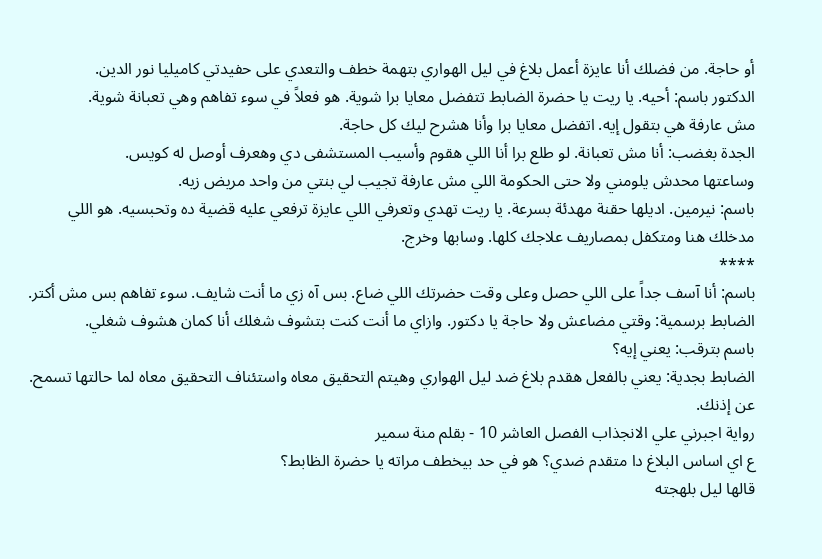أو حاجة. من فضلك أنا عايزة أعمل بلاغ في ليل الهواري بتهمة خطف والتعدي على حفيدتي كاميليا نور الدين.
الدكتور باسم: أحيه. يا ريت يا حضرة الضابط تتفضل معايا برا شوية. هو فعلاً في سوء تفاهم وهي تعبانة شوية.
مش عارفة هي بتقول إيه. اتفضل معايا برا وأنا هشرح ليك كل حاجة.
الجدة بغضب: أنا مش تعبانة. لو طلع برا أنا اللي هقوم وأسيب المستشفى دي وهعرف أوصل له كويس.
وساعتها محدش يلومني ولا حتى الحكومة اللي مش عارفة تجيب لي بنتي من واحد مريض زيه.
باسم: نيرمين. اديلها حقنة مهدئة بسرعة. يا ريت تهدي وتعرفي اللي عايزة ترفعي عليه قضية ده وتحبسيه. هو اللي مدخلك هنا ومتكفل بمصاريف علاجك كلها. وسابها وخرج.
****
باسم: أنا آسف جداً على اللي حصل وعلى وقت حضرتك اللي ضاع. بس آه زي ما أنت شايف. سوء تفاهم بس مش أكتر.
الضابط برسمية: وقتي مضاعش ولا حاجة يا دكتور. وازاي ما أنت كنت بتشوف شغلك أنا كمان هشوف شغلي.
باسم بترقب: يعني إيه؟
الضابط بجدية: يعني بالفعل هقدم بلاغ ضد ليل الهواري وهيتم التحقيق معاه واستئناف التحقيق معاه لما حالتها تسمح. عن إذنك.
رواية اجبرني علي الانجذاب الفصل العاشر 10 - بقلم منة سمير
ع اي اساس البلاغ دا متقدم ضدي؟ هو في حد بيخطف مراته يا حضرة الظابط؟
قالها ليل بلهجته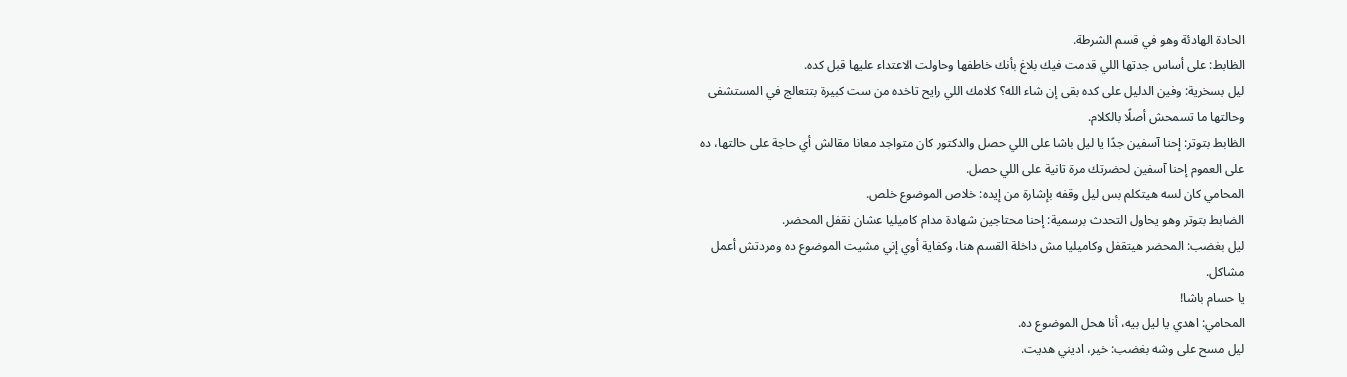الحادة الهادئة وهو في قسم الشرطة.
الظابط: على أساس جدتها اللي قدمت فيك بلاغ بأنك خاطفها وحاولت الاعتداء عليها قبل كده.
ليل بسخرية: وفين الدليل على كده بقى إن شاء الله؟ كلامك اللي رايح تاخده من ست كبيرة بتتعالج في المستشفى وحالتها ما تسمحش أصلًا بالكلام.
الظابط بتوتر: إحنا آسفين جدًا يا ليل باشا على اللي حصل والدكتور كان متواجد معانا مقالش أي حاجة على حالتها، ده على العموم إحنا آسفين لحضرتك مرة تانية على اللي حصل.
المحامي كان لسه هيتكلم بس ليل وقفه بإشارة من إيده: خلاص الموضوع خلص.
الضابط بتوتر وهو يحاول التحدث برسمية: إحنا محتاجين شهادة مدام كاميليا عشان نقفل المحضر.
ليل بغضب: المحضر هيتقفل وكاميليا مش داخلة القسم هنا، وكفاية أوي إني مشيت الموضوع ده ومردتش أعمل مشاكل.
يا حسام باشا!
المحامي: اهدي يا ليل بيه، أنا هحل الموضوع ده.
ليل مسح على وشه بغضب: خير، اديني هديت.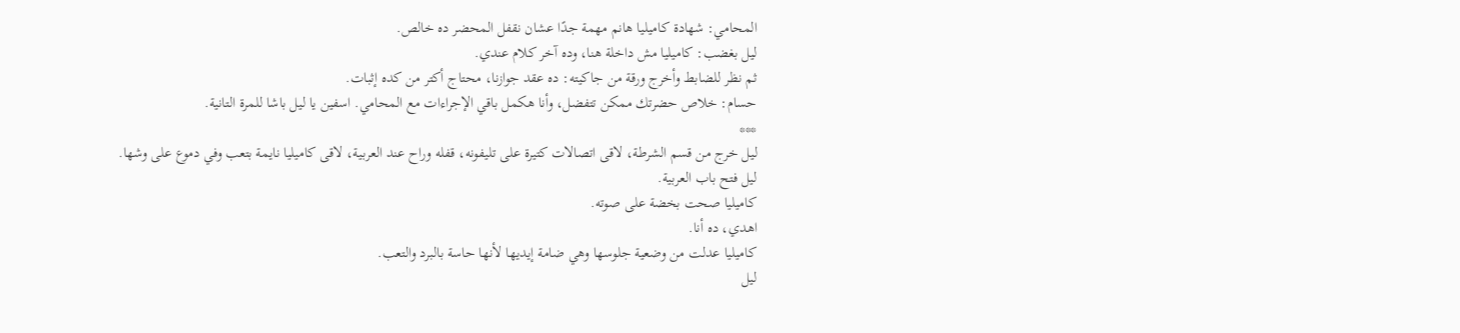المحامي: شهادة كاميليا هانم مهمة جدًا عشان نقفل المحضر ده خالص.
ليل بغضب: كاميليا مش داخلة هنا، وده آخر كلام عندي.
ثم نظر للضابط وأخرج ورقة من جاكيته: ده عقد جوازنا، محتاج أكتر من كده إثبات.
حسام: خلاص حضرتك ممكن تتفضل، وأنا هكمل باقي الإجراءات مع المحامي. اسفين يا ليل باشا للمرة التانية.
***
ليل خرج من قسم الشرطة، لاقى اتصالات كتيرة على تليفونه، قفله وراح عند العربية، لاقى كاميليا نايمة بتعب وفي دموع على وشها.
ليل فتح باب العربية.
كاميليا صحت بخضة على صوته.
اهدي، ده أنا.
كاميليا عدلت من وضعية جلوسها وهي ضامة إيديها لأنها حاسة بالبرد والتعب.
ليل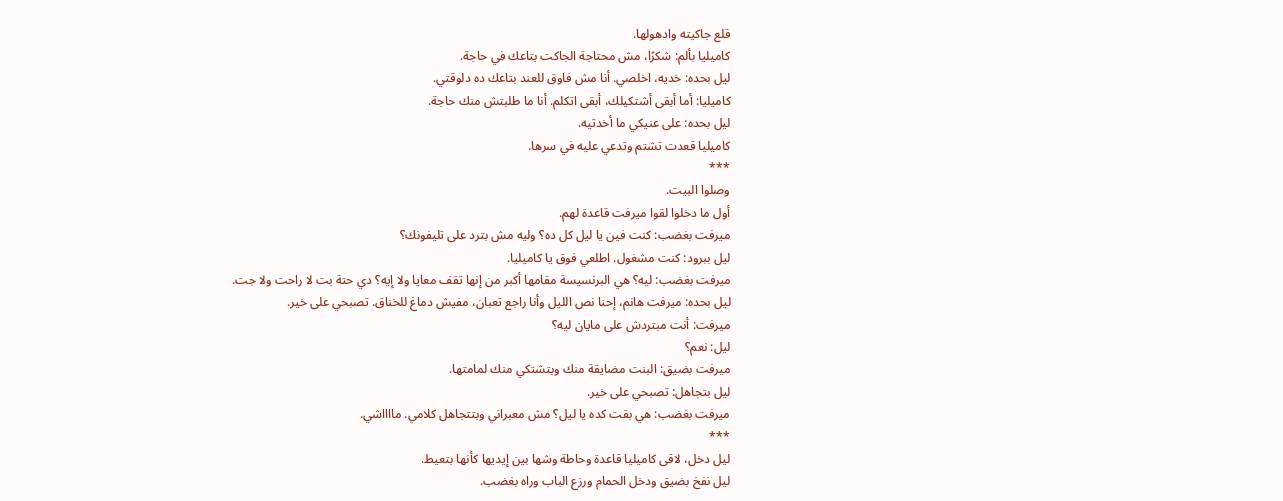قلع جاكيته وادهولها.
كاميليا بألم: شكرًا، مش محتاجة الجاكت بتاعك في حاجة.
ليل بحده: خديه، اخلصي. أنا مش فاوق للعند بتاعك ده دلوقتي.
كاميليا: أما أبقى أشتكيلك، أبقى اتكلم. أنا ما طلبتش منك حاجة.
ليل بحده: على عنيكي ما أخدتيه.
كاميليا قعدت تشتم وتدعي عليه في سرها.
***
وصلوا البيت.
أول ما دخلوا لقوا ميرفت قاعدة لهم.
ميرفت بغضب: كنت فين يا ليل كل ده؟ وليه مش بترد على تليفونك؟
ليل ببرود: كنت مشغول. اطلعي فوق يا كاميليا.
ميرفت بغضب: ليه؟ هي البرنسيسة مقامها أكبر من إنها تقف معايا ولا إيه؟ دي حتة بت لا راحت ولا جت.
ليل بحده: ميرفت هانم، إحنا نص الليل وأنا راجع تعبان، مفيش دماغ للخناق. تصبحي على خير.
ميرفت: أنت مبتردش على مايان ليه؟
ليل: نعم؟
ميرفت بضيق: البنت مضايقة منك وبتشتكي منك لمامتها.
ليل بتجاهل: تصبحي على خير.
ميرفت بغضب: هي بقت كده يا ليل؟ مش معبراني وبتتجاهل كلامي. مااااشي.
***
ليل دخل، لاقى كاميليا قاعدة وحاطة وشها بين إيديها كأنها بتعيط.
ليل نفخ بضيق ودخل الحمام ورزع الباب وراه بغضب.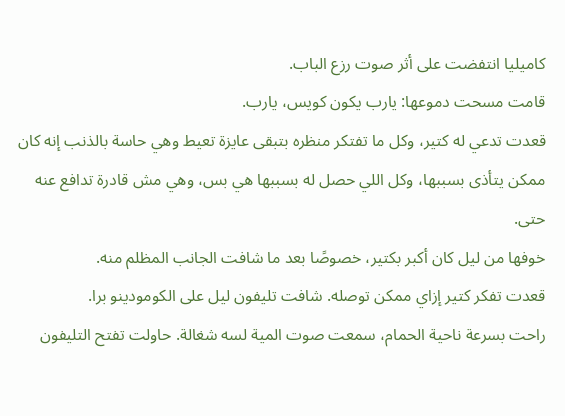كاميليا انتفضت على أثر صوت رزع الباب.
قامت مسحت دموعها: يارب يكون كويس، يارب.
قعدت تدعي له كتير، وكل ما تفتكر منظره بتبقى عايزة تعيط وهي حاسة بالذنب إنه كان ممكن يتأذى بسببها، وكل اللي حصل له بسببها هي بس، وهي مش قادرة تدافع عنه حتى.
خوفها من ليل كان أكبر بكتير، خصوصًا بعد ما شافت الجانب المظلم منه.
قعدت تفكر كتير إزاي ممكن توصله. شافت تليفون ليل على الكومودينو برا.
راحت بسرعة ناحية الحمام، سمعت صوت المية لسه شغالة. حاولت تفتح التليفون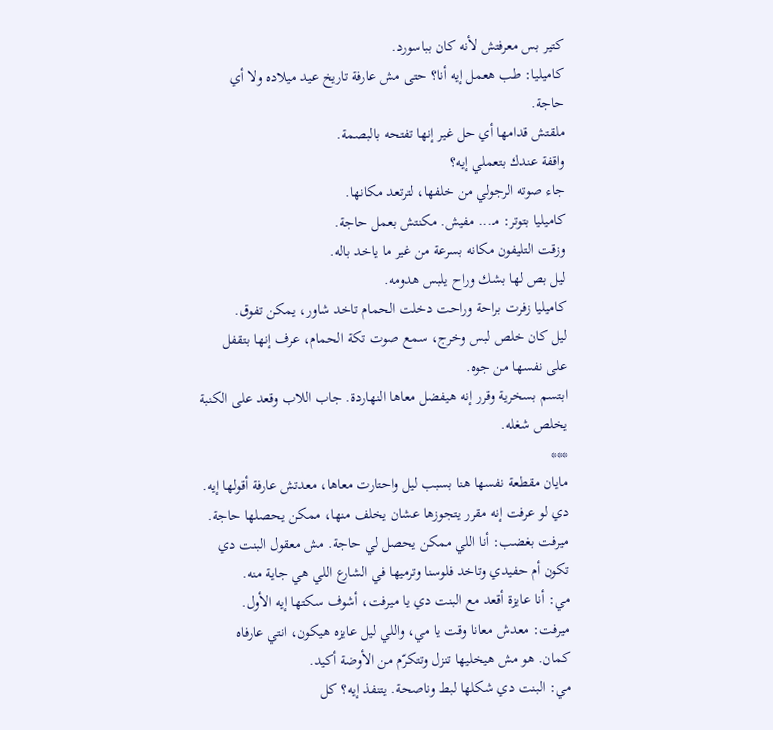كتير بس معرفتش لأنه كان بباسورد.
كاميليا: طب هعمل إيه أنا؟ حتى مش عارفة تاريخ عيد ميلاده ولا أي حاجة.
ملقتش قدامها أي حل غير إنها تفتحه بالبصمة.
واقفة عندك بتعملي إيه؟
جاء صوته الرجولي من خلفها، لترتعد مكانها.
كاميليا بتوتر: مـ... مفيش. مكنتش بعمل حاجة.
وزقت التليفون مكانه بسرعة من غير ما ياخد باله.
ليل بص لها بشك وراح يلبس هدومه.
كاميليا زفرت براحة وراحت دخلت الحمام تاخد شاور، يمكن تفوق.
ليل كان خلص لبس وخرج، سمع صوت تكة الحمام، عرف إنها بتقفل على نفسها من جوه.
ابتسم بسخرية وقرر إنه هيفضل معاها النهاردة. جاب اللاب وقعد على الكنبة يخلص شغله.
***
مايان مقطعة نفسها هنا بسبب ليل واحتارت معاها، معدتش عارفة أقولها إيه.
دي لو عرفت إنه مقرر يتجوزها عشان يخلف منها، ممكن يحصلها حاجة.
ميرفت بغضب: أنا اللي ممكن يحصل لي حاجة. مش معقول البنت دي تكون أم حفيدي وتاخد فلوسنا وترميها في الشارع اللي هي جاية منه.
مي: أنا عايزة أقعد مع البنت دي يا ميرفت، أشوف سكتها إيه الأول.
ميرفت: معدش معانا وقت يا مي، واللي ليل عايزه هيكون، انتي عارفاه كمان. هو مش هيخليها تنزل وتتكرّم من الأوضة أكيد.
مي: البنت دي شكلها لبط وناصحة. يتنفذ إيه؟ كل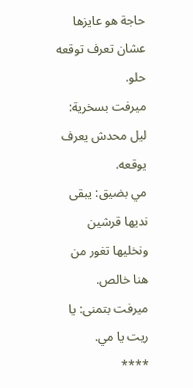حاجة هو عايزها عشان تعرف توقعه حلو.
ميرفت بسخرية: ليل محدش يعرف يوقعه.
مي بضيق: يبقى نديها قرشين ونخليها تغور من هنا خالص.
ميرفت بتمنى: يا ريت يا مي.
****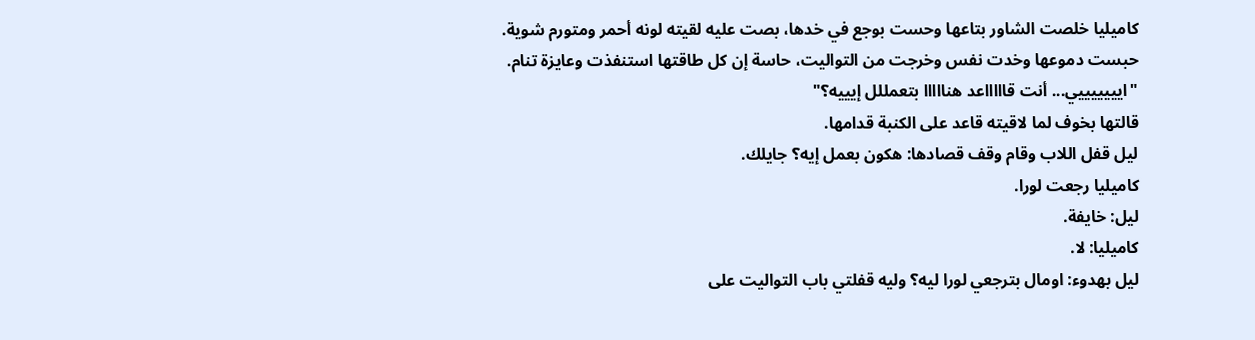كاميليا خلصت الشاور بتاعها وحست بوجع في خدها، بصت عليه لقيته لونه أحمر ومتورم شوية.
حبست دموعها وخدت نفس وخرجت من التواليت، حاسة إن كل طاقتها استنفذت وعايزة تنام.
"ايييييييي... أنت قاااااعد هنااااا بتعمللل إيييه؟"
قالتها بخوف لما لاقيته قاعد على الكنبة قدامها.
ليل قفل اللاب وقام وقف قصادها: هكون بعمل إيه؟ جايلك.
كاميليا رجعت لورا.
ليل: خايفة.
كاميليا: لا.
ليل بهدوء: اومال بترجعي لورا ليه؟ وليه قفلتي باب التواليت على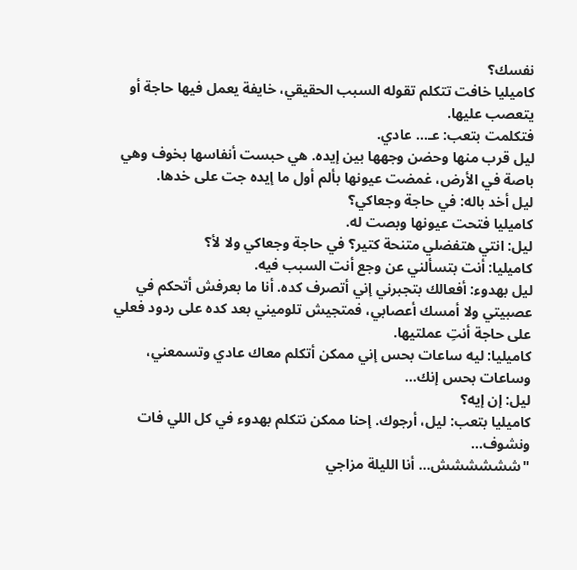نفسك؟
كاميليا خافت تتكلم تقوله السبب الحقيقي، خايفة يعمل فيها حاجة أو يتعصب عليها.
فتكلمت بتعب: عـ... عادي.
ليل قرب منها وحضن وجهها بين إيده. هي حبست أنفاسها بخوف وهي باصة في الأرض، غمضت عيونها بألم أول ما إيده جت على خدها.
ليل أخد باله: في حاجة وجعاكي؟
كاميليا فتحت عيونها وبصت له.
ليل: انتي هتفضلي متنحة كتير؟ في حاجة وجعاكي ولا لأ؟
كاميليا: أنت بتسألني عن وجع أنت السبب فيه.
ليل بهدوء: أفعالك بتجبرني إني أتصرف كده. أنا ما بعرفش أتحكم في عصبيتي ولا أمسك أعصابي، فمتجيش تلوميني بعد كده على ردود فعلي على حاجة أنتِ عملتيها.
كاميليا: ليه ساعات بحس إني ممكن أتكلم معاك عادي وتسمعني، وساعات بحس إنك...
ليل: إن إيه؟
كاميليا بتعب: ليل، أرجوك. إحنا ممكن نتكلم بهدوء في كل اللي فات ونشوف...
"شششششش... أنا الليلة مزاجي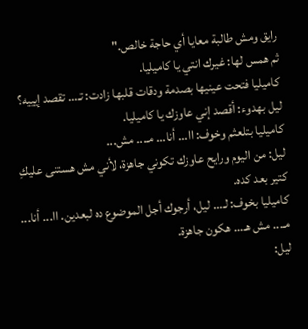رايق ومش طالبة معايا أي حاجة خالص."
ثم همس لها: غيرك انتي يا كاميليا.
كاميليا فتحت عينيها بصدمة ودقات قلبها زادت: تـ... تقصد إيييه؟
ليل بهدوء: أقصد إني عاوزك يا كاميليا.
كاميليا بتلعثم وخوف: اا... أنا... مـ... مش...
ليل: من اليوم ورايح عاوزك تكوني جاهزة، لأني مش هستنى عليكِ كتير بعد كده.
كاميليا بخوف: لـ... ليل، أرجوك أجل الموضوع ده لبعدين. اا... أنا... مـ... مش هـ... هكون جاهزة.
ليل: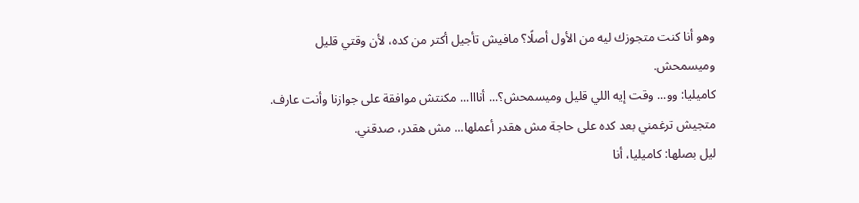وهو أنا كنت متجوزك ليه من الأول أصلًا؟ مافيش تأجيل أكتر من كده، لأن وقتي قليل وميسمحش.
كاميليا: وو... وقت إيه اللي قليل وميسمحش؟... أنااا... مكنتش موافقة على جوازنا وأنت عارف. متجيش ترغمني بعد كده على حاجة مش هقدر أعملها... مش هقدر، صدقني.
ليل بصلها: كاميليا، أنا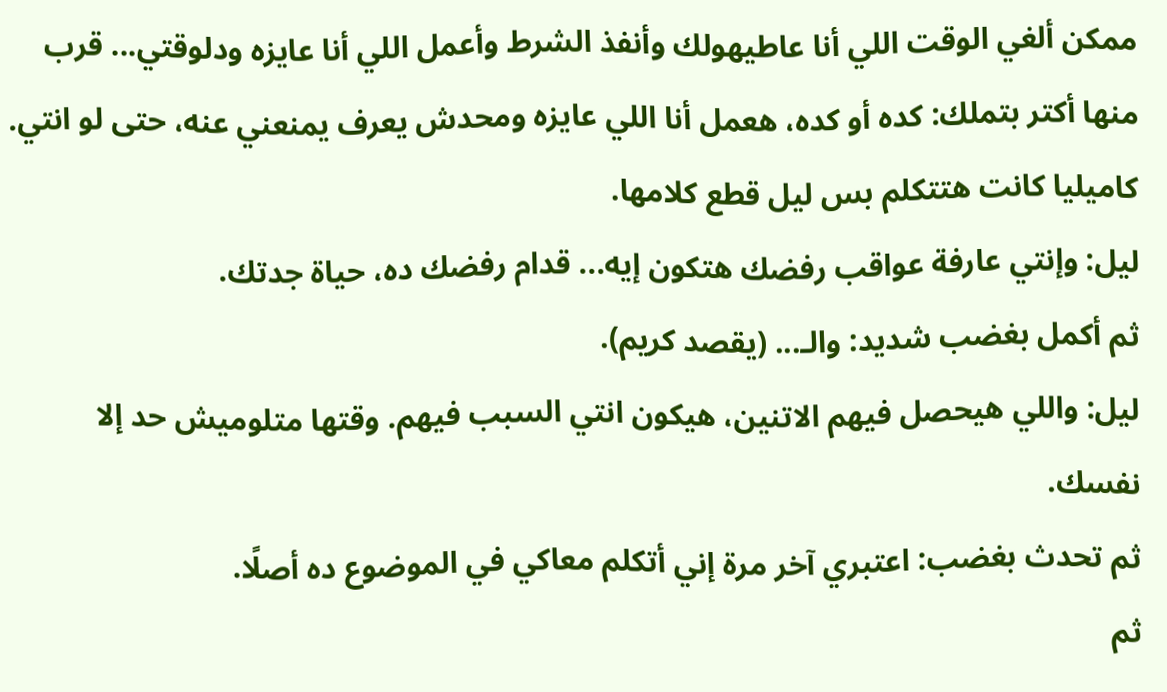ممكن ألغي الوقت اللي أنا عاطيهولك وأنفذ الشرط وأعمل اللي أنا عايزه ودلوقتي... قرب منها أكتر بتملك: كده أو كده، هعمل أنا اللي عايزه ومحدش يعرف يمنعني عنه، حتى لو انتي.
كاميليا كانت هتتكلم بس ليل قطع كلامها.
ليل: وإنتي عارفة عواقب رفضك هتكون إيه... قدام رفضك ده، حياة جدتك.
ثم أكمل بغضب شديد: والـ... (يقصد كريم).
ليل: واللي هيحصل فيهم الاتنين، هيكون انتي السبب فيهم. وقتها متلوميش حد إلا نفسك.
ثم تحدث بغضب: اعتبري آخر مرة إني أتكلم معاكي في الموضوع ده أصلًا.
ثم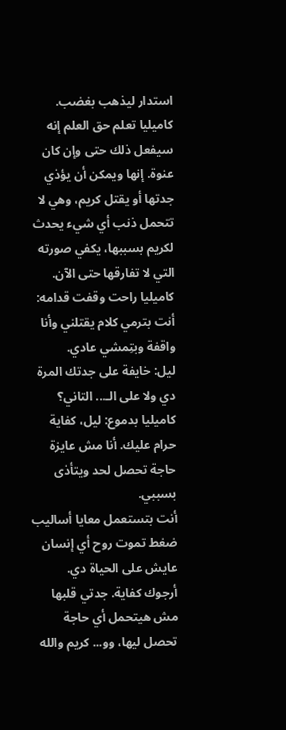استدار ليذهب بغضب.
كاميليا تعلم حق العلم إنه سيفعل ذلك حتى وإن كان عنوة. إنها ويمكن أن يؤذي جدتها أو يقتل كريم، وهي لا تتحمل ذنب أي شيء يحدث لكريم بسببها، يكفي صورته التي لا تفارقها حتى الآن.
كاميليا راحت وقفت قدامه: أنت بترمي كلام يقتلني وأنا واقفة وبتِمشي عادي.
ليل: خايفة على جدتك المرة دي ولا على الـ... التاني؟
كاميليا بدموع: ليل، كفاية حرام عليك. أنا مش عايزة حاجة تحصل لحد ويتأذى بسببي.
أنت بتستعمل معايا أساليب ضغط تموت روح أي إنسان عايش على الحياة دي.
أرجوك كفاية. جدتي قلبها مش هيتحمل أي حاجة تحصل ليها، وو... كريم والله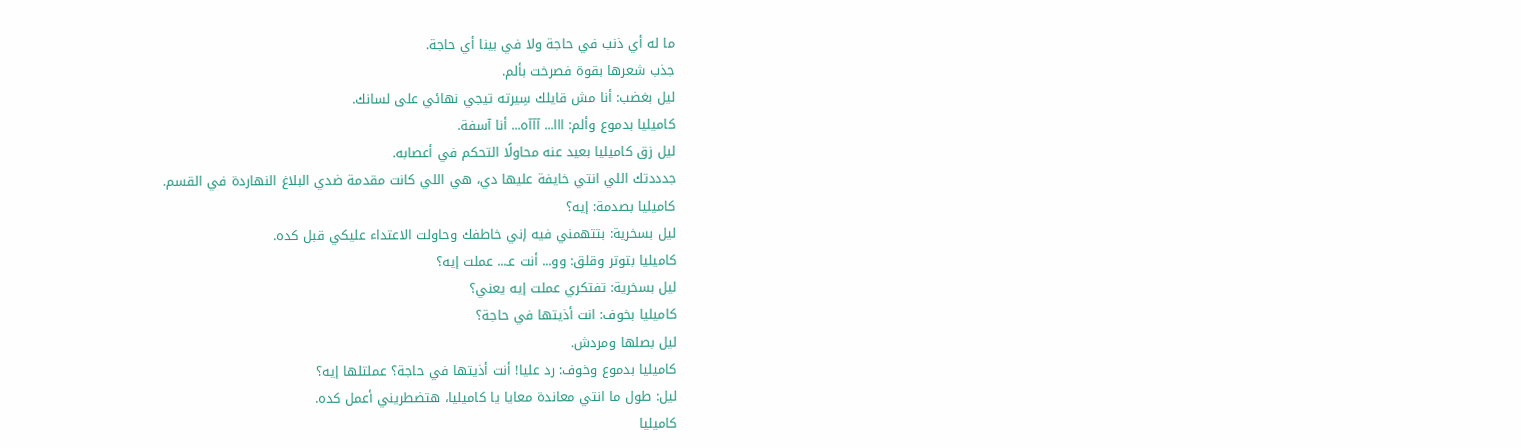ما له أي ذنب في حاجة ولا في بينا أي حاجة.
جذب شعرها بقوة فصرخت بألم.
ليل بغضب: أنا مش قايلك سِيرته تيجي نهائي على لسانك.
كاميليا بدموع وألم: ااا... آآآه... أنا آسفة.
ليل زق كاميليا بعيد عنه محاولًا التحكم في أعصابه.
جدددتك اللي انتي خايفة عليها دي، هي اللي كانت مقدمة ضدي البلاغ النهاردة في القسم.
كاميليا بصدمة: إيه؟
ليل بسخرية: بتتهمني فيه إني خاطفك وحاولت الاعتداء عليكي قبل كده.
كاميليا بتوتر وقلق: وو... أنت عـ... عملت إيه؟
ليل بسخرية: تفتكري عملت إيه يعني؟
كاميليا بخوف: انت أذيتها في حاجة؟
ليل بصلها ومردش.
كاميليا بدموع وخوف: رد عليا! أنت أذيتها في حاجة؟ عملتلها إيه؟
ليل: طول ما انتي معاندة معايا يا كاميليا، هتضطريني أعمل كده.
كاميليا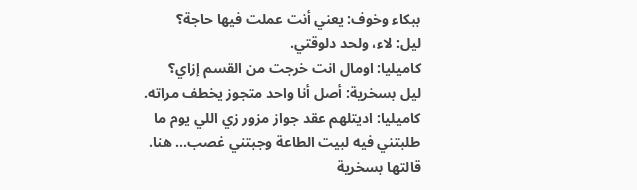ببكاء وخوف: يعني أنت عملت فيها حاجة؟
ليل: لاء، ولحد دلوقتي.
كاميليا: اومال انت خرجت من القسم إزاي؟
ليل بسخرية: أصل أنا واحد متجوز يخطف مراته.
كاميليا: اديتلهم عقد جواز مزور زي اللي يوم ما طلبتني فيه لبيت الطاعة وجبتني غصب... هنا.
قالتها بسخرية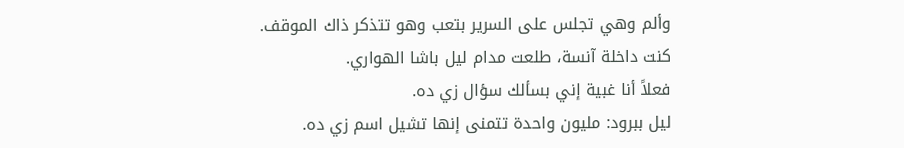وألم وهي تجلس على السرير بتعب وهو تتذكر ذاك الموقف.
كنت داخلة آنسة، طلعت مدام ليل باشا الهواري.
فعلاً أنا غبية إني بسألك سؤال زي ده.
ليل ببرود: مليون واحدة تتمنى إنها تشيل اسم زي ده.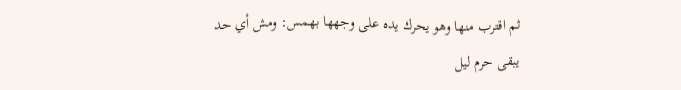ثم اقترب منها وهو يحرك يده على وجهها بهمس: ومش أي حد يبقى حرم ليل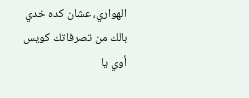الهواري، عشان كده خدي بالك من تصرفاتك كويس أوي يا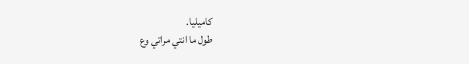كاميليا.
طول ما انتي مراتي وع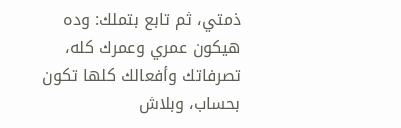ذمتي، ثم تابع بتملك: وده هيكون عمري وعمرك كله، تصرفاتك وأفعالك كلها تكون بحساب، وبلاش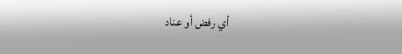أي رفض أو عناد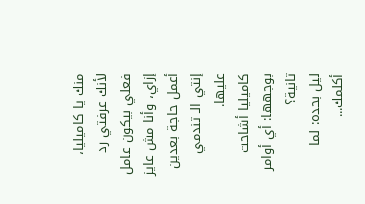منك يا كاميليا، لأنك عرفتي رد فعلي بيكون عامل إزاي، وأنا مش عايز أعمل حاجة بعدين إنتي الـ تندمي عليها.
كاميليا أشاحت بوجهها: أي أوامر تانية؟
ليل بحده: لما أكلمك...